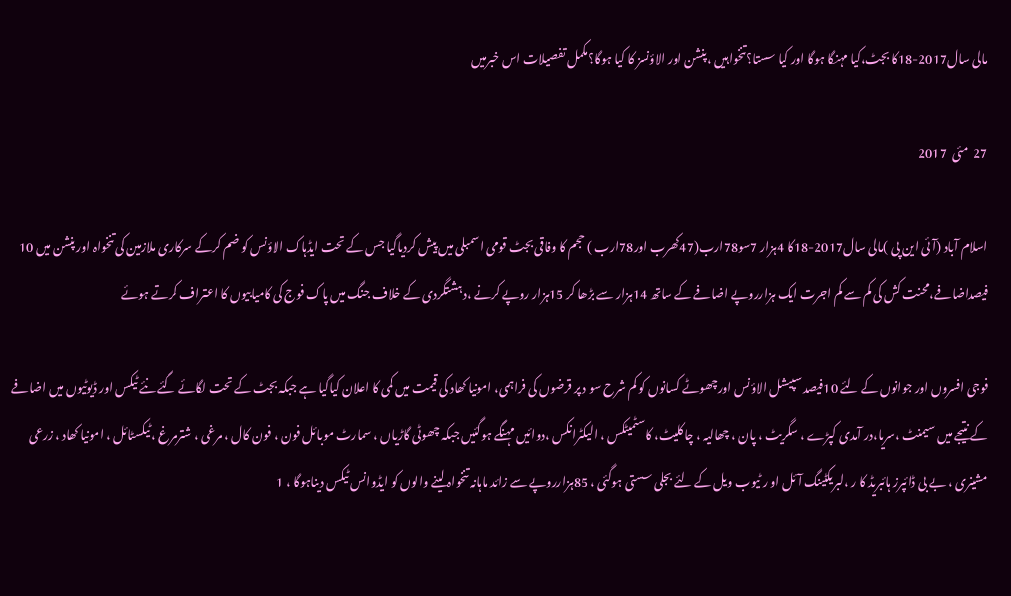مالی سال2017-18کا بجٹ،کیا مہنگا ہوگا اور کیا سستا؟تنخواہیں ،پنشن اور الاؤنسز کا کیا ہوگا؟مکمل تفصیلات اس خبرمیں

27  مئی  2017

اسلام آباد (آئی این پی )مالی سال2017-18کا 4ہزار 7سو78ارب(47کھرب اور78ارب ) حجم کا وفاقی بجٹ قومی اسمبلی میں پیش کردیاگیا جس کے تحت ایڈہاک الاؤنس کو ضم کرکے سرکاری ملازمین کی تنخواہ اور پنشن میں 10 فیصداضافے،محنت کش کی کم سے کم اجرت ایک ہزارروپے اضافے کے ساتھ 14ہزار سے بڑھا کر 15ہزار روپے کرنے ،دہشتگردی کے خلاف جنگ میں پاک فوج کی کامیابیوں کا اعتراف کرتے ہوئے

فوجی افسروں اور جوانوں کے لئے 10فیصد سپیشل الاؤنس اورچھوٹے کسانوں کو کم شرح سو د پر قرضوں کی فراہمی، امونیا کھاد کی قیمت میں کمی کا اعلان کیاگیا ہے جبکہ بجٹ کے تحت لگائے گئے نئے ٹیکس اور ڈیوٹیوں میں اضافے کے نتیجے میں سیمنٹ ،سریا،در آمدی کپڑے ، سگریٹ ، پان ، چھالیہ ، چاکلیٹ، کاسٹمیٹکس ، الیکٹرانکس ،دوائیں مہنگے ہوگئیں جبکہ چھوٹی گاڑیاں ، سمارٹ موبائل فون ، فون کال ، مرغی ، شترمرغ ، ٹیکسٹائل ، امونیا کھاد ، زرعی مشینری ، بے بی ڈائپرز ہائبریڈ کا ر ،لبریکٹینگ آئل او ر ٹیوب ویل کے لئے بجلی سستی ہوگئی ، 85ہزارروپے سے زائد ماہانہ تنخواہ لینے والوں کو ایڈوانس ٹیکس دیناہوگا ، 1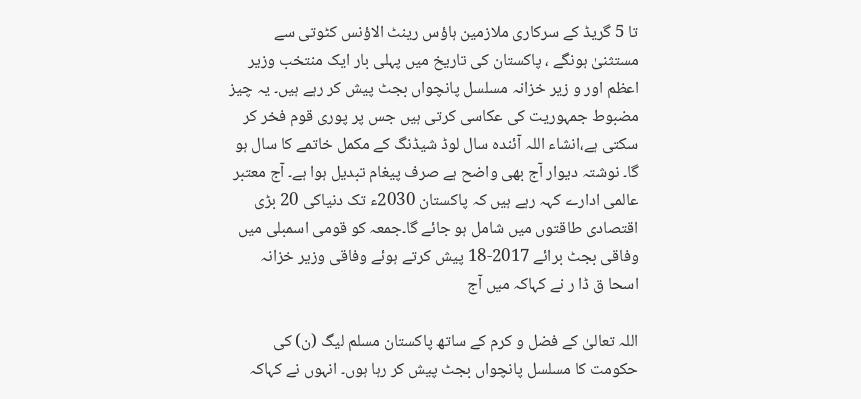تا 5 گریڈ کے سرکاری ملازمین ہاؤس رینٹ الاؤنس کٹوتی سے مستثنیٰ ہونگے ، پاکستان کی تاریخ میں پہلی بار ایک منتخب وزیر اعظم اور و زیر خزانہ مسلسل پانچواں بجٹ پیش کر رہے ہیں۔ یہ چیز مضبوط جمہوریت کی عکاسی کرتی ہیں جس پر پوری قوم فخر کر سکتی ہے،انشاء اللہ آئندہ سال لوڈ شیڈنگ کے مکمل خاتمے کا سال ہو گا۔ نوشتہ دیوار آج بھی واضح ہے صرف پیغام تبدیل ہوا ہے۔ آج معتبر عالمی ادارے کہہ رہے ہیں کہ پاکستان 2030ء تک دنیاکی 20 بڑی اقتصادی طاقتوں میں شامل ہو جائے گا۔جمعہ کو قومی اسمبلی میں وفاقی بجٹ برائے 2017-18 پیش کرتے ہوئے وفاقی وزیر خزانہ اسحا ق ڈا ر نے کہاکہ میں آج

اللہ تعالیٰ کے فضل و کرم کے ساتھ پاکستان مسلم لیگ (ن) کی حکومت کا مسلسل پانچواں بجٹ پیش کر رہا ہوں۔ انہوں نے کہاکہ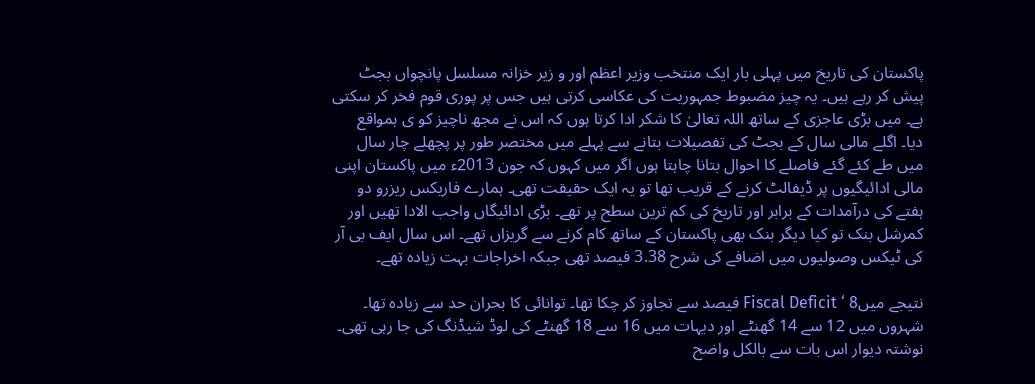پاکستان کی تاریخ میں پہلی بار ایک منتخب وزیر اعظم اور و زیر خزانہ مسلسل پانچواں بجٹ پیش کر رہے ہیں۔ یہ چیز مضبوط جمہوریت کی عکاسی کرتی ہیں جس پر پوری قوم فخر کر سکتی ہے۔ میں بڑی عاجزی کے ساتھ اللہ تعالیٰ کا شکر ادا کرتا ہوں کہ اس نے مجھ ناچیز کو ی ہمواقع دیا۔ اگلے مالی سال کے بجٹ کی تفصیلات بتانے سے پہلے میں مختصر طور پر پچھلے چار سال میں طے کئے گئے فاصلے کا احوال بتانا چاہتا ہوں اگر میں کہوں کہ جون 2013ء میں پاکستان اپنی مالی ادائیگیوں پر ڈیفالٹ کرنے کے قریب تھا تو یہ ایک حقیقت تھی۔ ہمارے فاریکس ریزرو دو ہفتے کی درآمدات کے برابر اور تاریخ کی کم ترین سطح پر تھے۔ بڑی ادائیگاں واجب الادا تھیں اور کمرشل بنک تو کیا دیگر بنک بھی پاکستان کے ساتھ کام کرنے سے گریزاں تھے۔ اس سال ایف بی آر کی ٹیکس وصولیوں میں اضافے کی شرح 3.38 فیصد تھی جبکہ اخراجات بہت زیادہ تھے۔

نتیجے میںFiscal Deficit ‘ 8 فیصد سے تجاوز کر چکا تھا۔ توانائی کا بحران حد سے زیادہ تھا۔ شہروں میں 12 سے 14 گھنٹے اور دیہات میں 16 سے 18 گھنٹے کی لوڈ شیڈنگ کی جا رہی تھی۔ نوشتہ دیوار اس بات سے بالکل واضح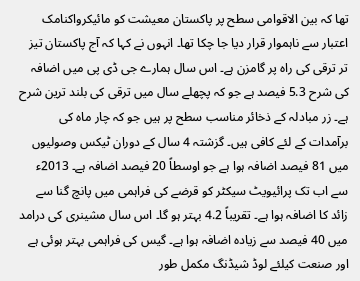تھا کہ بین الاقوامی سطح پر پاکستان معیشت کو مائیکرواکنامک اعتبار سے ناہموار قرار دیا جا چکا تھا۔ انہوں نے کہا کہ آج پاکستان تیز تر ترقی کی راہ پر گامزن ہے۔ اس سال ہمارے جی ڈی پی میں اضافہ کی شرح 5.3 فیصد ہے جو کہ پچھلے سال میں ترقی کی بلند ترین شرح ہے۔ زر مبادلہ کے ذخائر مناسب سطح پر ہیں جو کہ چار ماہ کی برآمدات کے لئے کافی ہیں۔ گزشتہ 4 سال کے دوران ٹیکس وصولیوں میں 81 فیصد اضافہ ہوا ہے جو اوسطاً 20 فیصد اضافہ ہے۔ 2013ء سے اب تک پرائیویٹ سیکٹر کو قرضے کی فراہمی میں پانچ گنا سے زائد کا اضافہ ہوا ہے۔ تقریباً 4.2 بہتر ہو گا۔ اس سال مشینری کی درامد میں 40 فیصد سے زیادہ اضافہ ہوا ہے۔ گیس کی فراہمی بہتر ہوئی ہے اور صنعت کیلئے لوڈ شیڈنگ مکمل طور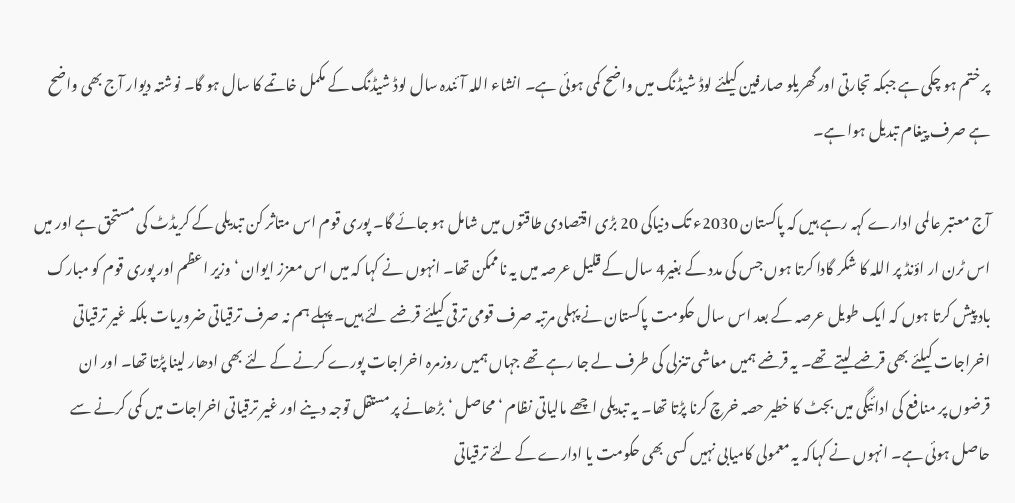پر ختم ہو چکی ہے جبکہ تجارتی اور گھریلو صارفین کیلئے لوڈ شیڈنگ میں واضح کمی ہوئی ہے۔ انشاء اللہ آئندہ سال لوڈ شیڈنگ کے مکمل خاتمے کا سال ہو گا۔ نوشتہ دیوار آج بھی واضح ہے صرف پیغام تبدیل ہوا ہے۔

آج معتبر عالمی ادارے کہہ رہے ہیں کہ پاکستان 2030ء تک دنیاکی 20 بڑی اقتصادی طاقتوں میں شامل ہو جائے گا۔ پوری قوم اس متاثر کن تبدیلی کے کریڈٹ کی مستحق ہے اور میں اس ٹرن ار اؤنڈ پر اللہ کا شکر گادا کرتا ہوں جس کی مدد کے بغیر4 سال کے قلیل عرصہ میں یہ ناممکن تھا۔ انہوں نے کہا کہ میں اس معزز ایوان ‘ وزیر اعظم اور پوری قوم کو مبارک باد پیش کرتا ہوں کہ ایک طویل عرصہ کے بعد اس سال حکومت پاکستان نے پہلی مرتبہ صرف قومی ترقی کیلئے قرضے لئے ہیں۔ پہلے ہم نہ صرف ترقیاتی ضروریات بلکہ غیر ترقیاتی اخراجات کیلئے بھی قرضے لیتے تھے۔ یہ قرضے ہمیں معاشی تنزلی کی طرف لے جا رہے تھے جہاں ہمیں روزمرہ اخراجات پورے کرنے کے لئے بھی ادھار لینا پڑتا تھا۔ اور ان قرضوں پر منافع کی ادائیگی میں بجٹ کا خطیر حصہ خرچ کرنا پڑتا تھا۔ یہ تبدیلی اچھے مالیاتی نظام ‘ محاصل ‘ بڑھانے پر مستقل توجہ دینے اور غیر ترقیاتی اخراجات میں کمی کرنے سے حاصل ہوئی ہے۔ انہوں نے کہاکہ یہ معمولی کامیابی نہیں کسی بھی حکومت یا ادارے کے لئے ترقیاتی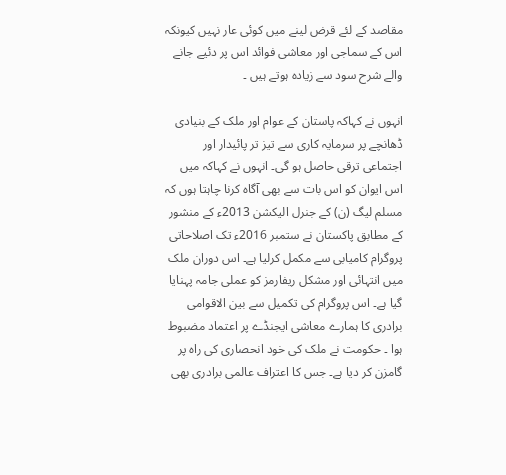مقاصد کے لئے قرض لینے میں کوئی عار نہیں کیونکہ اس کے سماجی اور معاشی فوائد اس پر دئیے جانے والے شرح سود سے زیادہ ہوتے ہیں ۔

انہوں نے کہاکہ پاستان کے عوام اور ملک کے بنیادی ڈھانچے پر سرمایہ کاری سے تیز تر پائیدار اور اجتماعی ترقی حاصل ہو گی۔ انہوں نے کہاکہ میں اس ایوان کو اس بات سے بھی آگاہ کرنا چاہتا ہوں کہ مسلم لیگ (ن) کے جنرل الیکشن 2013ء کے منشور کے مطابق پاکستان نے ستمبر 2016ء تک اصلاحاتی پروگرام کامیابی سے مکمل کرلیا ہے۔ اس دوران ملک میں انتہائی اور مشکل ریفارمز کو عملی جامہ پہنایا گیا ہے۔ اس پروگرام کی تکمیل سے بین الاقوامی برادری کا ہمارے معاشی ایجنڈے پر اعتماد مضبوط ہوا ۔ حکومت نے ملک کی خود انحصاری کی راہ پر گامزن کر دیا ہے۔ جس کا اعتراف عالمی برادری بھی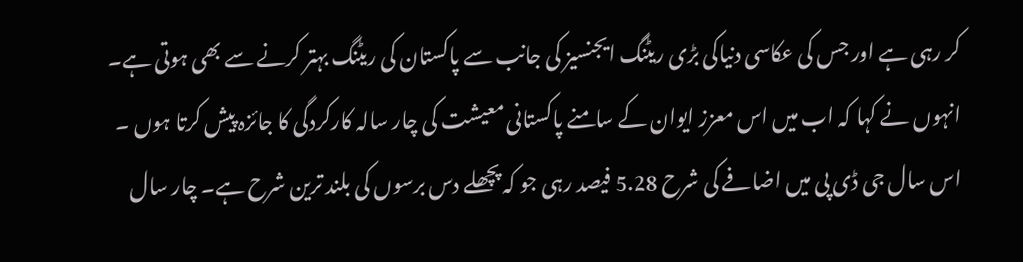کر رہی ہے اور جس کی عکاسی دنیاکی بڑی ریٹنگ ایجنسیز کی جانب سے پاکستان کی ریٹنگ بہتر کرنے سے بھی ہوتی ہے۔ انہوں نے کہا کہ اب میں اس معزز ایوان کے سامنے پاکستانی معیشت کی چار سالہ کارکردگی کا جائزہ پیش کرتا ہوں ۔ اس سال جی ڈی پی میں اضافے کی شرح 5.28 فیصد رہی جو کہ پچھلے دس برسوں کی بلند ترین شرح ہے۔ چار سال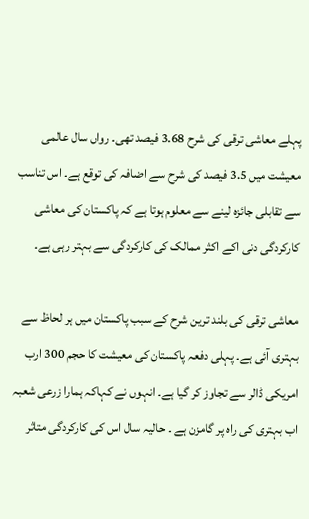پہلے معاشی ترقی کی شرح 3.68 فیصد تھی۔ رواں سال عالمی معیشت میں 3.5 فیصد کی شرح سے اضافہ کی توقع ہے۔ اس تناسب سے تقابلی جائزہ لینے سے معلوم ہوتا ہے کہ پاکستان کی معاشی کارکردگی دنی اکے اکثر ممالک کی کارکردگی سے بہتر رہی ہے۔

معاشی ترقی کی بلند ترین شرح کے سبب پاکستان میں ہر لحاظ سے بہتری آئی ہے۔ پہلی دفعہ پاکستان کی معیشت کا حجم 300 ارب امریکی ڈالر سے تجاوز کر گیا ہے۔ انہوں نے کہاکہ ہمارا زرعی شعبہ اب بہتری کی راہ پر گامزن ہے ۔ حالیہ سال اس کی کارکردگی متاثر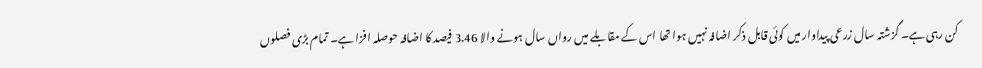کن رہی ہے۔ گزشتہ سال زرعی پیداوار میں کوئی قابل ذکر اضافہ نہیں ہوا تھا اس کے مقابلے میں رواں سال ہونے والا 3.46 فیصد کا اضافہ حوصلہ افزا ہے۔ تمام بڑی فصلوں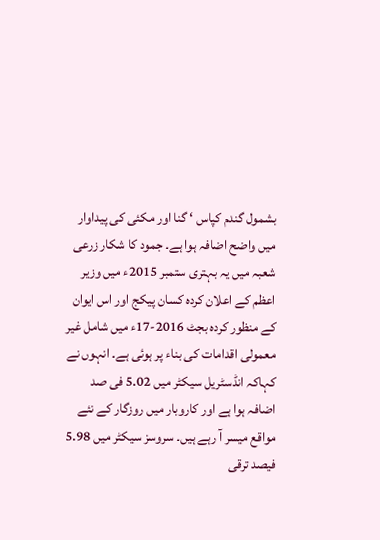بشمول گندم کپاس ‘ گنا اور مکئی کی پیداوار میں واضح اضافہ ہوا ہے۔ جمود کا شکار زرعی شعبہ میں یہ بہتری ستمبر 2015ء میں وزیر اعظم کے اعلان کردہ کسان پیکج اور اس ایوان کے منظور کردہ بجٹ 2016-17ء میں شامل غیر معمولی اقدامات کی بناء پر ہوئی ہے۔ انہوں نے کہاکہ انڈسٹریل سیکٹر میں 5.02 فی صد اضافہ ہوا ہے اور کاروبار میں روزگار کے نئے مواقع میسر آ رہے ہیں۔ سروسز سیکٹر میں 5.98 فیصد ترقی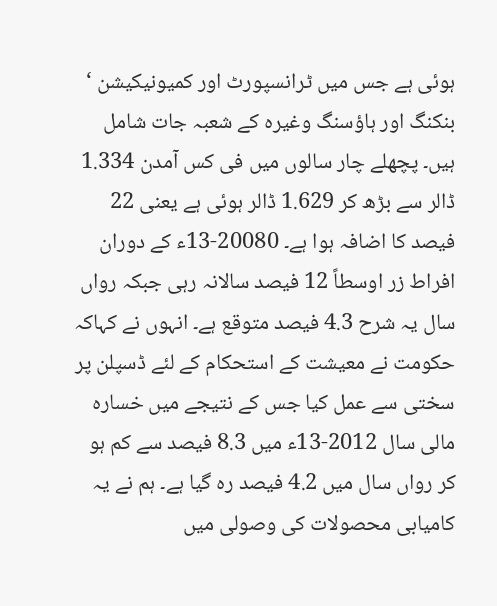ہوئی ہے جس میں ٹرانسپورٹ اور کمیونیکیشن ‘ بنکنگ اور ہاؤسنگ وغیرہ کے شعبہ جات شامل ہیں۔ پچھلے چار سالوں میں فی کس آمدن 1.334 ڈالر سے بڑھ کر 1.629 ڈالر ہوئی ہے یعنی 22 فیصد کا اضافہ ہوا ہے۔ 20080-13ء کے دوران افراط زر اوسطاً 12 فیصد سالانہ رہی جبکہ رواں سال یہ شرح 4.3 فیصد متوقع ہے۔ انہوں نے کہاکہ حکومت نے معیشت کے استحکام کے لئے ڈسپلن پر سختی سے عمل کیا جس کے نتیجے میں خسارہ مالی سال 2012-13ء میں 8.3 فیصد سے کم ہو کر رواں سال میں 4.2 فیصد رہ گیا ہے۔ ہم نے یہ کامیابی محصولات کی وصولی میں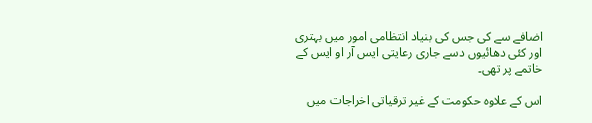اضافے سے کی جس کی بنیاد انتظامی امور میں بہتری اور کئی دھائیوں دسے جاری رعایتی ایس آر او ایس کے خاتمے پر تھی۔

اس کے علاوہ حکومت کے غیر ترقیاتی اخراجات میں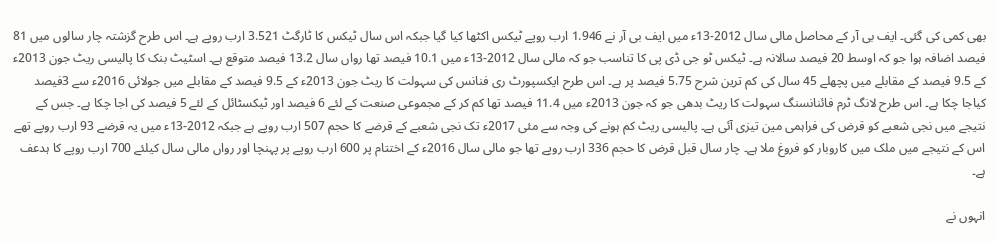بھی کمی کی گئی۔ ایف بی آر کے محاصل مالی سال 2012-13ء میں ایف بی آر نے 1.946 ارب روپے ٹیکس اکٹھا کیا گیا جبکہ اس سال ٹیکس کا ٹارگٹ 3.521 ارب روپے ہے۔ اس طرح گزشتہ چار سالوں میں 81 فیصد اضافہ ہوا جو کہ اوسط 20 فیصد سالانہ ہے۔ ٹیکس ٹو جی ڈی پی کا تناسب جو کہ مالی سال 2012-13ء میں 10.1 فیصد تھا رواں سال 13.2 فیصد متوقع ہے۔ اسٹیٹ بنک کا پالیسی ریٹ جون 2013ء کے 9.5 فیصد کے مقابلے میں پچھلے 45 سال کی کم ترین شرح 5.75 فیصد پر ہے۔ اس طرح ایکسپورٹ ری فنانس کی سہولت کا ریٹ جون 2013ء کے 9.5 فیصد کے مقابلے میں جولائی 2016ء سے 3فیصد کیاجا چکا ہے۔ اس طرح لانگ ٹرم فائنانسنگ سہولت کا ریٹ بدھی جو کہ جون 2013ء میں 11.4 فیصد تھا کم کر کے مجموعی صنعت کے لئے 6 فیصد اور ٹیکسٹائل کے لئے 5 فیصد کی اجا چکا ہے۔ جس کے نتیجے میں نجی شعبے کو قرض کی فراہمی مین تیزی آئی ہے۔ پالیسی ریٹ کم ہونے کی وجہ سے مئی 2017ء تک نجی شعبے کے قرضے کا حجم 507 ارب روپے ہے جبکہ 2012-13ء میں یہ قرضے 93 ارب روپے تھے اس کے نتیجے میں ملک میں کاروبار کو فروغ ملا ہے۔ چار سال قبل قرض کا حجم 336 ارب روپے تھا جو مالی سال 2016ء کے اختتام پر 600 ارب روپے پر پہنچا اور رواں مالی سال کیلئے 700 ارب روپے کا ہدعف ہے۔

انہوں نے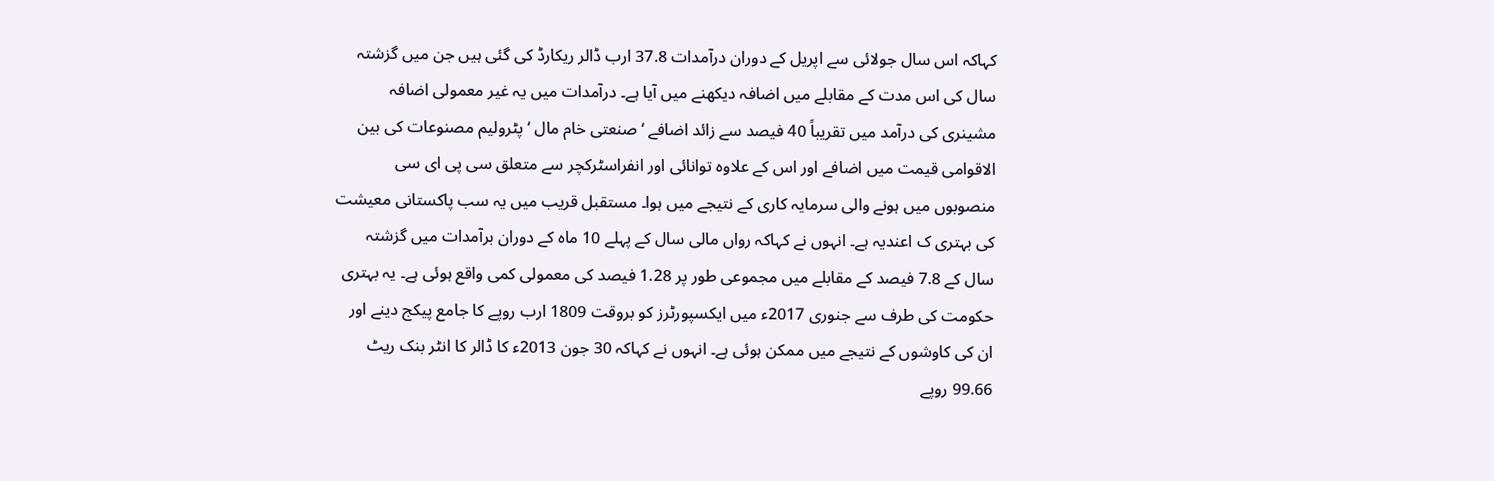کہاکہ اس سال جولائی سے اپریل کے دوران درآمدات 37.8 ارب ڈالر ریکارڈ کی گئی ہیں جن میں گزشتہ سال کی اس مدت کے مقابلے میں اضافہ دیکھنے میں آیا ہے۔ درآمدات میں یہ غیر معمولی اضافہ مشینری کی درآمد میں تقریباً 40 فیصد سے زائد اضافے ‘ صنعتی خام مال ‘ پٹرولیم مصنوعات کی بین الاقوامی قیمت میں اضافے اور اس کے علاوہ توانائی اور انفراسٹرکچر سے متعلق سی پی ای سی منصوبوں میں ہونے والی سرمایہ کاری کے نتیجے میں ہوا۔ مستقبل قریب میں یہ سب پاکستانی معیشت کی بہتری ک اعندیہ ہے۔ انہوں نے کہاکہ رواں مالی سال کے پہلے 10 ماہ کے دوران برآمدات میں گزشتہ سال کے 7.8 فیصد کے مقابلے میں مجموعی طور پر 1.28 فیصد کی معمولی کمی واقع ہوئی ہے۔ یہ بہتری حکومت کی طرف سے جنوری 2017ء میں ایکسپورٹرز کو بروقت 1809 ارب روپے کا جامع پیکج دینے اور ان کی کاوشوں کے نتیجے میں ممکن ہوئی ہے۔ انہوں نے کہاکہ 30 جون 2013ء کا ڈالر کا انٹر بنک ریٹ 99.66 روپے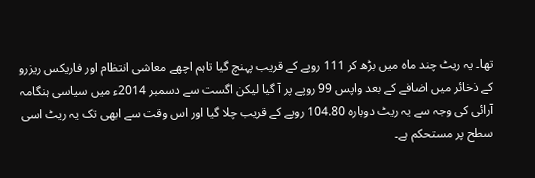تھا۔ یہ ریٹ چند ماہ میں بڑھ کر 111 روپے کے قریب پہنچ گیا تاہم اچھے معاشی انتظام اور فاریکس ریزرو کے ذخائر میں اضافے کے بعد واپس 99 روپے پر آ گیا لیکن اگست سے دسمبر 2014ء میں سیاسی ہنگامہ آرائی کی وجہ سے یہ ریٹ دوبارہ 104.80 روپے کے قریب چلا گیا اور اس وقت سے ابھی تک یہ ریٹ اسی سطح پر مستحکم ہے۔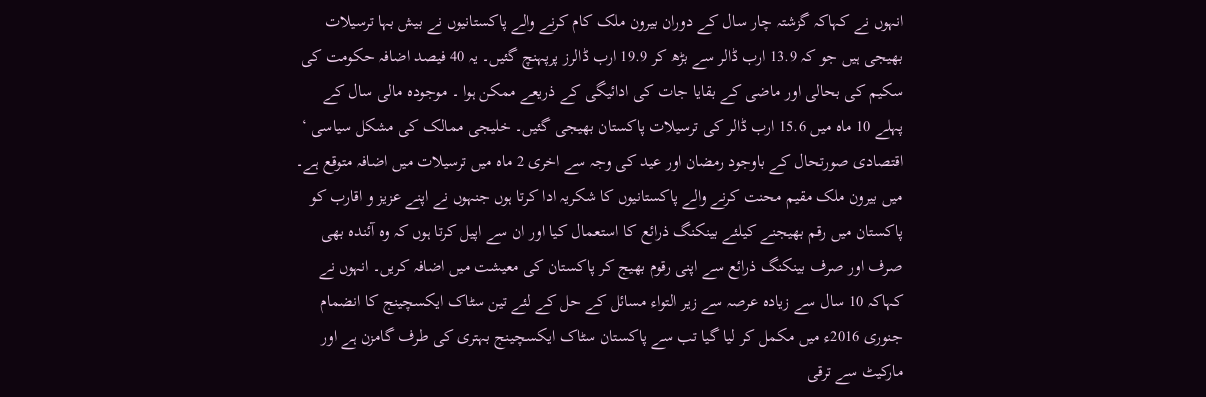انہوں نے کہاکہ گزشتہ چار سال کے دوران بیرون ملک کام کرنے والے پاکستانیوں نے بیش بہا ترسیلات بھیجی ہیں جو کہ 13.9 ارب ڈالر سے بڑھ کر 19.9 ارب ڈالرز پرپہنچ گئیں۔ یہ 40 فیصد اضافہ حکومت کی سکیم کی بحالی اور ماضی کے بقایا جات کی ادائیگی کے ذریعے ممکن ہوا ۔ موجودہ مالی سال کے پہلے 10 ماہ میں 15.6 ارب ڈالر کی ترسیلات پاکستان بھیجی گئیں۔ خلیجی ممالک کی مشکل سیاسی ‘ اقتصادی صورتحال کے باوجود رمضان اور عید کی وجہ سے اخری 2 ماہ میں ترسیلات میں اضافہ متوقع ہے۔ میں بیرون ملک مقیم محنت کرنے والے پاکستانیوں کا شکریہ ادا کرتا ہوں جنہوں نے اپنے عزیز و اقارب کو پاکستان میں رقم بھیجنے کیلئے بینکنگ ذرائع کا استعمال کیا اور ان سے اپیل کرتا ہوں کہ وہ آئندہ بھی صرف اور صرف بینکنگ ذرائع سے اپنی رقوم بھیج کر پاکستان کی معیشت میں اضافہ کریں۔ انہوں نے کہاکہ 10 سال سے زیادہ عرصہ سے زیر التواء مسائل کے حل کے لئے تین سٹاک ایکسچینج کا انضمام جنوری 2016ء میں مکمل کر لیا گیا تب سے پاکستان سٹاک ایکسچینج بہتری کی طرف گامزن ہے اور مارکیٹ سے ترقی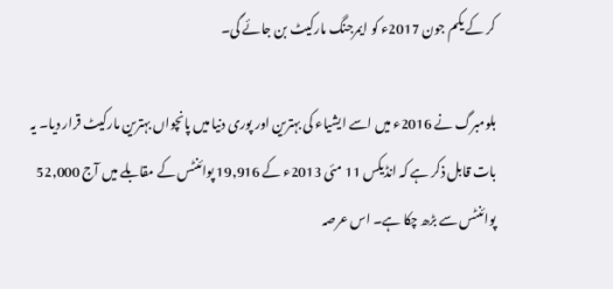کر کے یکم جون 2017ء کو ایمرجنگ مارکیٹ بن جائے گی۔

بلومبرگ نے 2016ء میں اسے ایشیاء کی بہترین اور پوری دنیا میں پانچواں بہترین مارکیٹ قرار دیا۔ یہ بات قابل ذکر ہے کہ انڈیکس 11 مئی 2013ء کے 19,916 پوائنٹس کے مقابلے میں آج 52,000 پوائنٹس سے بڑھ چکا ہے۔ اس عرصہ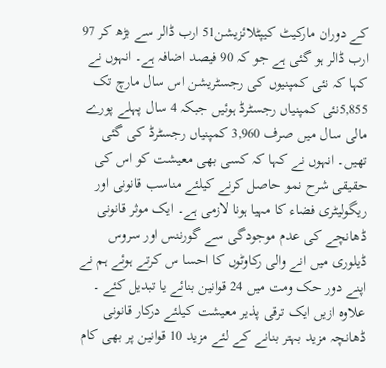کے دوران مارکیٹ کیپٹلائزیشن51 ارب ڈالر سے بڑھ کر 97 ارب ڈالر ہو گئی ہے جو کہ 90 فیصد اضافہ ہے۔ انہوں نے کہا کہ نئی کمپنیوں کی رجسٹریشن اس سال مارچ تک 5,855نئی کمپنیاں رجسٹرڈ ہوئیں جبکہ 4 سال پہلے پورے مالی سال میں صرف 3,960 کمپنیاں رجسٹرڈ کی گئی تھیں۔ انہوں نے کہا کہ کسی بھی معیشت کو اس کی حقیقی شرح نمو حاصل کرنے کیلئے مناسب قانونی اور ریگولیٹری فضاء کا مہیا ہونا لازمی ہے۔ ایک موثر قانونی ڈھانچے کی عدم موجودگی سے گورننس اور سروس ڈیلوری میں انے والی رکاوٹوں کا احسا س کرتے ہوئے ہم نے اپنے دور حک ومت میں 24 قوانین بنائے یا تبدیل کئے ۔ علاوہ ازیں ایک ترقی پذیر معیشت کیلئے درکار قانونی ڈھانچہ مزید بہتر بنانے کے لئے مزید 10 قوانین پر بھی کام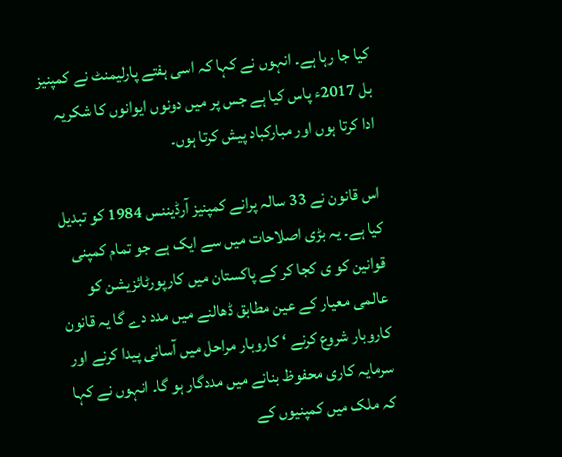کیا جا رہا ہے۔ انہوں نے کہا کہ اسی ہفتے پارلیمنٹ نے کمپنیز بل 2017ء پاس کیا ہے جس پر میں دونوں ایوانوں کا شکریہ ادا کرتا ہوں اور مبارکباد پیش کرتا ہوں۔

اس قانون نے 33 سالہ پرانے کمپنیز آرڈیننس 1984 کو تبدیل کیا ہے۔ یہ بڑی اصلاحات میں سے ایک ہے جو تمام کمپنی قوانین کو ی کجا کر کے پاکستان میں کارپورٹائزیشن کو عالمی معیار کے عین مطابق ڈھالنے میں مدد دے گا یہ قانون کاروبار شروع کرنے ‘ کاروبار مراحل میں آسانی پیدا کرنے اور سرمایہ کاری محفوظ بنانے میں مددگار ہو گا۔ انہوں نے کہا کہ ملک میں کمپنیوں کے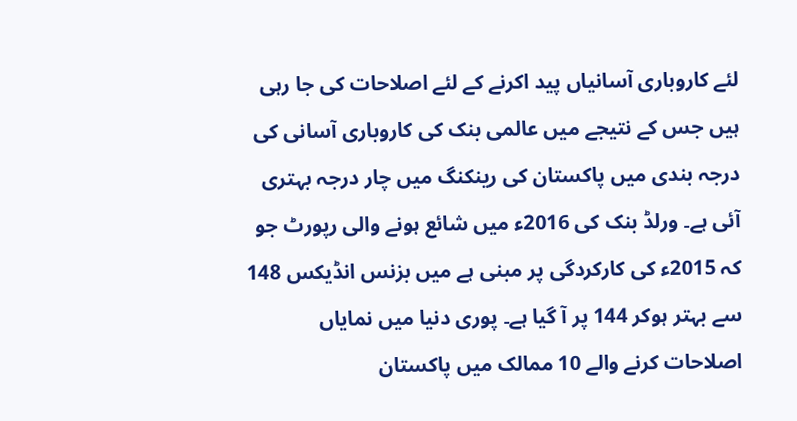لئے کاروباری آسانیاں پید اکرنے کے لئے اصلاحات کی جا رہی ہیں جس کے نتیجے میں عالمی بنک کی کاروباری آسانی کی درجہ بندی میں پاکستان کی رینکنگ میں چار درجہ بہتری آئی ہے۔ ورلڈ بنک کی 2016ء میں شائع ہونے والی رپورٹ جو کہ 2015ء کی کارکردگی پر مبنی ہے میں بزنس انڈیکس 148 سے بہتر ہوکر 144 پر آ گیا ہے۔ پوری دنیا میں نمایاں اصلاحات کرنے والے 10 ممالک میں پاکستان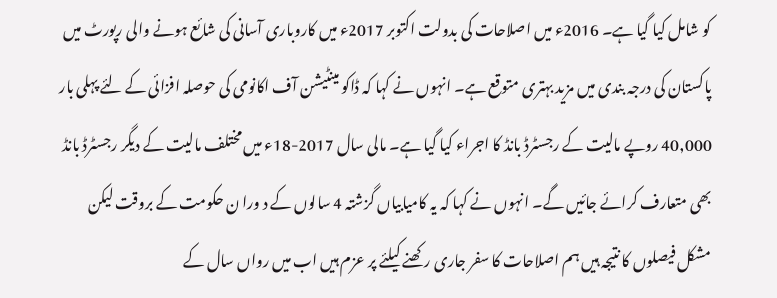کو شامل کیا گیا ہے۔ 2016ء میں اصلاحات کی بدولت اکتوبر 2017ء میں کاروباری آسانی کی شائع ہونے والی رپورٹ میں پاکستان کی درجہ بندی میں مزید بہتری متوقع ہے۔ انہوں نے کہا کہ ڈاکو مینٹیشن آف اکانومی کی حوصلہ افزائی کے لئے پہلی بار 40,000 روپے مالیت کے رجسٹرڈ بانڈ کا اجراء کیا گیا ہے۔ مالی سال 2017-18ء میں مختلف مالیت کے دیگر رجسٹرڈ بانڈ بھی متعارف کرائے جائیں گے۔ انہوں نے کہا کہ یہ کامیابیاں گزشتہ 4 سالوں کے د ورا ن حکومت کے بروقت لیکن مشکل فیصلوں کا نتیجہ ہیں ہم اصلاحات کا سفر جاری رکھنے کیلئے پر عزم ہیں اب میں رواں سال کے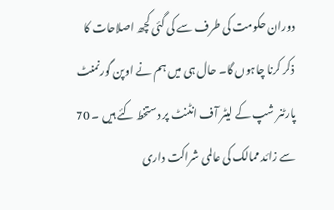دوران حکومت کی طرف سے کی گئی کچھ اصلاحات کا ذکر کرنا چاہوں گا۔ حال ہی میں ہم نے اوپن گورنمنٹ پارٹنر شپ کے لیٹر آف انٹنٹ پر دستخط کئے ہیں ۔ 70 سے زائد ممالک کی عالمی شراکت داری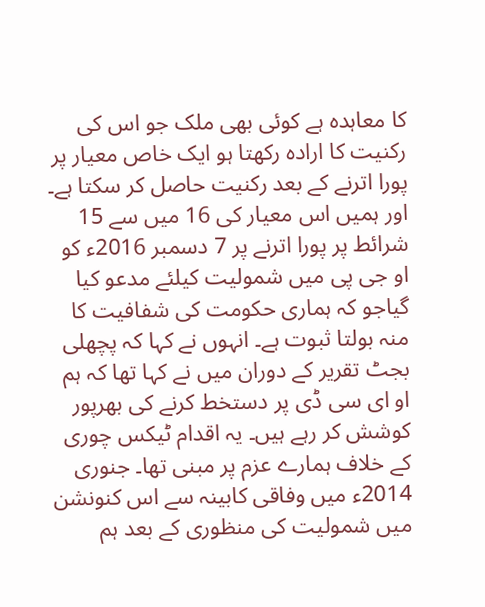کا معاہدہ ہے کوئی بھی ملک جو اس کی رکنیت کا ارادہ رکھتا ہو ایک خاص معیار پر پورا اترنے کے بعد رکنیت حاصل کر سکتا ہے۔ اور ہمیں اس معیار کی 16 میں سے 15 شرائط پر پورا اترنے پر 7 دسمبر 2016ء کو او جی پی میں شمولیت کیلئے مدعو کیا گیاجو کہ ہماری حکومت کی شفافیت کا منہ بولتا ثبوت ہے۔ انہوں نے کہا کہ پچھلی بجٹ تقریر کے دوران میں نے کہا تھا کہ ہم او ای سی ڈی پر دستخط کرنے کی بھرپور کوشش کر رہے ہیں۔ یہ اقدام ٹیکس چوری کے خلاف ہمارے عزم پر مبنی تھا۔ جنوری 2014ء میں وفاقی کابینہ سے اس کنونشن میں شمولیت کی منظوری کے بعد ہم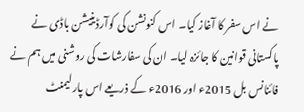نے اس سفر کا آغاز کیا۔ اس کنونشن کی کوآرڈینیشن باڈی نے پاکستانی قوانین کا جائزہ لیا۔ ان کی سفارشات کی روشنی میں ہم نے فائنانس بل 2015ء اور 2016ء کے ذریعے اس پارلیمنٹ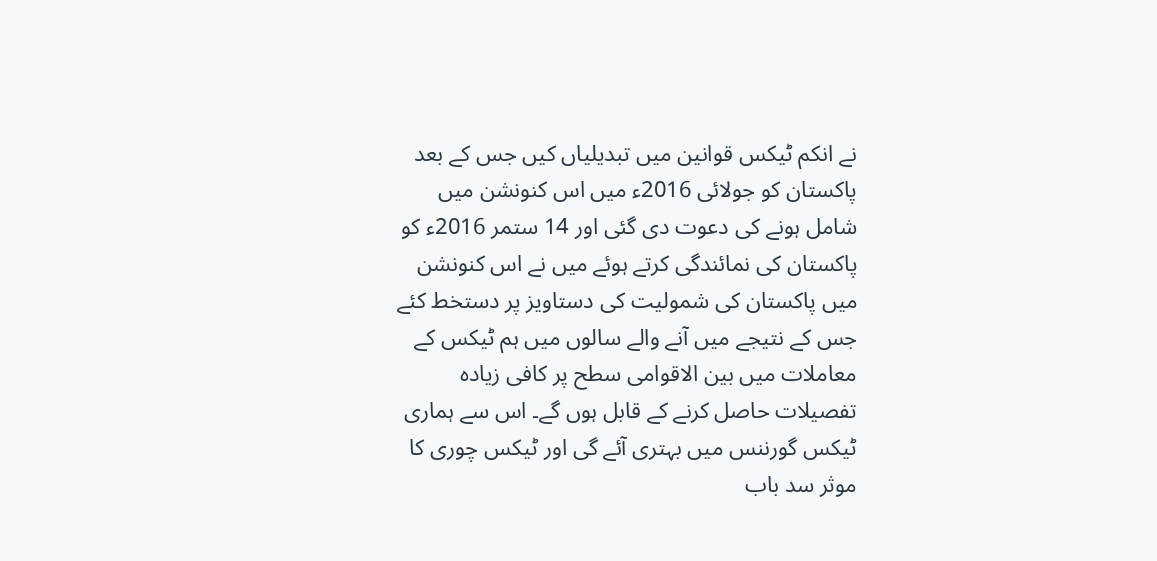نے انکم ٹیکس قوانین میں تبدیلیاں کیں جس کے بعد پاکستان کو جولائی 2016ء میں اس کنونشن میں شامل ہونے کی دعوت دی گئی اور 14 ستمر 2016ء کو پاکستان کی نمائندگی کرتے ہوئے میں نے اس کنونشن میں پاکستان کی شمولیت کی دستاویز پر دستخط کئے جس کے نتیجے میں آنے والے سالوں میں ہم ٹیکس کے معاملات میں بین الاقوامی سطح پر کافی زیادہ تفصیلات حاصل کرنے کے قابل ہوں گے۔ اس سے ہماری ٹیکس گورننس میں بہتری آئے گی اور ٹیکس چوری کا موثر سد باب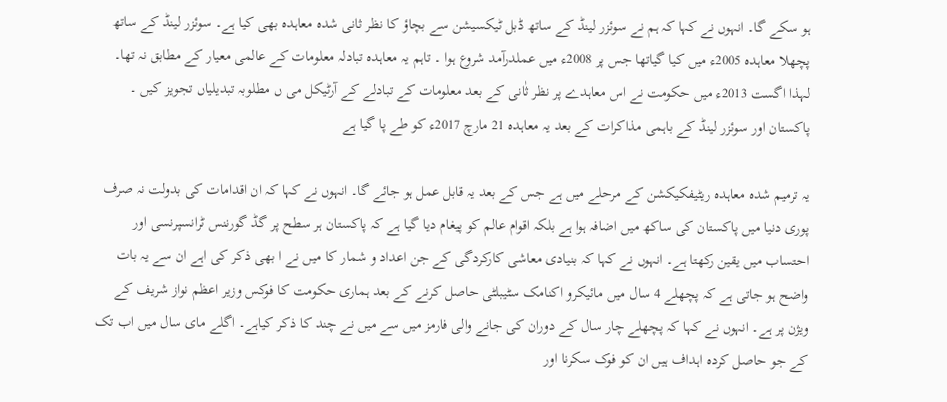ہو سکے گا۔ انہوں نے کہا کہ ہم نے سوئزر لینڈ کے ساتھ ڈبل ٹیکسیشن سے بچاؤ کا نظر ثانی شدہ معاہدہ بھی کیا ہے۔ سوئزر لینڈ کے ساتھ پچھلا معاہدہ 2005ء میں کیا گیاتھا جس پر 2008ء میں عملدرآمد شروع ہوا ۔ تاہم یہ معاہدہ تبادلہ معلومات کے عالمی معیار کے مطابق نہ تھا۔ لہذا اگست 2013ء میں حکومت نے اس معاہدے پر نظر ثٰانی کے بعد معلومات کے تبادلے کے آرٹیکل می ں مطلوبہ تبدیلیاں تجویز کیں ۔ پاکستان اور سوئزر لینڈ کے باہمی مذاکرات کے بعد یہ معاہدہ 21 مارچ 2017ء کو طے پا گیا ہے

یہ ترمیم شدہ معاہدہ ریٹیفکیکشن کے مرحلے میں ہے جس کے بعد یہ قابل عمل ہو جائے گا۔ انہوں نے کہا کہ ان اقدامات کی بدولت نہ صرف پوری دنیا میں پاکستان کی ساکھ میں اضافہ ہوا ہے بلکہ اقوام عالم کو پیغام دیا گیا ہے کہ پاکستان ہر سطح پر گڈ گورننس ٹرانسپرنسی اور احتساب میں یقین رکھتا ہے۔ انہوں نے کہا کہ بنیادی معاشی کارکردگی کے جن اعداد و شمار کا میں نے ا بھی ذکر کی اہے ان سے یہ بات واضح ہو جاتی ہے کہ پچھلے 4 سال میں مائیکرو اکنامک سٹیبلٹی حاصل کرنے کے بعد ہماری حکومت کا فوکس وزیر اعظم نواز شریف کے ویژن پر ہے۔ انہوں نے کہا کہ پچھلے چار سال کے دوران کی جانے والی فارمز میں سے میں نے چند کا ذکر کیاہے۔ اگلے مای سال میں اب تک کے جو حاصل کردہ اہداف ہیں ان کو فوک سکرنا اور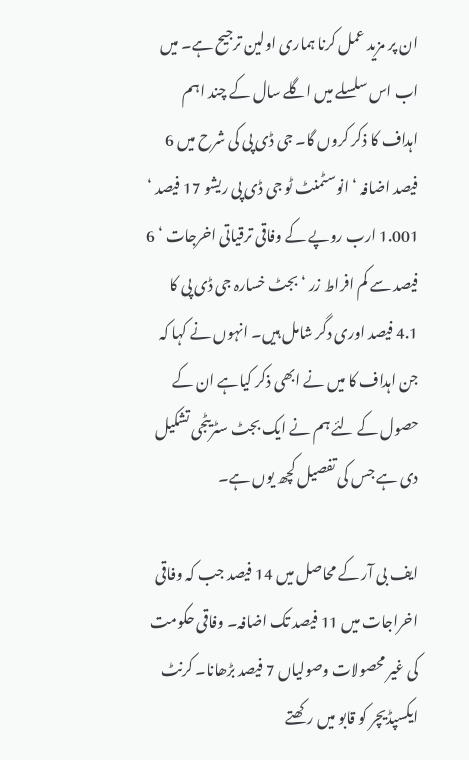ان پر مزید عمل کرنا ہماری اولین ترجیح ہے۔ میں اب اس سلسلے میں اگلے سال کے چند اہم اہداف کا ذکر کروں گا۔ جی ڈی پی کی شرح میں 6 فیصد اضافہ ‘ انوسٹمنٹ ٹو جی ڈی پی ریشو 17 فیصد ‘ 1.001 ارب روپے کے وفاقی ترقیاتی اخرجات ‘ 6 فیصد سے کم افراط زر ‘ بجٹ خسارہ جی ڈی پی کا 4.1 فیصد اوری دگر شامل ہیں۔ انہوں نے کہا کہ جن اہداف کا میں نے ابھی ذکر کیاہے ان کے حصول کے لئے ہم نے ایک بجٹ سٹریٹجی تشکیل دی ہے جس کی تفصیل کچھ یوں ہے۔

ایف بی آر کے محاصل میں 14 فیصد جب کہ وفاقی اخراجات میں 11 فیصد تک اضافہ۔ وفاقی حکومت کی غیر محصولات وصولیاں 7 فیصد بڑھانا۔ کرنٹ ایکسپڈیچر کو قابو میں رکھتے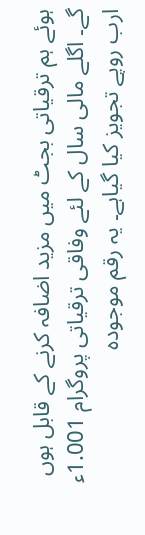ہوئے ہم ترقیاتی بجٹ میں مزید اضافہ کرنے کے قابل ہوں گے۔ اگلے مالی سال کے لئے وفاقی ترقیاتی پروگرام 1.001ء ارب روپے تجویز کیا گیاہے۔ یہ رقم موجودہ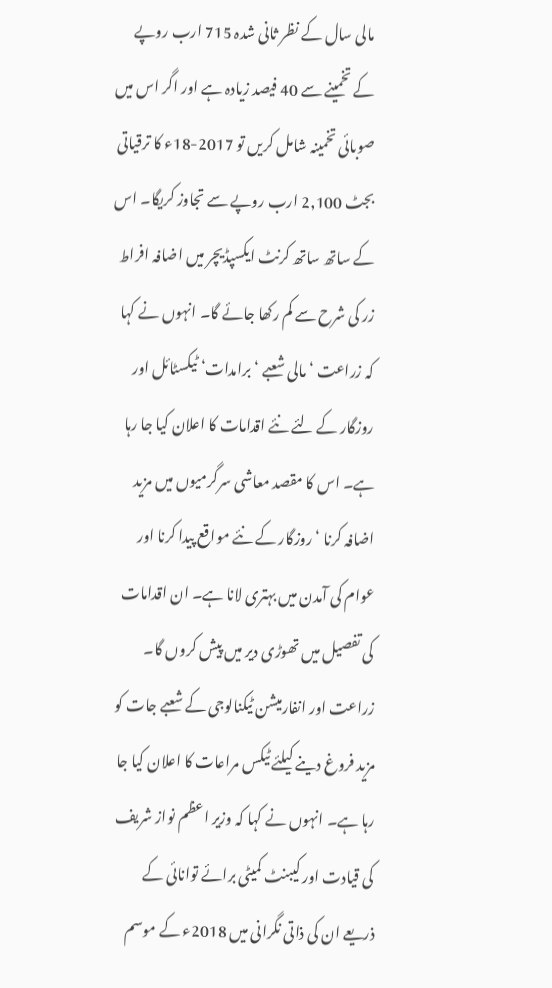مالی سال کے نظر ثانی شدہ 715 ارب روپے کے تخمینے سے 40 فیصد زیادہ ہے اور اگر اس میں صوبائی تخمینہ شامل کریں تو 2017-18ء کا ترقیاتی بجٹ 2,100 ارب روپے سے تجاوز کریگا۔ اس کے ساتھ ساتھ کرنٹ ایکسپڈیچر میں اضافہ افراط زر کی شرح سے کم رکھا جائے گا۔ انہوں نے کہا کہ زراعت ‘ مالی شعبے ‘ برامدات‘ ٹیکسٹائل اور روزگار کے لئے نئے اقدامات کا اعلان کیا جا رہا ہے۔ اس کا مقصد معاشی سرگرمیوں میں مزید اضافہ کرنا ‘ روزگار کے نئے مواقع پیدا کرنا اور عوام کی آمدن میں بہتری لانا ہے۔ ان اقدامات کی تفصیل میں تھوڑی دیر میں پیش کروں گا۔ زراعت اور انفارمیشن ٹیکنالوجی کے شعبے جات کو مزید فروغ دینے کیلئے ٹیکس مراعات کا اعلان کیا جا رہا ہے۔ انہوں نے کہا کہ وزیر اعظم نواز شریف کی قیادت اور کیبنٹ کمیٹی برائے توانائی کے ذریعے ان کی ذاتی نگرانی میں 2018ء کے موسم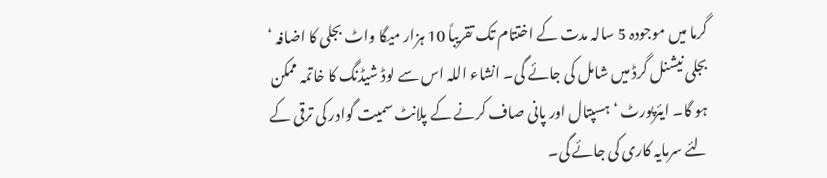گرما میں موجودہ 5 سالہ مدت کے اختتام تک تقریباً 10 ہزار میگا واٹ بجلی کا اضافہ ‘ بجلی نیشنل گرڈ میں شامل کی جائے گی۔ انشاء اللہ اس سے لوڈ شیڈنگ کا خاتمہ ممکن ہو گا۔ ایئرپورٹ ‘ ہسپتال اور پانی صاف کرنے کے پلانٹ سمیت گوادر کی ترقی کے لئے سرمایہ کاری کی جائے گی۔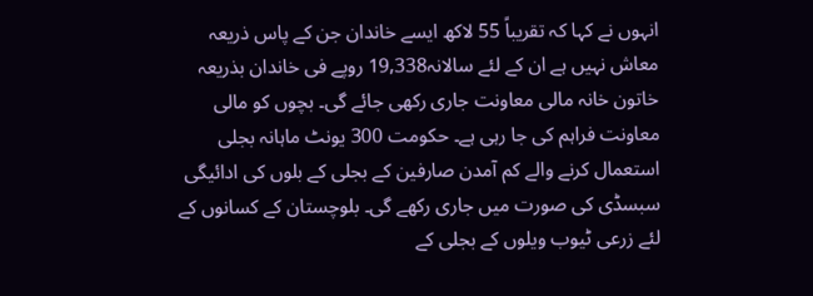انہوں نے کہا کہ تقریباً 55 لاکھ ایسے خاندان جن کے پاس ذریعہ معاش نہیں ہے ان کے لئے سالانہ19,338 روپے فی خاندان بذریعہ خاتون خانہ مالی معاونت جاری رکھی جائے گی۔ بچوں کو مالی معاونت فراہم کی جا رہی ہے۔ حکومت 300 یونٹ ماہانہ بجلی استعمال کرنے والے کم آمدن صارفین کے بجلی کے بلوں کی ادائیگی سبسڈی کی صورت میں جاری رکھے گی۔ بلوچستان کے کسانوں کے لئے زرعی ٹیوب ویلوں کے بجلی کے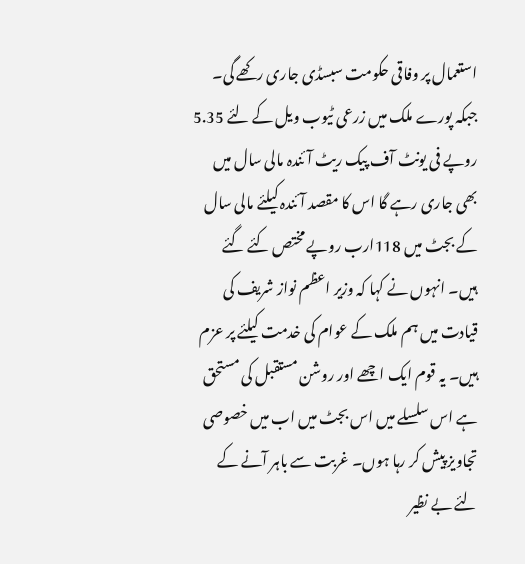استعمال پر وفاقی حکومت سبسڈی جاری رکھے گی۔ جبکہ پورے ملک میں زرعی ٹیوب ویل کے لئے 5.35 روپے فی یونٹ آف پیک ریٹ آئندہ مالی سال میں بھی جاری رہے گا اس کا مقصد آئندہ کیلئے مالی سال کے بجٹ میں 118ارب روپے مختص کئے گئے ہیں۔ انہوں نے کہا کہ وزیر اعظم نواز شریف کی قیادت میں ہم ملک کے عوام کی خدمت کیلئے پر عزم ہیں۔ یہ قوم ایک اچھے اور روشن مستقبل کی مستحق ہے اس سلسلے میں اس بجٹ میں اب میں خصوصی تجاویز پیش کر رہا ہوں۔ غربت سے باہر آنے کے لئے بے نظیر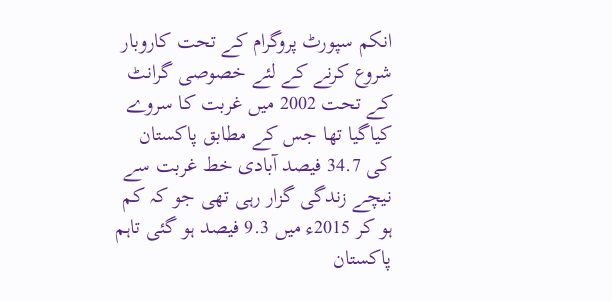انکم سپورٹ پروگرام کے تحت کاروبار شروع کرنے کے لئے خصوصی گرانٹ کے تحت 2002 میں غربت کا سروے کیاگیا تھا جس کے مطابق پاکستان کی 34.7 فیصد آبادی خط غربت سے نیچے زندگی گزار رہی تھی جو کہ کم ہو کر 2015ء میں 9.3 فیصد ہو گئی تاہم پاکستان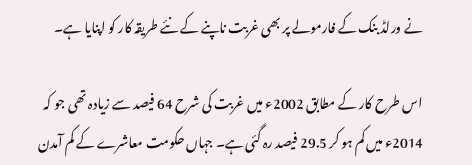نے ورلڈ بنک کے فارمولے پر بھی غربت ناپنے کے نئے طریقہ کار کو اپنایا ہے۔

اس طرح کار کے مطابق 2002ء میں غربت کی شرح 64 فیصد سے زیادہ تھی جو کہ 2014ء میں کم ہو کر 29.5 فیصد رہ گئی ہے۔ جہاں حکومت معاشرے کے کم آمدن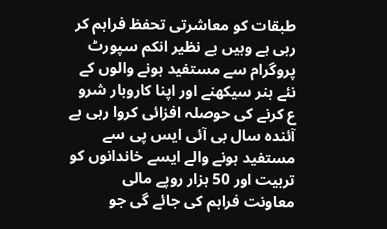طبقات کو معاشرتی تحفظ فراہم کر رہی ہے وہیں بے نظیر انکم سپورٹ پروگرام سے مستفید ہونے والوں کے نئے ہنر سیکھنے اور اپنا کاروبار شرو ع کرنے کی حوصلہ افزائی کروا رہی ہے آئندہ سال بی آئی ایس پی سے مستفید ہونے والے ایسے خاندانوں کو تربیت اور 50 ہزار روپے مالی معاونت فراہم کی جائے گی جو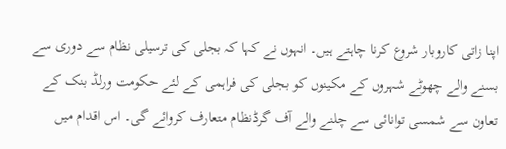اپنا زاتی کاروبار شروع کرنا چاہتے ہیں۔ انہوں نے کہا کہ بجلی کی ترسیلی نظام سے دوری سے بسنے والے چھوٹے شہروں کے مکینوں کو بجلی کی فراہمی کے لئے حکومت ورلڈ بنک کے تعاون سے شمسی توانائی سے چلنے والے آف گرڈنظام متعارف کروائے گی۔ اس اقدام میں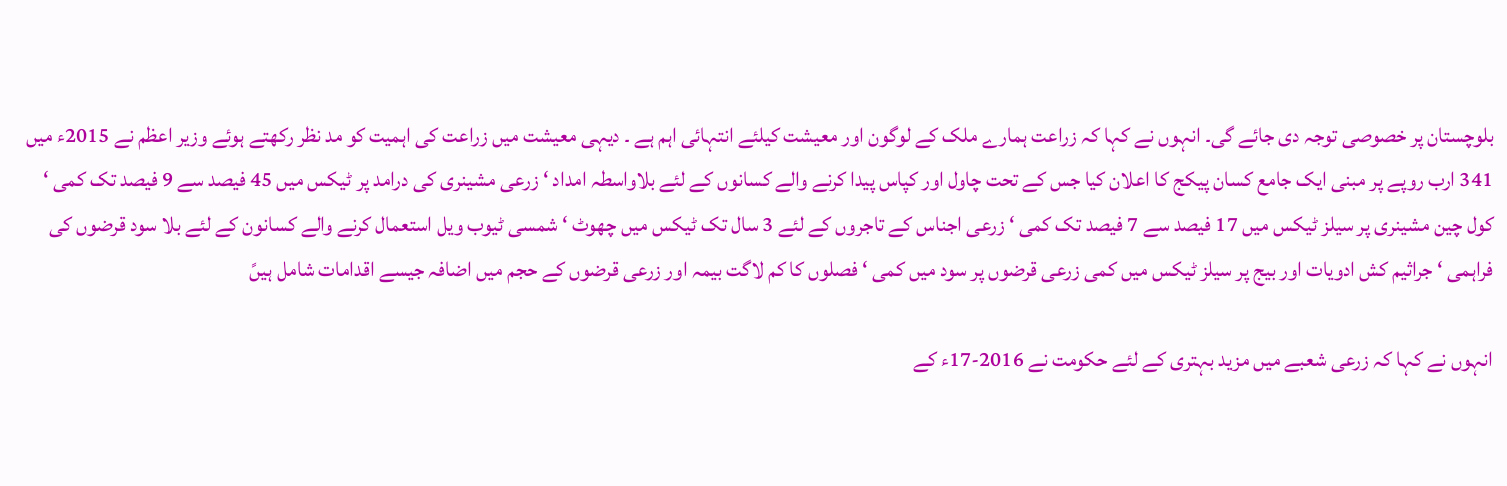بلوچستان پر خصوصی توجہ دی جائے گی۔ انہوں نے کہا کہ زراعت ہمارے ملک کے لوگون اور معیشت کیلئے انتہائی اہم ہے ۔ دیہی معیشت میں زراعت کی اہمیت کو مد نظر رکھتے ہوئے وزیر اعظم نے 2015ء میں 341 ارب روپے پر مبنی ایک جامع کسان پیکج کا اعلان کیا جس کے تحت چاول اور کپاس پیدا کرنے والے کسانوں کے لئے بلاواسطہ امداد ‘ زرعی مشینری کی درامد پر ٹیکس میں 45 فیصد سے 9 فیصد تک کمی ‘ کول چین مشینری پر سیلز ٹیکس میں 17 فیصد سے 7 فیصد تک کمی ‘ زرعی اجناس کے تاجروں کے لئے 3 سال تک ٹیکس میں چھوٹ ‘ شمسی ٹیوب ویل استعمال کرنے والے کسانون کے لئے بلا سود قرضوں کی فراہمی ‘ جراثیم کش ادویات اور بیج پر سیلز ٹیکس میں کمی زرعی قرضوں پر سود میں کمی ‘ فصلوں کا کم لاگت بیمہ اور زرعی قرضوں کے حجم میں اضافہ جیسے اقدامات شامل ہیںً

انہوں نے کہا کہ زرعی شعبے میں مزید بہتری کے لئے حکومت نے 2016-17ء کے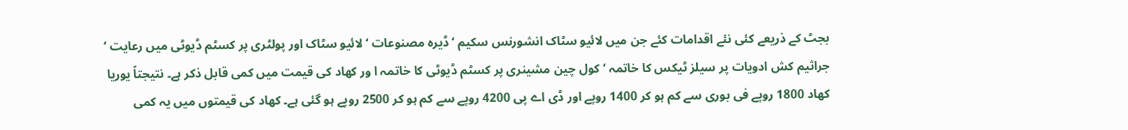بجٹ کے ذریعے کئی نئے اقدامات کئے جن میں لائیو سٹاک انشورنس سکیم ‘ ڈیرہ مصنوعات ‘ لائیو سٹاک اور پولٹری پر کسٹم ڈیوٹی میں رعایت ‘ جراثیم کش ادویات پر سیلز ٹیکس کا خاتمہ ‘ کول چین مشینری پر کسٹم ڈیوٹی کا خاتمہ ا ور کھاد کی قیمت میں کمی قابل ذکر ہے۔ نتیجتاً یوریا کھاد 1800 روپے فی بوری سے کم ہو کر 1400 روپے اور ڈی اے پی 4200 روپے سے کم ہو کر 2500 روپے ہو گئی ہے۔ کھاد کی قیمتوں میں یہ کمی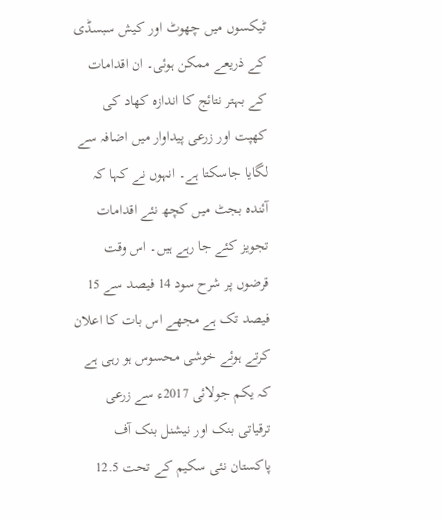ٹیکسوں میں چھوٹ اور کیش سبسڈی کے ذریعے ممکن ہوئی۔ ان اقدامات کے بہتر نتائج کا اندازہ کھاد کی کھپت اور زرعی پیداوار میں اضافہ سے لگایا جاسکتا ہے۔ انہوں نے کہا کہ آئندہ بجٹ میں کچھ نئے اقدامات تجویز کئے جا رہے ہیں۔ اس وقت قرضوں پر شرح سود 14 فیصد سے 15 فیصد تک ہے مجھے اس بات کا اعلان کرتے ہوئے خوشی محسوس ہو رہی ہے کہ یکم جولائی 2017ء سے زرعی ترقیاتی بنک اور نیشنل بنک آف پاکستان نئی سکیم کے تحت 12.5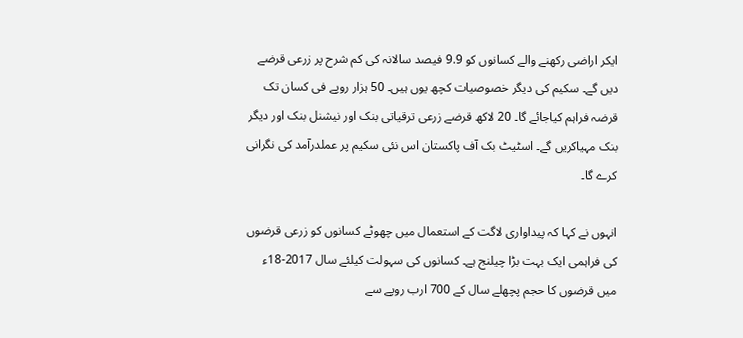ایکر اراضی رکھنے والے کسانوں کو 9.9 فیصد سالانہ کی کم شرح پر زرعی قرضے دیں گے۔ سکیم کی دیگر خصوصیات کچھ یوں ہیں۔ 50 ہزار روپے فی کسان تک قرضہ فراہم کیاجائے گا۔ 20 لاکھ قرضے زرعی ترقیاتی بنک اور نیشنل بنک اور دیگر بنک مہیاکریں گے۔ اسٹیٹ بک آف پاکستان اس نئی سکیم پر عملدرآمد کی نگرانی کرے گا۔

انہوں نے کہا کہ پیداواری لاگت کے استعمال میں چھوٹے کسانوں کو زرعی قرضوں کی فراہمی ایک بہت بڑا چیلنج ہے۔ کسانوں کی سہولت کیلئے سال 2017-18ء میں قرضوں کا حجم پچھلے سال کے 700 ارب روپے سے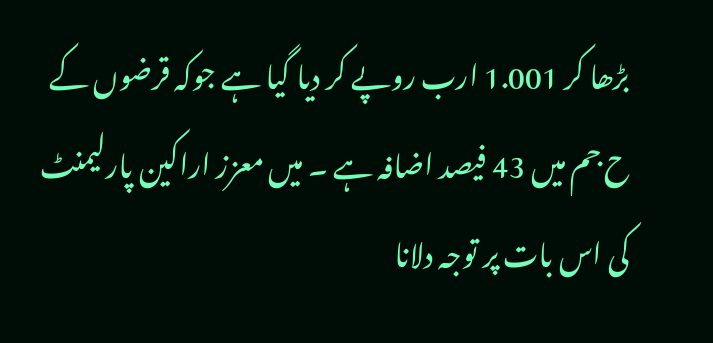بڑھا کر 1.001 ارب روپے کر دیا گیا ہے جوکہ قرضوں کے ح جم میں 43 فیصد اضافہ ہے ۔ میں معزز اراکین پارلیمنٹ کی اس بات پر توجہ دلانا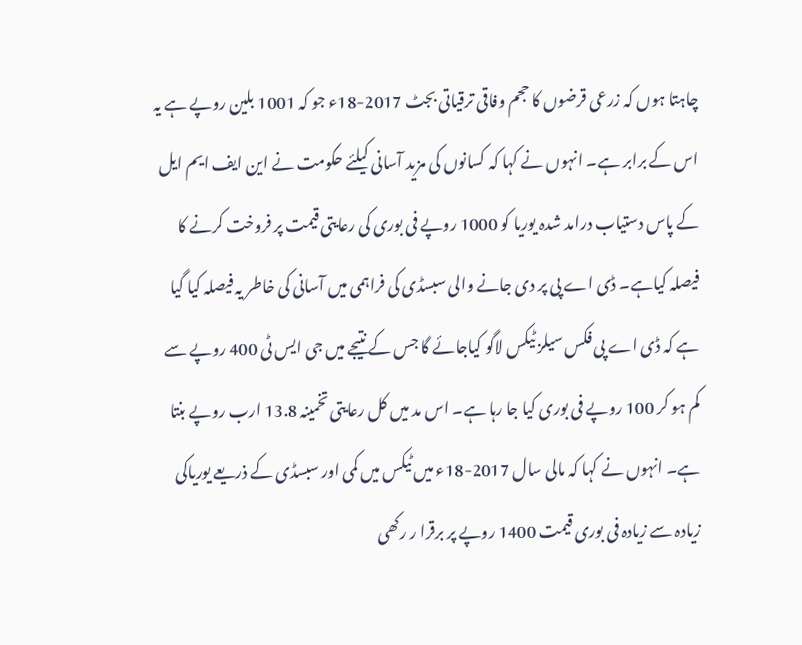چاہتا ہوں کہ زرعی قرضوں کا حجم وفاقی ترقیاتی بجٹ 2017-18ء جو کہ 1001 بلین روپے ہے یہ اس کے برابر ہے۔ انہوں نے کہا کہ کسانوں کی مزید آسانی کیلئے حکومت نے این ایف ایم ایل کے پاس دستیاب درامد شدہ یوریا کو 1000 روپے فی بوری کی رعایتی قیمت پر فروخت کرنے کا فیصلہ کیاہے۔ ڈی اے پی پر دی جانے والی سبسڈی کی فراہمی میں آسانی کی خاطر یہ فیصلہ کیا گیا ہے کہ ڈی اے پی فکس سیلز ٹیکس لاگو کیاجائے گا جس کے نتیجے میں جی ایس ٹی 400 روپے سے کم ہو کر 100 روپے فی بوری کیا جا رہا ہے۔ اس مد میں کل رعایتی تخمینہ 13.8 ارب روپے بنتا ہے۔ انہوں نے کہا کہ مالی سال 2017-18ء میں ٹیکس میں کمی اور سبسڈی کے ذریعے یوریاکی زیادہ سے زیادہ فی بوری قیمت 1400 روپے پر برقرا ر رکھی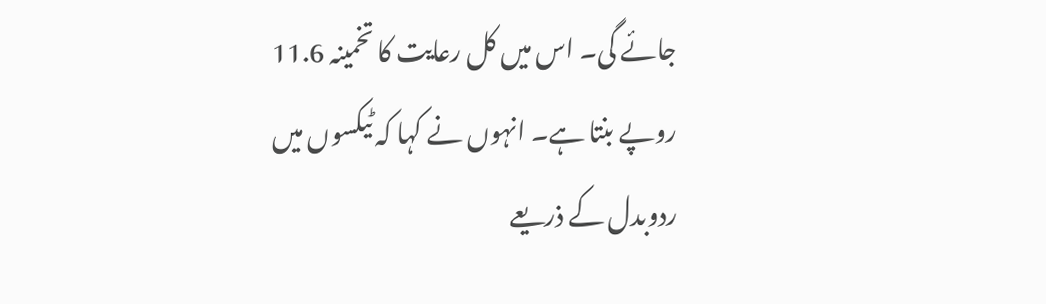جائے گی۔ اس میں کل رعایت کا تخمینہ 11.6 روپے بنتا ہے۔ انہوں نے کہا کہ ٹیکسوں میں ردوبدل کے ذریعے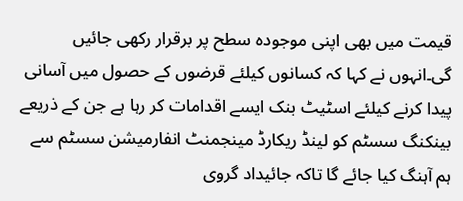قیمت میں بھی اپنی موجودہ سطح پر برقرار رکھی جائیں گی۔انہوں نے کہا کہ کسانوں کیلئے قرضوں کے حصول میں آسانی پیدا کرنے کیلئے اسٹیٹ بنک ایسے اقدامات کر رہا ہے جن کے ذریعے بینکنگ سسٹم کو لینڈ ریکارڈ مینجمنٹ انفارمیشن سسٹم سے ہم آہنگ کیا جائے گا تاکہ جائیداد گروی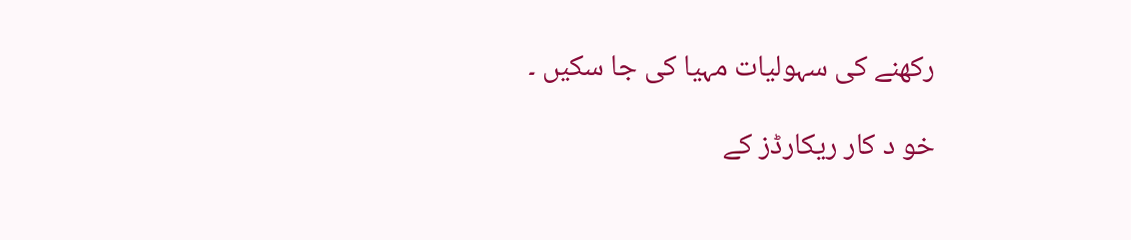رکھنے کی سہولیات مہیا کی جا سکیں ۔

خو د کار ریکارڈز کے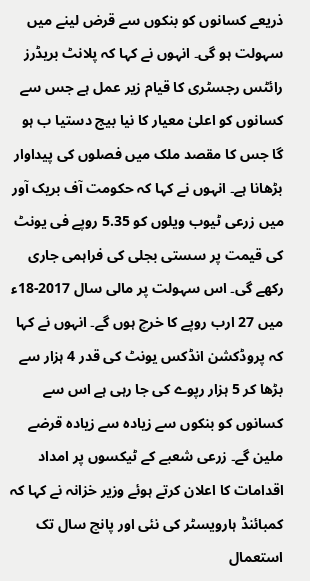ذریعے کسانوں کو بنکوں سے قرض لینے میں سہولت ہو گی۔ انہوں نے کہا کہ پلانٹ بریڈرز رائٹس رجسٹری کا قیام زیر عمل ہے جس سے کسانوں کو اعلیٰ معیار کا نیا بیج دستیا ب ہو گا جس کا مقصد ملک میں فصلوں کی پیداوار بڑھانا ہے۔ انہوں نے کہا کہ حکومت آف بریک آور میں زرعی ٹیوب ویلوں کو 5.35 روپے فی یونٹ کی قیمت پر سستی بجلی کی فراہمی جاری رکھے گی۔ اس سہولت پر مالی سال 2017-18ء میں 27 ارب روپے کا خرچ ہوں گے۔ انہوں نے کہا کہ پروڈکشن انڈکس یونٹ کی قدر 4 ہزار سے بڑھا کر 5 ہزار رپوے کی جا رہی ہے اس سے کسانوں کو بنکوں سے زیادہ سے زیادہ قرضے ملین گے۔ زرعی شعبے کے ٹیکسوں پر امداد اقدامات کا اعلان کرتے ہوئے وزیر خزانہ نے کہا کہ کمبائنڈ ہارویسٹر کی نئی اور پانچ سال تک استعمال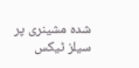شدہ مشینری پر سیلز ٹیکس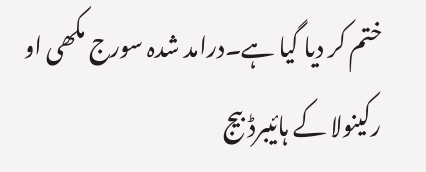ختم کر دیا گیا ہے۔درامد شدہ سورج مکھی او رکینولا کے ہائیبرڈ بیج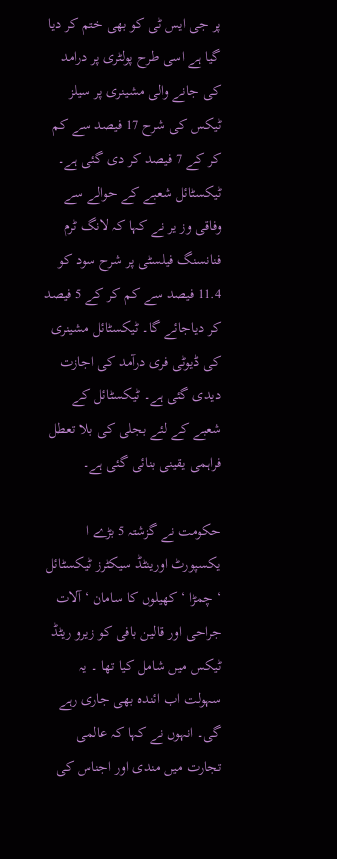پر جی ایس ٹی کو بھی ختم کر دیا گیا ہے اسی طرح پولٹری پر درامد کی جانے والی مشینری پر سیلز ٹیکس کی شرح 17 فیصد سے کم کر کے 7 فیصد کر دی گئی ہے۔ ٹیکسٹائل شعبے کے حوالے سے وفاقی وز یر نے کہا کہ لانگ ٹرم فنانسنگ فیلسٹی پر شرح سود کو 11.4 فیصد سے کم کر کے 5 فیصد کر دیاجائے گا۔ ٹیکسٹائل مشینری کی ڈیوٹی فری درآمد کی اجازت دیدی گئی ہے۔ ٹیکسٹائل کے شعبے کے لئے بجلی کی بلا تعطل فراہمی یقینی بنائی گئی ہے۔

حکومت نے گزشتہ 5 بڑے ا یکسپورٹ اورینٹڈ سیکٹرز ٹیکسٹائل ‘ چمڑا ‘ کھیلوں کا سامان ‘ آلات جراحی اور قالین بافی کو زیرو ریٹڈ ٹیکس میں شامل کیا تھا ۔ یہ سہولت اب ائندہ بھی جاری رہے گی۔ انہوں نے کہا کہ عالمی تجارت میں مندی اور اجناس کی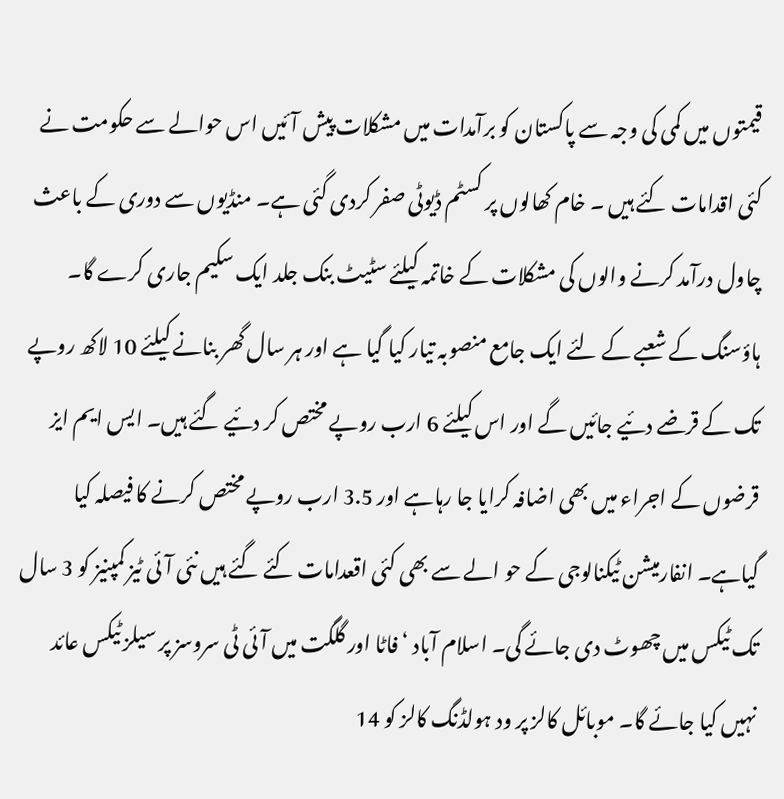قیمتوں میں کمی کی وجہ سے پاکستان کو برآمدات میں مشکلات پیش آئیں اس حوالے سے حکومت نے کئی اقدامات کئے ہیں ۔ خام کھالوں پر کسٹم ڈیوٹی صفر کردی گئی ہے۔ منڈیوں سے دوری کے باعث چاول درآمد کرنے والوں کی مشکلات کے خاتمہ کیلئے سٹیٹ بنک جلد ایک سکیم جاری کرے گا۔ ہاؤسنگ کے شعبے کے لئے ایک جامع منصوبہ تیار کیا گیا ہے اور ہر سال گھر بنانے کیلئے 10 لاکھ روپے تک کے قرضے دئیے جائیں گے اور اس کیلئے 6 ارب روپے مختص کر دئیے گئے ہیں۔ ایس ایم ایز قرضوں کے اجراء میں بھی اضافہ کرایا جا رہاہے اور 3.5 ارب روپے مختص کرنے کا فیصلہ کیا گیاہے۔ انفارمیشن ٹیکنالوجی کے حو الے سے بھی کئی اقعدامات کئے گئے ہیں نئی آئی ٹیز کمپنیز کو 3 سال تک ٹیکس میں چھوٹ دی جائے گی۔ اسلام آباد ‘ فاٹا اور گلگت میں آئی ٹی سروسز پر سیلز ٹیکس عائد نہیں کیا جائے گا۔ موبائل کالز پر ود ہولڈنگ کالز کو 14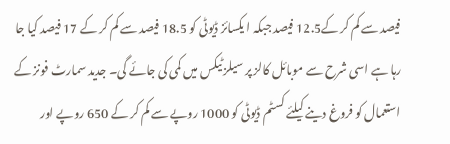فیصد سے کم کر کے12.5 فیصد جبکہ ا یکسائز ڈیوٹی کو 18.5 فیصد سے کم کر کے 17 فیصد کیا جا رہا ہے اسی شرح سے موبائل کالز پر سیلز ٹیکس میں کمی کی جائے گی۔ جدید سمارٹ فونز کے استعمال کو فروغ دینے کیلئے کسٹم ڈیوٹی کو 1000 روپے سے کم کر کے 650 روپے اور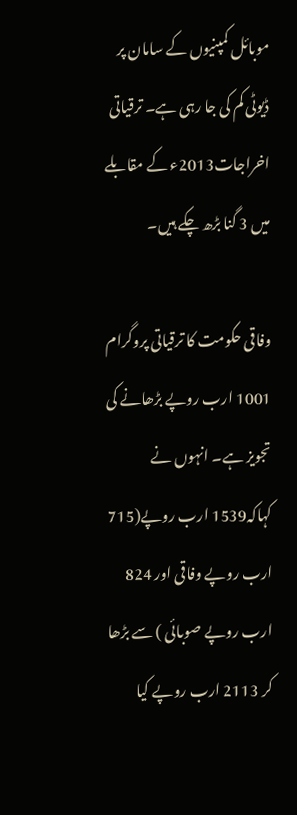موبائل کمپنیوں کے سامان پر ڈیوٹی کم کی جا رہی ہے۔ ترقیاتی اخراجات2013ء کے مقابلے میں 3 گنا بڑھ چکے ہیں۔

وفاقی حکومت کا ترقیاتی پروگرام 1001 ارب روپے بڑھانے کی تجویز ہے۔ انہوں نے کہاکہ1539 ارب روپے(715 ارب روپے وفاقی اور 824 ارب روپے صوبائی ) سے بڑھا کر 2113 ارب روپے کیا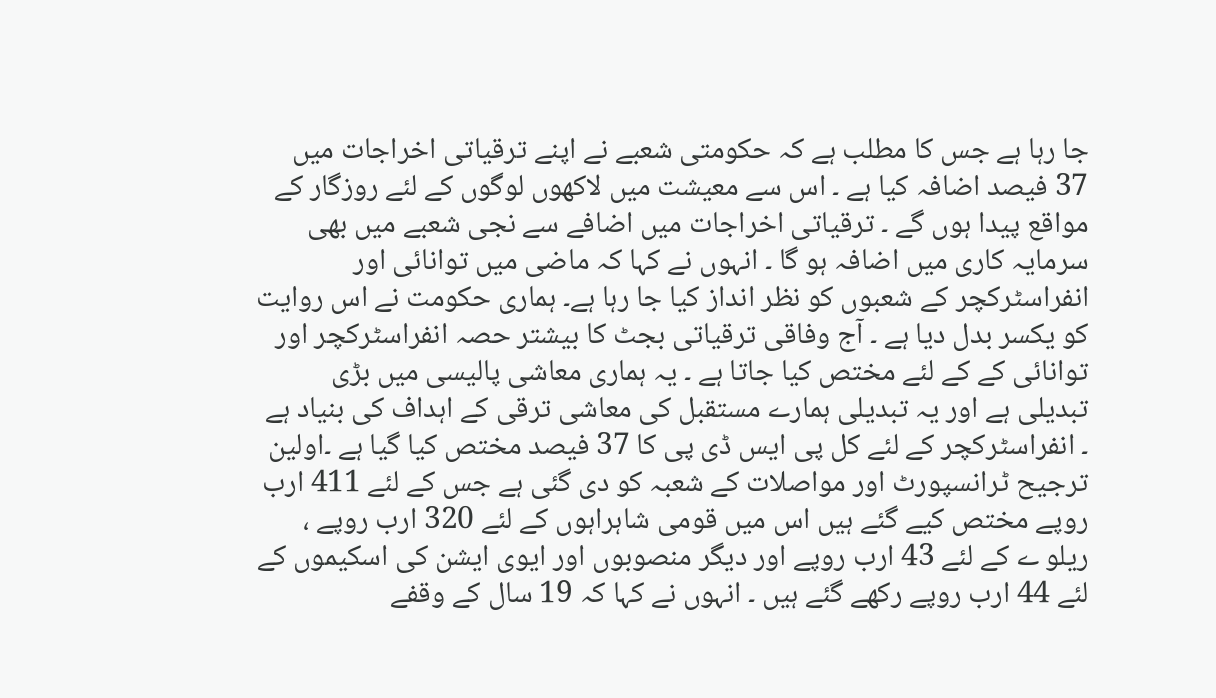جا رہا ہے جس کا مطلب ہے کہ حکومتی شعبے نے اپنے ترقیاتی اخراجات میں 37 فیصد اضافہ کیا ہے ۔ اس سے معیشت میں لاکھوں لوگوں کے لئے روزگار کے مواقع پیدا ہوں گے ۔ ترقیاتی اخراجات میں اضافے سے نجی شعبے میں بھی سرمایہ کاری میں اضافہ ہو گا ۔ انہوں نے کہا کہ ماضی میں توانائی اور انفراسٹرکچر کے شعبوں کو نظر انداز کیا جا رہا ہے۔ ہماری حکومت نے اس روایت کو یکسر بدل دیا ہے ۔ آج وفاقی ترقیاتی بجٹ کا بیشتر حصہ انفراسٹرکچر اور توانائی کے کے لئے مختص کیا جاتا ہے ۔ یہ ہماری معاشی پالیسی میں بڑی تبدیلی ہے اور یہ تبدیلی ہمارے مستقبل کی معاشی ترقی کے اہداف کی بنیاد ہے ۔ انفراسٹرکچر کے لئے کل پی ایس ڈی پی کا 37 فیصد مختص کیا گیا ہے ۔اولین ترجیح ٹرانسپورٹ اور مواصلات کے شعبہ کو دی گئی ہے جس کے لئے 411 ارب روپے مختص کیے گئے ہیں اس میں قومی شاہراہوں کے لئے 320 ارب روپے ، ریلو ے کے لئے 43 ارب روپے اور دیگر منصوبوں اور ایوی ایشن کی اسکیموں کے لئے 44 ارب روپے رکھے گئے ہیں ۔ انہوں نے کہا کہ 19 سال کے وقفے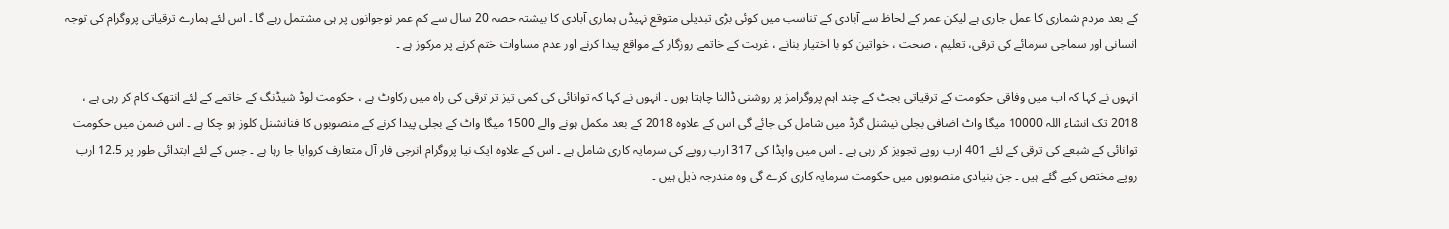کے بعد مردم شماری کا عمل جاری ہے لیکن عمر کے لحاظ سے آبادی کے تناسب میں کوئی بڑی تبدیلی متوقع نہیڈں ہماری آبادی کا بیشتہ حصہ 20 سال سے کم عمر نوجوانوں پر ہی مشتمل رہے گا ۔ اس لئے ہمارے ترقیاتی پروگرام کی توجہ انسانی اور سماجی سرمائے کی ترقی، تعلیم ، صحت ، خواتین کو با اختیار بنانے ، غربت کے خاتمے روزگار کے مواقع پیدا کرنے اور عدم مساوات ختم کرنے پر مرکوز ہے ۔

انہوں نے کہا کہ اب میں وفاقی حکومت کے ترقیاتی بجٹ کے چند اہم پروگرامز پر روشنی ڈالنا چاہتا ہوں ۔ انہوں نے کہا کہ توانائی کی کمی تیز تر ترقی کی راہ میں رکاوٹ ہے ، حکومت لوڈ شیڈنگ کے خاتمے کے لئے انتھک کام کر رہی ہے ، 2018 تک انشاء اللہ 10000 میگا واٹ اضافی بجلی نیشنل گرڈ میں شامل کی جائے گی اس کے علاوہ 2018 کے بعد مکمل ہونے والے 1500 میگا واٹ کے بجلی پیدا کرنے کے منصوبوں کا فنانشنل کلوز ہو چکا ہے ۔ اس ضمن میں حکومت توانائی کے شبعے کی ترقی کے لئے 401 ارب روپے تجویز کر رہی ہے ۔ اس میں واپڈا کی 317 ارب روپے کی سرمایہ کاری شامل ہے ۔ اس کے علاوہ ایک نیا پروگرام انرجی فار آل متعارف کروایا جا رہا ہے ۔ جس کے لئے ابتدائی طور پر 12.5 ارب روپے مختص کیے گئے ہیں ۔ جن بنیادی منصوبوں میں حکومت سرمایہ کاری کرے گی وہ مندرجہ ذیل ہیں ۔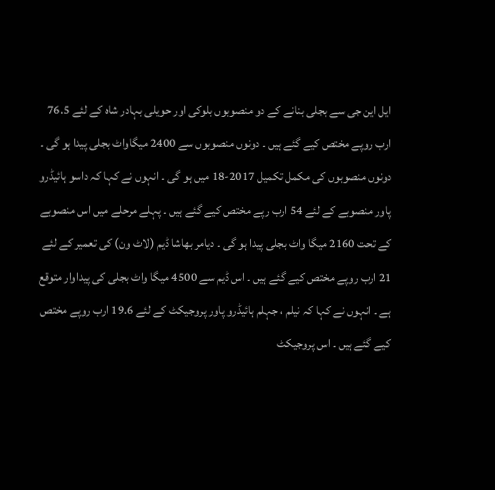ایل این جی سے بجلی بنانے کے دو منصوبوں بلوکی اور حویلی بہادر شاہ کے لئے 76.5 ارب روپے مختص کیے گئے ہیں ۔ دونوں منصوبوں سے 2400 میگاواٹ بجلی پیدا ہو گی ۔ دونوں منصوبوں کی مکمل تکمیل 2017-18 میں ہو گی ۔ انہوں نے کہا کہ داسو ہائیڈرو پاور منصوبے کے لئے 54 ارب رپے مختص کیے گئے ہیں ۔ پہلے مرحلے میں اس منصوبے کے تحت 2160 میگا واٹ بجلی پیدا ہو گی ۔ دیامر بھاشا ڈیم (لاٹ ون) کی تعمیر کے لئے 21 ارب روپے مختص کیے گئے ہیں ۔ اس ڈیم سے 4500 میگا واٹ بجلی کی پیداوار متوقع ہے ۔ انہوں نے کہا کہ نیلم ، جہلم ہائیڈرو پاور پروجیکٹ کے لئے 19.6 ارب روپے مختص کیے گئے ہیں ۔ اس پروجیکٹ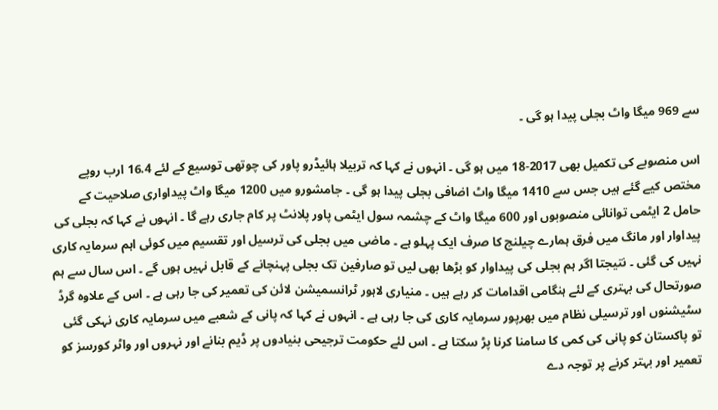سے 969 میگا واٹ بجلی پیدا ہو گی ۔

اس منصوبے کی تکمیل بھی 2017-18 میں ہو گی ۔ انہوں نے کہا کہ تربیلا ہائیڈرو پاور کی چوتھی توسیع کے لئے 16.4 ارب روپے مختص کیے گئے ہیں جس سے 1410 میگا واٹ اضافی بجلی پیدا ہو گی ۔ جامشورو میں 1200 میگا واٹ پیداواری صلاحیت کے حامل 2 ایٹمی توانائی منصوبوں اور 600 میگا واٹ کے چشمہ سول ایٹمی پاور پلانٹ پر کام جاری رہے گا ۔ انہوں نے کہا کہ بجلی کی پیداوار اور مانگ میں فرق ہمارے چیلنج کا صرف ایک پہلو ہے ۔ ماضی میں بجلی کی ترسیل اور تقسیم میں کوئی اہم سرمایہ کاری نہیں کی گئی ۔ نتیجتا اگر ہم بجلی کی پیداوار کو بڑھا بھی لیں تو صارفین تک بجلی پہنچانے کے قابل نہیں ہوں گے ۔ اس سال سے ہم صورتحال کی بہتری کے لئے ہنگامی اقدامات کر رہے ہیں ۔ منیاری لاہور ٹرانسمیشن لائن کی تعمیر کی جا رہی ہے ۔ اس کے علاوہ گرڈ سٹیشنوں اور ترسیلی نظام میں بھرپور سرمایہ کاری کی جا رہی ہے ۔ انہوں نے کہا کہ پانی کے شعبے میں سرمایہ کاری نہکی گئی تو پاکستان کو پانی کی کمی کا سامنا کرنا پڑ سکتا ہے ۔ اس لئے حکومت ترجیحی بنیادوں پر ڈیم بنانے اور نہروں اور واٹر کورسز کو تعمیر اور بہتر کرنے پر توجہ دے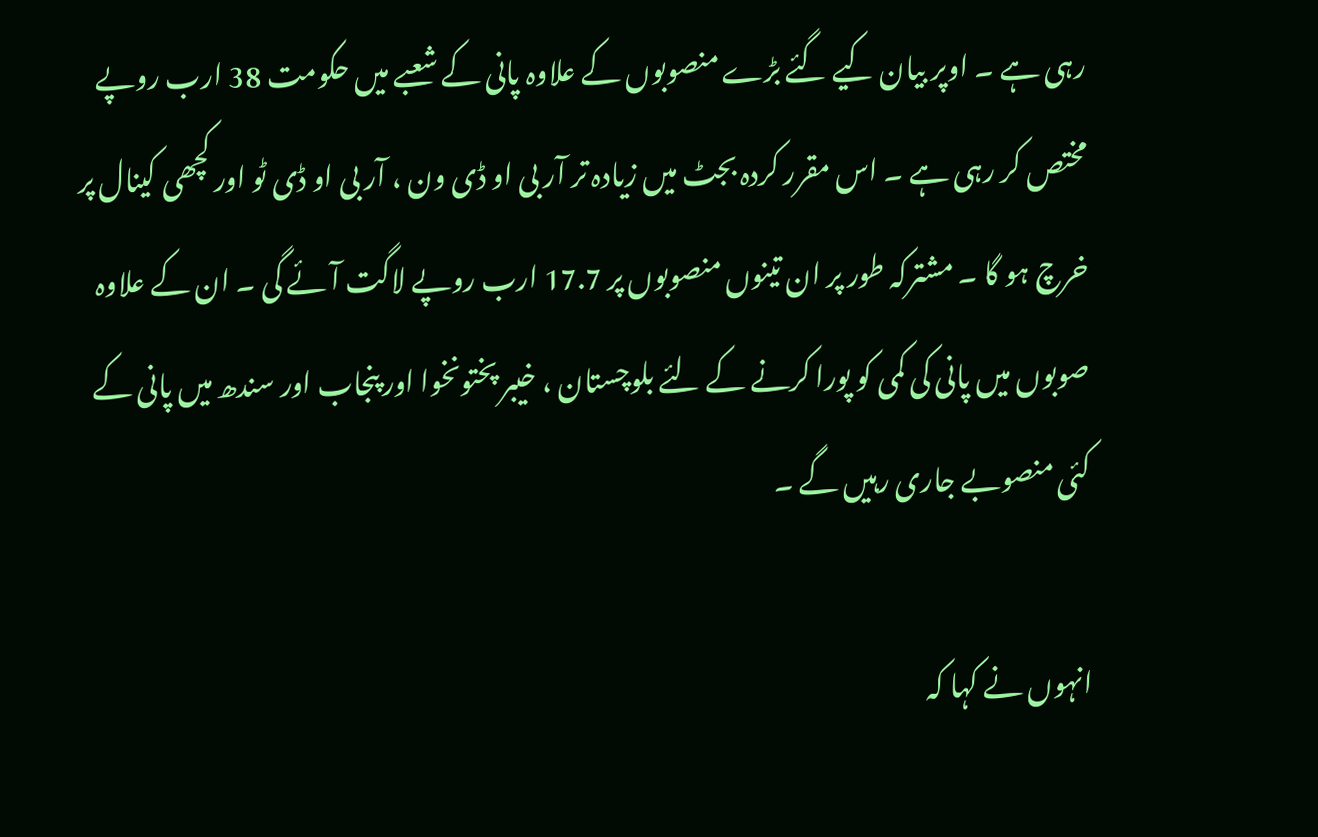رہی ہے ۔ اوپر بیان کیے گئے بڑے منصوبوں کے علاوہ پانی کے شعبے میں حکومت 38 ارب روپے مختص کر رہی ہے ۔ اس مقرر کردہ بجٹ میں زیادہ تر آر بی او ڈی ون ، آر بی او ڈی ٹو اور کچھی کینال پر خرچ ہو گا ۔ مشترکہ طور پر ان تینوں منصوبوں پر 17.7 ارب روپے لاگت آئے گی ۔ ان کے علاوہ صوبوں میں پانی کی کمی کو پورا کرنے کے لئے بلوچستان ، خیبر پختونخوا اور پنجاب اور سندھ میں پانی کے کئی منصوبے جاری رہیں گے ۔

انہوں نے کہا کہ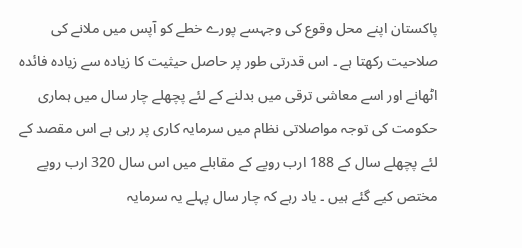پاکستان اپنے محل وقوع کی وجہسے پورے خطے کو آپس میں ملانے کی صلاحیت رکھتا ہے ۔ اس قدرتی طور پر حاصل حیثیت کا زیادہ سے زیادہ فائدہ اٹھانے اور اسے معاشی ترقی میں بدلنے کے لئے پچھلے چار سال میں ہماری حکومت کی توجہ مواصلاتی نظام میں سرمایہ کاری پر رہی ہے اس مقصد کے لئے پچھلے سال کے 188 ارب روپے کے مقابلے میں اس سال 320 ارب روپے مختص کیے گئے ہیں ۔ یاد رہے کہ چار سال پہلے یہ سرمایہ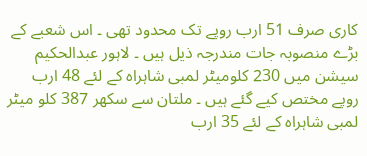کاری صرف 51 ارب روپے تک محدود تھی ۔ اس شعبے کے بڑے منصوبہ جات مندرجہ ذیل ہیں ۔ لاہور عبدالحکیم سیشن میں 230 کلومیٹر لمبی شاہراہ کے لئے 48 ارب روپے مختص کیے گئے ہیں ۔ ملتان سے سکھر 387 کلو میٹر لمبی شاہراہ کے لئے 35 ارب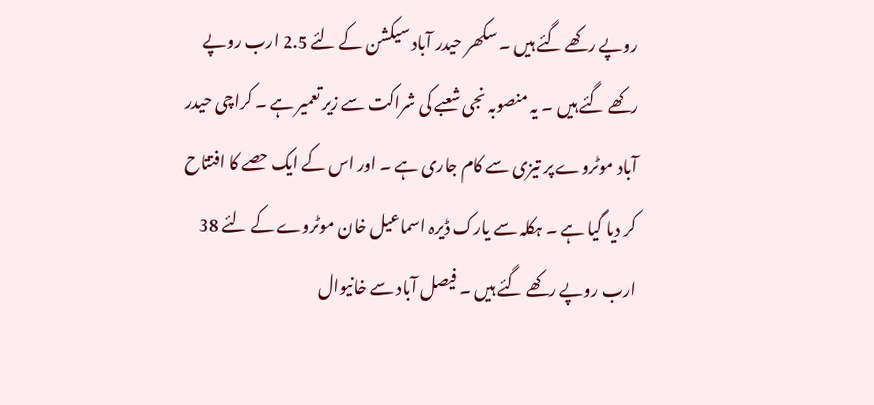روپے رکھے گئے ہیں ۔ سکھر حیدر آباد سیکشن کے لئے 2.5 ارب روپے رکھے گئے ہیں ۔ یہ منصوبہ نجی شعبے کی شراکت سے زیر تعمیر ہے ۔ کراچی حیدر آباد موٹروے پر تیزی سے کام جاری ہے ۔ اور اس کے ایک حصے کا افتتاح کر دیا گیا ہے ۔ ہکلہ سے یارک ڈیرہ اسماعیل خان موٹروے کے لئے 38 ارب روپے رکھے گئے ہیں ۔ فیصل آباد سے خانیوال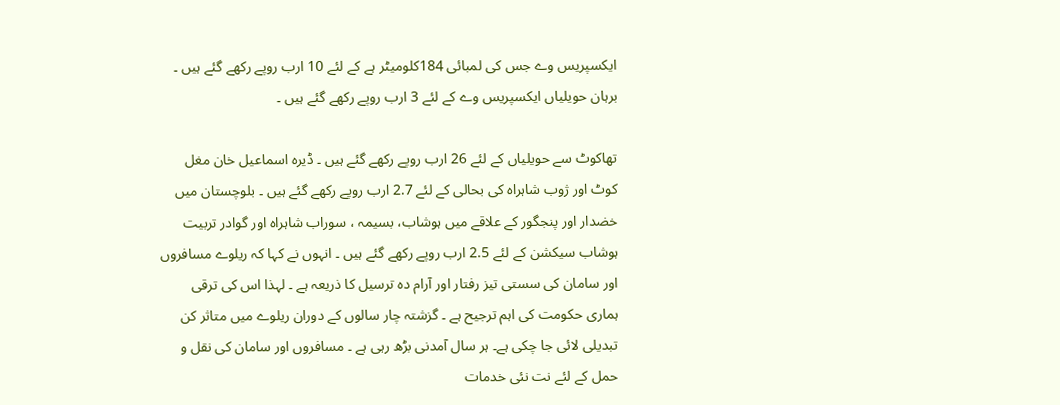ایکسپریس وے جس کی لمبائی 184کلومیٹر ہے کے لئے 10 ارب روپے رکھے گئے ہیں ۔ برہان حویلیاں ایکسپریس وے کے لئے 3 ارب روپے رکھے گئے ہیں ۔

تھاکوٹ سے حویلیاں کے لئے 26 ارب روپے رکھے گئے ہیں ۔ ڈیرہ اسماعیل خان مغل کوٹ اور ژوب شاہراہ کی بحالی کے لئے 2.7 ارب روپے رکھے گئے ہیں ۔ بلوچستان میں خضدار اور پنجگور کے علاقے میں ہوشاب، بسیمہ ، سوراب شاہراہ اور گوادر تربیت ہوشاب سیکشن کے لئے 2.5 ارب روپے رکھے گئے ہیں ۔ انہوں نے کہا کہ ریلوے مسافروں اور سامان کی سستی تیز رفتار اور آرام دہ ترسیل کا ذریعہ ہے ۔ لہذا اس کی ترقی ہماری حکومت کی اہم ترجیح ہے ۔ گزشتہ چار سالوں کے دوران ریلوے میں متاثر کن تبدیلی لائی جا چکی ہے۔ ہر سال آمدنی بڑھ رہی ہے ۔ مسافروں اور سامان کی نقل و حمل کے لئے نت نئی خدمات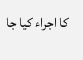کا اجراء کیا جا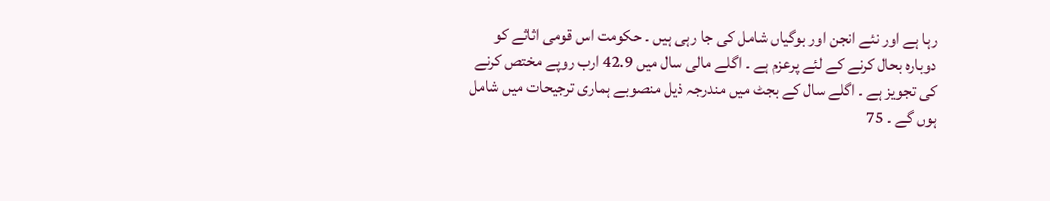رہا ہے اور نئے انجن اور بوگیاں شامل کی جا رہی ہیں ۔ حکومت اس قومی اثاثے کو دوبارہ بحال کرنے کے لئے پرعزم ہے ۔ اگلے مالی سال میں 42.9 ارب روپے مختص کرنے کی تجویز ہے ۔ اگلے سال کے بجٹ میں مندرجہ ذیل منصوبے ہماری ترجیحات میں شامل ہوں گے ۔ 75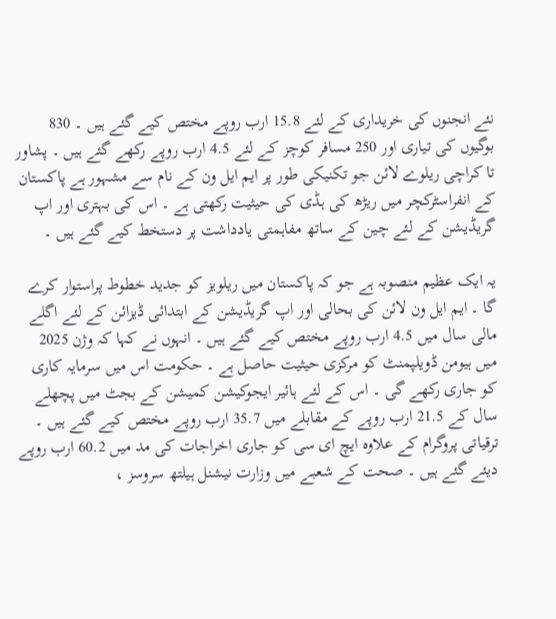نئے انجنوں کی خریداری کے لئے 15.8 ارب روپے مختص کیے گئے ہیں ۔ 830 بوگیوں کی تیاری اور 250 مسافر کوچز کے لئے 4.5 ارب روپے رکھے گئے ہیں ۔ پشاور تا کراچی ریلوے لائن جو تکنیکی طور پر ایم ایل ون کے نام سے مشہور ہے پاکستان کے انفراسٹرکچر میں ریڑھ کی ہڈی کی حیثیت رکھتی ہے ۔ اس کی بہتری اور اپ گریڈیشن کے لئے چین کے ساتھ مفاہمتی یادداشت پر دستخط کیے گئے ہیں ۔

یہ ایک عظیم منصوبہ ہے جو کہ پاکستان میں ریلویز کو جدید خطوط پراستوار کرے گا ۔ ایم ایل ون لائن کی بحالی اور اپ گریڈیشن کے ابتدائی ڈیزائن کے لئے اگلے مالی سال میں 4.5 ارب روپے مختص کیے گئے ہیں ۔ انہوں نے کہا کہ وژن 2025 میں ہیومن ڈویلپمنٹ کو مرکزی حیثیت حاصل ہے ۔ حکومت اس میں سرمایہ کاری کو جاری رکھے گی ۔ اس کے لئے ہائیر ایجوکیشن کمیشن کے بجٹ میں پچھلے سال کے 21.5 ارب روپے کے مقابلے میں 35.7 ارب روپے مختص کیے گئے ہیں ۔ ترقیاتی پروگرام کے علاوہ ایچ ای سی کو جاری اخراجات کی مد میں 60.2 ارب روپے دیئے گئے ہیں ۔ صحت کے شعبے میں وزارت نیشنل ہیلتھ سروسز ،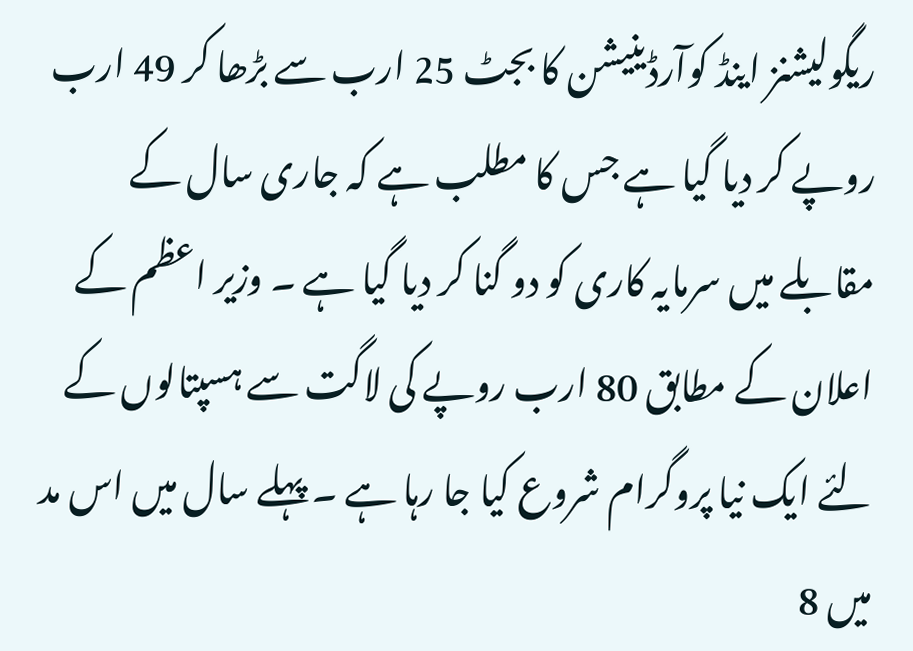ریگولیشنز اینڈ کوآرڈینیشن کا بجٹ 25 ارب سے بڑھا کر 49 ارب روپے کر دیا گیا ہے جس کا مطلب ہے کہ جاری سال کے مقابلے میں سرمایہ کاری کو دو گنا کر دیا گیا ہے ۔ وزیر اعظم کے اعلان کے مطابق 80 ارب روپے کی لاگت سے ہسپتالوں کے لئے ایک نیا پروگرام شروع کیا جا رہا ہے ۔ پہلے سال میں اس مد میں 8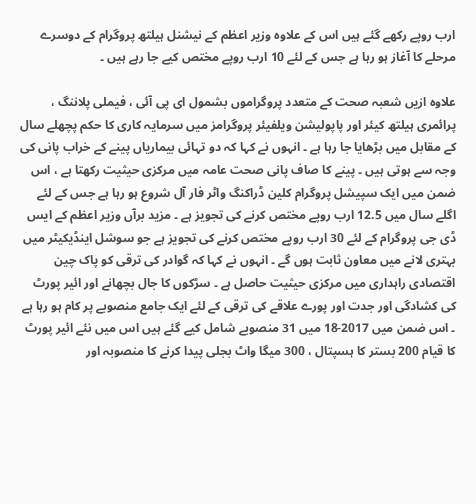ارب روپے رکھے گئے ہیں اس کے علاوہ وزیر اعظم کے نیشنل ہیلتھ پروگرام کے دوسرے مرحلے کا آغاز ہو رہا ہے جس کے لئے 10 ارب روپے مختص کیے جا رہے ہیں ۔

علاوہ ازیں شعبہ صحت کے متعدد پروگراموں بشمول ای پی آئی ، فیملی پلاننگ ، پرائمری ہیلتھ کیئر اور پاپولیشن ویلفیئر پروگرامز میں سرمایہ کاری کا حکم پچھلے سال کے مقابل میں بڑھایا جا رہا ہے ۔ انہوں نے کہا کہ دو تہائی بیماریاں پینے کے خراب پانی کی وجہ سے ہوتی ہیں ۔ پینے کا صاف پانی صحت عامہ میں مرکزی حیثیت رکھتا ہے ، اس ضمن میں ایک سپیشل پروگرام کلین ڈراکنگ واٹر فار آل شروع ہو رہا ہے جس کے لئے اگلے سال میں 12.5 ارب روپے مختص کرنے کی تجویز ہے ۔ مزید برآں وزیر اعظم کے ایس ڈی جی پروگرام کے لئے 30 ارب روپے مختص کرنے کی تجویز ہے جو سوشل اینڈیکیٹر میں بہتری لانے میں معاون ثابت ہوں گے ۔ انہوں نے کہا کہ گوادر کی ترقی کو پاک چین اقتصادی راہداری میں مرکزی حیثیت حاصل ہے ۔ سڑکوں کا جال بچھانے اور ائیر پورٹ کی کشادگی اور جدت اور پورے علاقے کی ترقی کے لئے ایک جامع منصوبے پر کام ہو رہا ہے ۔ اس ضمن میں 2017-18 میں 31 منصوبے شامل کیے گئے ہیں اس میں نئے ائیر پورٹ کا قیام 200 بستر کا ہسپتال ، 300 میگا واٹ بجلی پیدا کرنے کا منصوبہ اور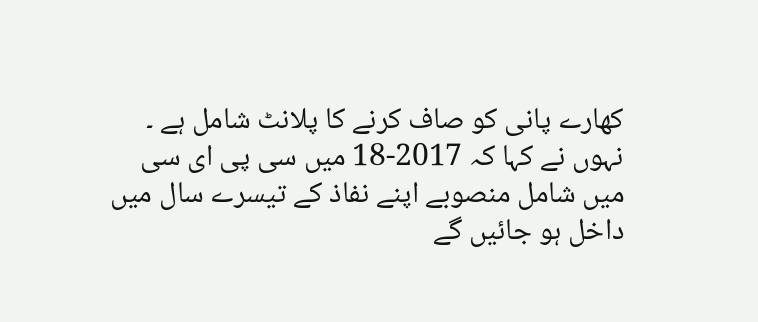کھارے پانی کو صاف کرنے کا پلانٹ شامل ہے ۔ نہوں نے کہا کہ 2017-18 میں سی پی ای سی میں شامل منصوبے اپنے نفاذ کے تیسرے سال میں داخل ہو جائیں گے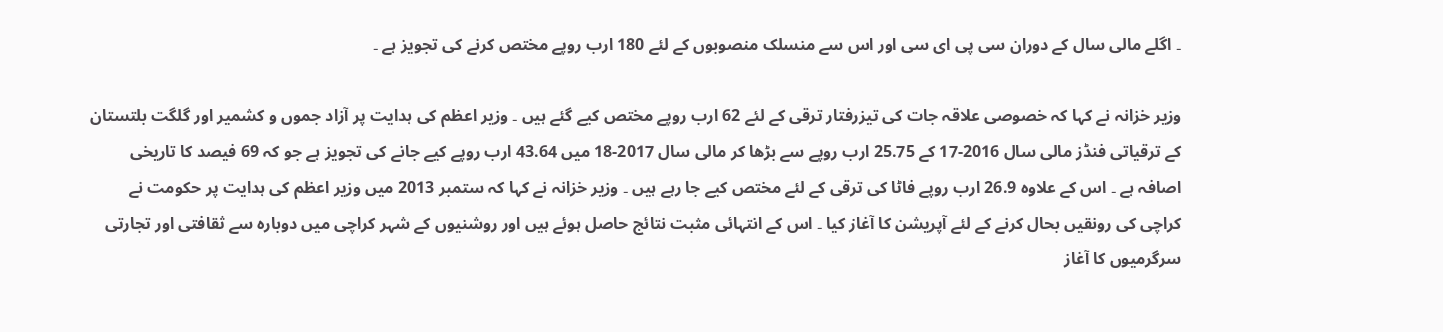۔ اگلے مالی سال کے دوران سی پی ای سی اور اس سے منسلک منصوبوں کے لئے 180 ارب روپے مختص کرنے کی تجویز ہے ۔

وزیر خزانہ نے کہا کہ خصوصی علاقہ جات کی تیزرفتار ترقی کے لئے 62 ارب روپے مختص کیے گئے ہیں ۔ وزیر اعظم کی ہدایت پر آزاد جموں و کشمیر اور گلگت بلتستان کے ترقیاتی فنڈز مالی سال 2016-17 کے 25.75 ارب روپے سے بڑھا کر مالی سال 2017-18 میں 43.64 ارب روپے کیے جانے کی تجویز ہے جو کہ 69 فیصد کا تاریخی اصافہ ہے ۔ اس کے علاوہ 26.9 ارب روپے فاٹا کی ترقی کے لئے مختص کیے جا رہے ہیں ۔ وزیر خزانہ نے کہا کہ ستمبر 2013 میں وزیر اعظم کی ہدایت پر حکومت نے کراچی کی رونقیں بحال کرنے کے لئے آپریشن کا آغاز کیا ۔ اس کے انتہائی مثبت نتائج حاصل ہوئے ہیں اور روشنیوں کے شہر کراچی میں دوبارہ سے ثقافتی اور تجارتی سرگرمیوں کا آغاز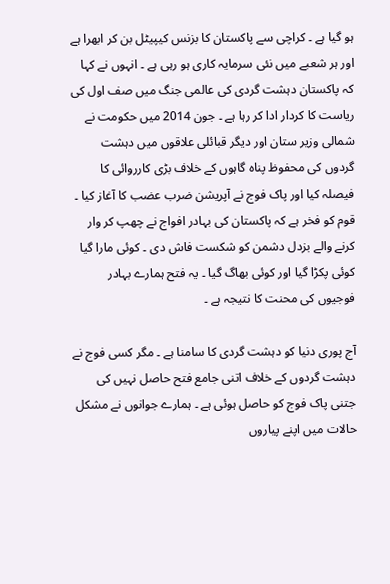ہو گیا ہے ۔ کراچی سے پاکستان کا بزنس کیپیٹل بن کر ابھرا ہے اور ہر شعبے میں نئی سرمایہ کاری ہو رہی ہے ۔ انہوں نے کہا کہ پاکستان دہشت گردی کی عالمی جنگ میں صف اول کی ریاست کا کردار ادا کر رہا ہے ۔ جون 2014 میں حکومت نے شمالی وزیر ستان اور دیگر قبائلی علاقوں میں دہشت گردوں کی محفوظ پناہ گاہوں کے خلاف بڑی کارروائی کا فیصلہ کیا اور پاک فوج نے آپریشن ضرب عضب کا آغاز کیا ۔ قوم کو فخر ہے کہ پاکستان کی بہادر افواج نے چھپ کر وار کرنے والے بزدل دشمن کو شکست فاش دی ۔ کوئی مارا گیا کوئی پکڑا گیا اور کوئی بھاگ گیا ۔ یہ فتح ہمارے بہادر فوجیوں کی محنت کا نتیجہ ہے ۔

آج پوری دنیا کو دہشت گردی کا سامنا ہے ۔ مگر کسی فوج نے دہشت گردوں کے خلاف اتنی جامع فتح حاصل نہیں کی جتنی پاک فوج کو حاصل ہوئی ہے ۔ ہمارے جوانوں نے مشکل حالات میں اپنے پیاروں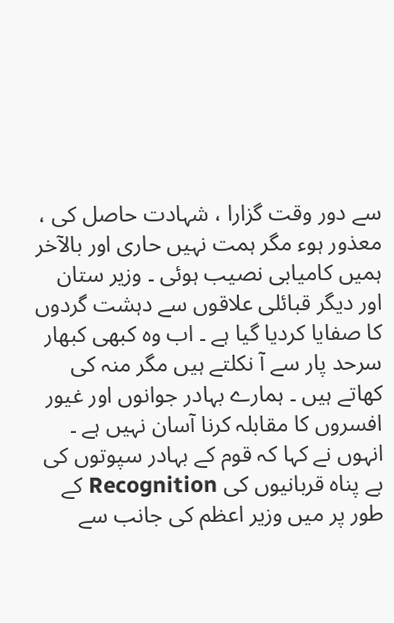سے دور وقت گزارا ، شہادت حاصل کی ، معذور ہوء مگر ہمت نہیں حاری اور بالآخر ہمیں کامیابی نصیب ہوئی ۔ وزیر ستان اور دیگر قبائلی علاقوں سے دہشت گردوں کا صفایا کردیا گیا ہے ۔ اب وہ کبھی کبھار سرحد پار سے آ نکلتے ہیں مگر منہ کی کھاتے ہیں ۔ ہمارے بہادر جوانوں اور غیور افسروں کا مقابلہ کرنا آسان نہیں ہے ۔ انہوں نے کہا کہ قوم کے بہادر سپوتوں کی بے پناہ قربانیوں کی Recognition کے طور پر میں وزیر اعظم کی جانب سے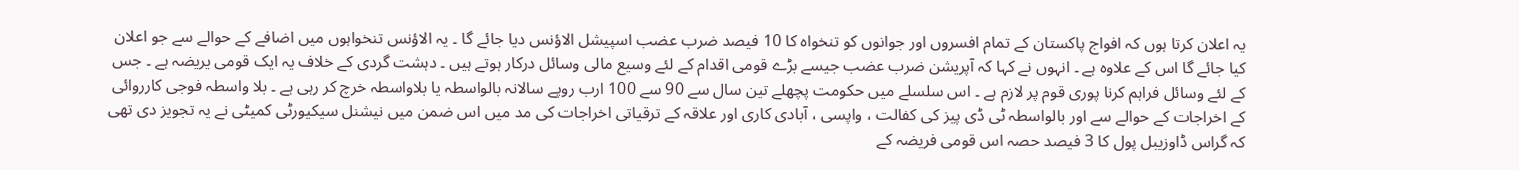یہ اعلان کرتا ہوں کہ افواج پاکستان کے تمام افسروں اور جوانوں کو تنخواہ کا 10 فیصد ضرب عضب اسپیشل الاؤنس دیا جائے گا ۔ یہ الاؤنس تنخواہوں میں اضافے کے حوالے سے جو اعلان کیا جائے گا اس کے علاوہ ہے ۔ انہوں نے کہا کہ آپریشن ضرب عضب جیسے بڑے قومی اقدام کے لئے وسیع مالی وسائل درکار ہوتے ہیں ۔ دہشت گردی کے خلاف یہ ایک قومی یریضہ ہے ۔ جس کے لئے وسائل فراہم کرنا پوری قوم پر لازم ہے ۔ اس سلسلے میں حکومت پچھلے تین سال سے 90 سے 100 ارب روپے سالانہ بالواسطہ یا بلاواسطہ خرچ کر رہی ہے ۔ بلا واسطہ فوجی کارروائی کے اخراجات کے حوالے سے اور بالواسطہ ٹی ڈی پیز کی کفالت ، واپسی ، آبادی کاری اور علاقہ کے ترقیاتی اخراجات کی مد میں اس ضمن میں نیشنل سیکیورٹی کمیٹی نے یہ تجویز دی تھی کہ گراس ڈاوزیبل پول کا 3 فیصد حصہ اس قومی فریضہ کے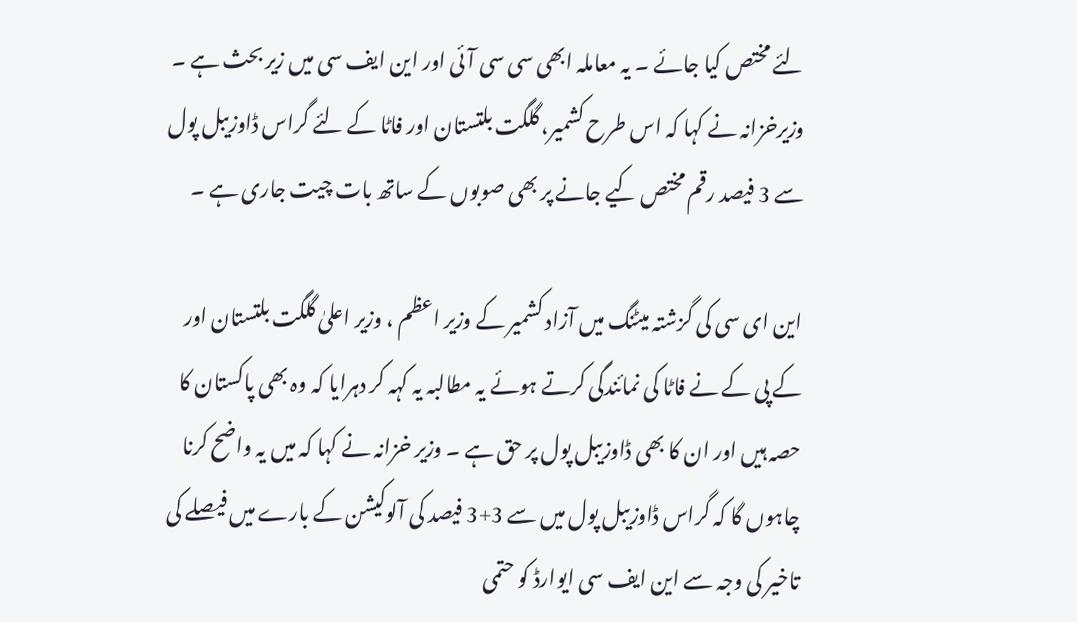لئے مختص کیا جائے ۔ یہ معاملہ ابھی سی سی آئی اور این ایف سی میں زیر بحث ہے ۔ وزیرخزانہ نے کہا کہ اس طرح کشمیر، گلگت بلتستان اور فاٹا کے لئے گراس ڈاوزیبل پول سے 3 فیصد رقم مختص کیے جانے پر بھی صوبوں کے ساتھ بات چیت جاری ہے ۔

این ای سی کی گزشتہ میٹنگ میں آزاد کشمیر کے وزیر اعظم ، وزیر اعلیٰ گلگت بلتستان اور کے پی کے نے فاٹا کی نمائندگی کرتے ہوئے یہ مطالبہ یہ کہہ کر دہرایا کہ وہ بھی پاکستان کا حصہ ہیں اور ان کا بھی ڈاوزیبل پول پر حق ہے ۔ وزیر خزانہ نے کہا کہ میں یہ واضح کرنا چاہوں گا کہ گراس ڈاوزیبل پول میں سے 3+3 فیصد کی آلوکیشن کے بارے میں فیصلے کی تاخیر کی وجہ سے این ایف سی ایوارڈ کو حتمی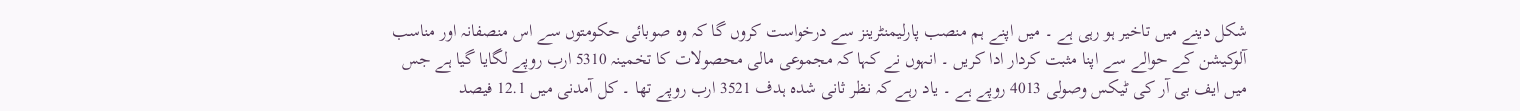شکل دینے میں تاخیر ہو رہی ہے ۔ میں اپنے ہم منصب پارلیمنٹرینز سے درخواست کروں گا کہ وہ صوبائی حکومتوں سے اس منصفانہ اور مناسب آلوکیشن کے حوالے سے اپنا مثبت کردار ادا کریں ۔ انہوں نے کہا کہ مجموعی مالی محصولات کا تخمینہ 5310 ارب روپے لگایا گیا ہے جس میں ایف بی آر کی ٹیکس وصولی 4013 روپے ہے ۔ یاد رہے کہ نظر ثانی شدہ ہدف 3521 ارب روپے تھا ۔ کل آمدنی میں 12.1 فیصد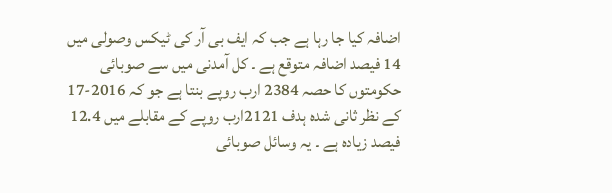اضافہ کیا جا رہا ہے جب کہ ایف بی آر کی ٹیکس وصولی میں 14 فیصد اضافہ متوقع ہے ۔ کل آمدنی میں سے صوبائی حکومتوں کا حصہ 2384 ارب روپے بنتا ہے جو کہ 2016-17 کے نظر ثانی شدہ ہدف 2121ارب روپے کے مقابلے میں 12.4 فیصد زیادہ ہے ۔ یہ وسائل صوبائی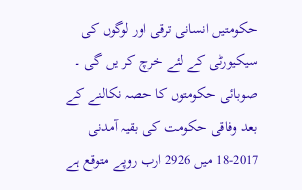حکومتیں انسانی ترقی اور لوگوں کی سیکیورٹی کے لئے خرچ کر یں گی ۔ صوبائی حکومتوں کا حصہ نکالنے کے بعد وفاقی حکومت کی بقیہ آمدنی 2017-18 میں 2926 ارب روپے متوقع ہے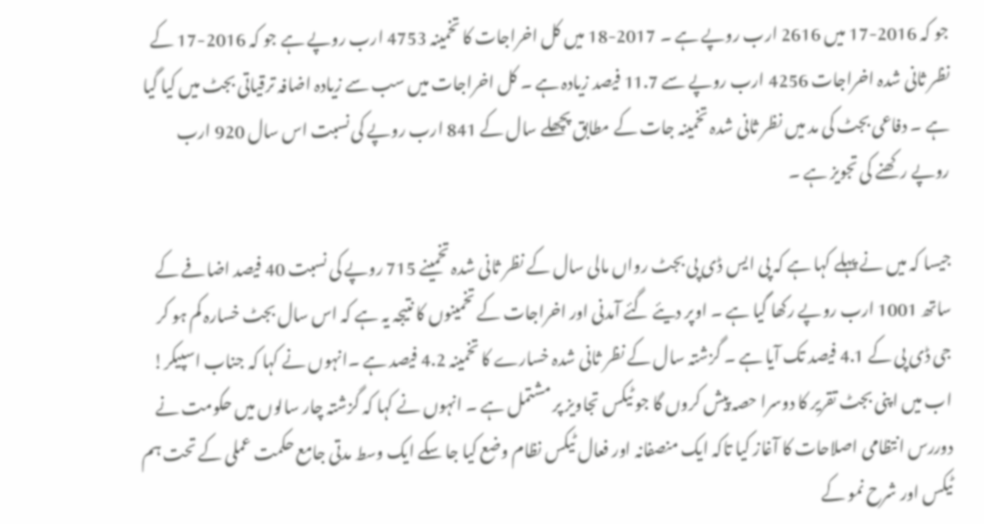جو کہ 2016-17 میں 2616 ارب روپے ہے ۔ 2017-18 میں کل اخراجات کا تخمینہ 4753 ارب روپے ہے جو کہ 2016-17 کے نظر ثانی شدہ اخراجات 4256 ارب روپے سے 11.7 فیصد زیادہ ہے ۔ کل اخراجات میں سب سے زیادہ اضافہ ترقیاتی بجٹ میں کیا گیا ہے ۔ دفاعی بجٹ کی مد میں نظر ثانی شدہ تخمینہ جات کے مطابق پچھلے سال کے 841 ارب روپے کی نسبت اس سال 920 ارب روپے رکھنے کی تجویز ہے ۔

جیسا کہ میں نے پہلے کہا ہے کہ پی ایس ڈی پی بجٹ رواں مالی سال کے نظر ثانی شدہ تخمینے 715 روپے کی نسبت 40 فیصد اضافے کے ساتھ 1001 ارب روپے رکھا گیا ہے ۔ اوپر دیئے گئے آمدنی اور اخراجات کے تخمینوں کا نتیجہ یہ ہے کہ اس سال بجٹ خسارہ کم ہو کر جی ڈی پی کے 4.1 فیصد تک آیا ہے ۔ گزشتہ سال کے نظر ثانی شدہ خسارے کا تخمینہ 4.2 فیصد ہے ۔انہوں نے کہا کہ جناب اسپیکر! اب میں اپنی بجٹ تقریر کا دوسرا حصہ پیش کروں گا جو ٹیکس تجاویز پر مشتمل ہے ۔ انہوں نے کہا کہ گزشتہ چار سالوں میں حکومت نے دوررس انتظامی اصلاحات کا آغاز کیا تاکہ ایک منصفانہ اور فعال ٹیکس نظام وضع کیا جا سکے ایک وسط مدتی جامع حکمت عملی کے تحت ہم ٹیکس اور شرح نمو کے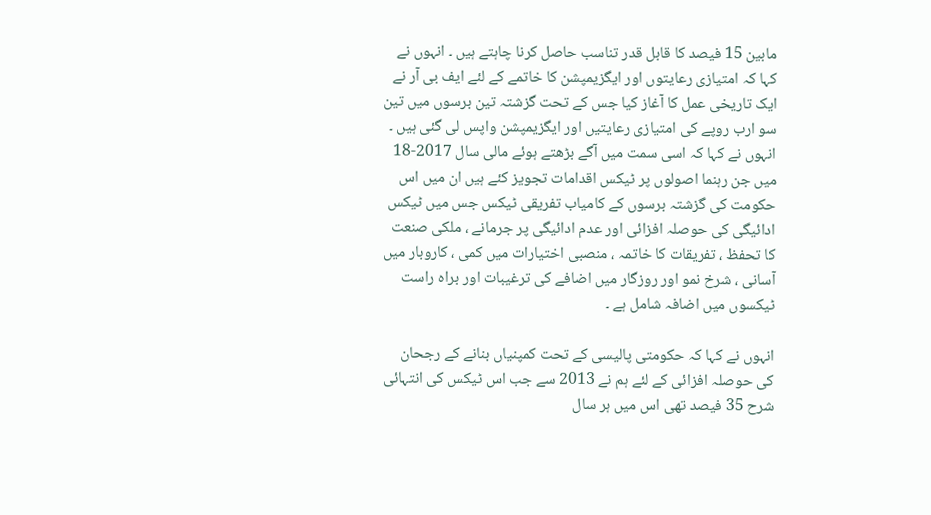مابین 15 فیصد کا قابل قدر تناسب حاصل کرنا چاہتے ہیں ۔ انہوں نے کہا کہ امتیازی رعایتوں اور ایگزیمپشن کا خاتمے کے لئے ایف بی آر نے ایک تاریخی عمل کا آغاز کیا جس کے تحت گزشتہ تین برسوں میں تین سو ارب روپے کی امتیازی رعایتیں اور ایگزیمپشن واپس لی گئی ہیں ۔ انہوں نے کہا کہ اسی سمت میں آگے بڑھتے ہوئے مالی سال 2017-18 میں جن رہنما اصولوں پر ٹیکس اقدامات تجویز کئے ہیں ان میں اس حکومت کی گزشتہ برسوں کے کامیاب تفریقی ٹیکس جس میں ٹیکس ادائیگی کی حوصلہ افزائی اور عدم ادائیگی پر جرمانے ، ملکی صنعت کا تحفظ ، تفریقات کا خاتمہ ، منصبی اختیارات میں کمی ، کاروبار میں آسانی ، شرخ نمو اور روزگار میں اضافے کی ترغیبات اور براہ راست ٹیکسوں میں اضافہ شامل ہے ۔

انہوں نے کہا کہ حکومتی پالیسی کے تحت کمپنیاں بنانے کے رجحان کی حوصلہ افزائی کے لئے ہم نے 2013 سے جب اس ٹیکس کی انتہائی شرح 35 فیصد تھی اس میں ہر سال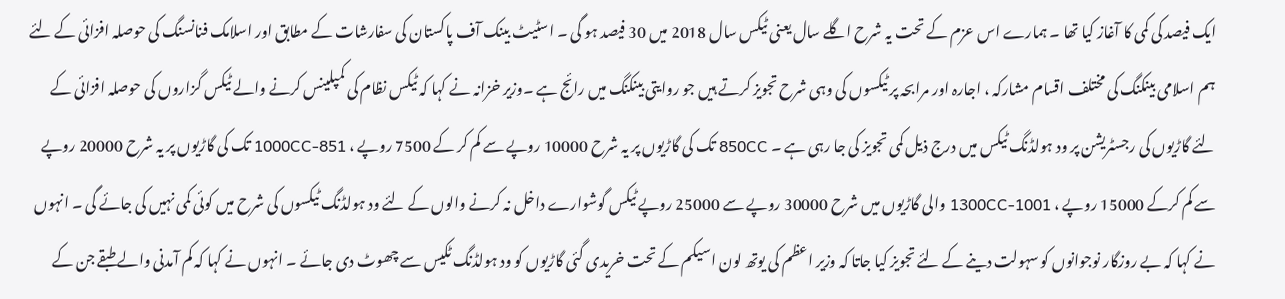ایک فیصد کی کمی کا آغاز کیا تھا ۔ ہمارے اس عزم کے تحت یہ شرح اگلے سال یعنی ٹیکس سال 2018 میں 30 فیصد ہو گی ۔ اسٹیٹ بینک آف پاکستان کی سفارشات کے مطابق اور اسلامک فنانسنگ کی حوصلہ افزائی کے لئے ہم اسلامی بینکنگ کی مختلف اقسام مشارکہ ، اجارہ اور مرابحہ پر ٹیکسوں کی وہی شرح تجویز کرتے ہیں جو روایتی بینکنگ میں رائج ہے ۔وزیر خزانہ نے کہا کہ ٹیکس نظام کی کمپلینس کرنے والے ٹیکس گزاروں کی حوصلہ افزائی کے لئے گاڑیوں کی رجسٹریشن پر ود ہولڈنگ ٹیکس میں درج ذیل کمی تجویز کی جا رہی ہے ۔ 850CC تک کی گاڑیوں پر یہ شرح 10000 روپے سے کم کر کے 7500 روپے ، 1000CC-851 تک کی گاڑیوں پر یہ شرح 20000 روپے سے کم کرکے 15000 روپے ، 1001-1300CC والی گاڑیوں میں شرح 30000 روپے سے 25000 روپے ٹیکس گوشوارے داخل نہ کرنے والوں کے لئے ود ہولڈنگ ٹیکسوں کی شرح میں کوئی کمی نہیں کی جائے گی ۔ انہوں نے کہا کہ بے روزگار نوجوانوں کو سہولت دینے کے لئے تجویز کیا جاتا کہ وزیر اعظم کی یوتھ لون اسیکم کے تحت خریدی گئی گاڑیوں کو ود ہولڈنگ ٹکیس سے چھوٹ دی جائے ۔ انہوں نے کہا کہ کم آمدنی والے طبقے جن کے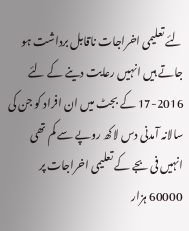لئے تعلیمی اخراجات ناقابل برداشت ہو جاتے ہیں انہیں رعایت دینے کے لئے 2016-17 کے بجٹ میں ان افراد کو جن کی سالانہ آمدنی دس لاکھ روپے سے کم تھی انہیں فی بجے کے تعلیمی اخراجات پر 60000 ہزار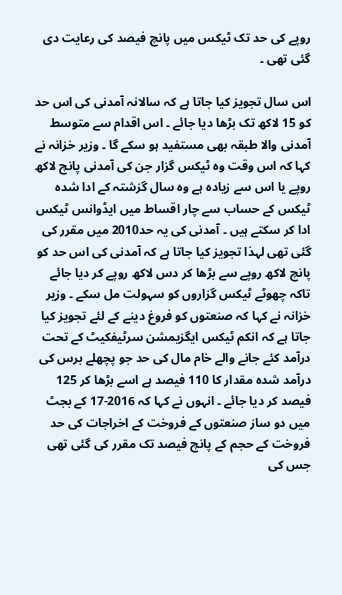روپے کی حد تک ٹیکس میں پانچ فیصد کی رعایت دی گئی تھی ۔

اس سال تجویز کیا جاتا ہے کہ سالانہ آمدنی کی اس حد کو 15 لاکھ تک بڑھا دیا جائے ۔ اس اقدام سے متوسط آمدنی والا طبقہ بھی مستفید ہو سکے گا ۔ وزیر خزانہ نے کہا کہ اس وقت وہ ٹیکس گزار جن کی آمدنی پانچ لاکھ روپے یا اس سے زیادہ ہے وہ سال گزشتہ کے ادا شدہ ٹیکس کے حساب سے چار اقساط میں ایڈوانس ٹیکس ادا کر سکتے ہیں ۔ آمدنی کی یہ حد2010 میں مقرر کی گئی تھی لہذا تجویز کیا جاتا ہے کہ آمدنی کی اس حد کو پانچ لاکھ روپے سے بڑھا کر دس لاکھ روپے کر دیا جائے تاکہ چھوٹے ٹیکس گزاروں کو سہولت مل سکے ۔ وزیر خزانہ نے کہا کہ صنعتوں کو فروغ دینے کے لئے تجویز کیا جاتا ہے کہ انکم ٹیکس ایگزیمشن سرٹیفکیٹ کے تحت درآمد کئے جانے والے خام مال کی حد جو پچھلے برس کی درآمد شدہ مقدار کا 110 فیصد ہے اسے بڑھا کر 125 فیصد کر دیا جائے ۔ انہوں نے کہا کہ 2016-17 کے بجٹ میں دو ساز صنعتوں کے فروخت کے اخراجات کی حد فروخت کے حجم کے پانچ فیصد تک مقرر کی گئی تھی جس کی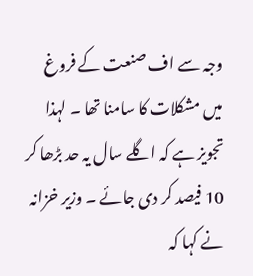وجہ سے اف صنعت کے فروغ میں مشکلات کا سامنا تھا ۔ لہذا تجویز ہے کہ اگلے سال یہ حد بڑھا کر 10 فیصد کر دی جائے ۔ وزیر خزانہ نے کہا کہ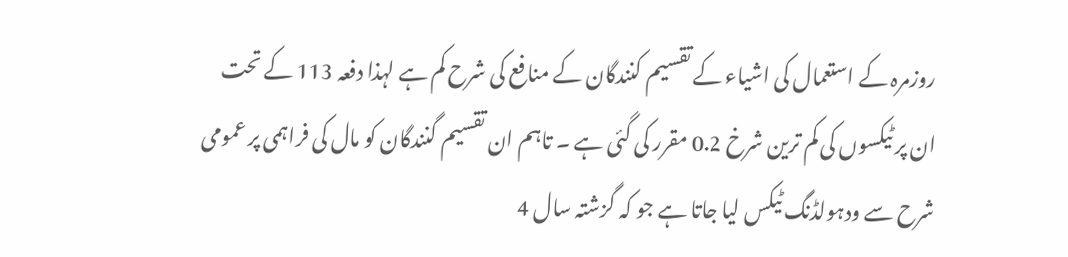روزمرہ کے استعمال کی اشیاء کے تقسیم کنندگان کے منافع کی شرح کم ہے لہذا دفعہ 113 کے تحت ان پر ٹیکسوں کی کم ترین شرخ 0.2 مقرر کی گئی ہے ۔ تاہم ان تقسیم گنندگان کو مال کی فراہمی پر عمومی شرح سے ودہولڈنگ ٹیکس لیا جاتا ہے جو کہ گزشتہ سال 4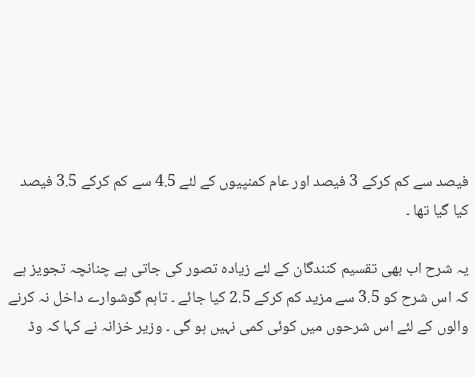فیصد سے کم کرکے 3 فیصد اور عام کمنپیوں کے لئے 4.5 سے کم کرکے 3.5 فیصد کیا گیا تھا ۔

یہ شرح اب بھی تقسیم کنندگان کے لئے زیادہ تصور کی جاتی ہے چنانچہ تجویز ہے کہ اس شرح کو 3.5 سے مزید کم کرکے 2.5 کیا جائے ۔ تاہم گوشوارے داخل نہ کرنے والوں کے لئے اس شرحوں میں کوئی کمی نہیں ہو گی ۔ وزیر خزانہ نے کہا کہ وڈ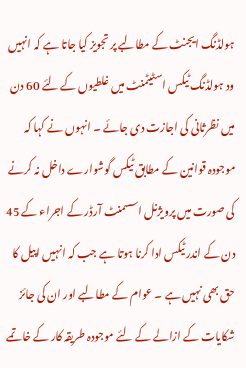ہولڈنگ ایجنٹ کے مطالبے پر تجویز کیا جاتا ہے کہ انہیں ود ہولڈنگ ٹیکس اسٹیٹمنٹ میں غلطیوں کے لئے 60 دن میں نظرثانی کی اجازت دی جائے ۔ انہوں نے کہا کہ موجودہ قوانین کے مطابق ٹیکس گوشوارے داخل نہ کرنے کی صورت میں پرویژنل اسسمنٹ آرڈر کے اجراء کے 45 دن کے اندر ٹیکس ادا کرنا ہوتا ہے جب کہ انہیں اپیل کا حق بھی نہیں ہے ۔ عوام کے مطالبے اور ان کی جائز شکایات کے ازالے کے لئے موجودہ طریقہ کار کے خاتمے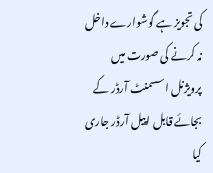کی تجویز ہے گوشوارے داخل نہ کرنے کی صورت میں پرویژنل اسسمنٹ آرڈر کے بجائے قابل اپیل آرڈر جاری کیا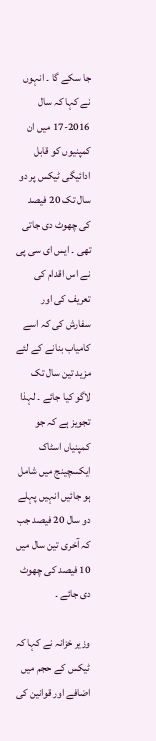جا سکے گا ۔ انہوں نے کہا کہ سال 2016-17 میں ان کمپنیوں کو قابل ادائیگی ٹیکس پر دو سال تک 20 فیصد کی چھوٹ دی جاتی تھی ۔ ایس ای سی پی نے اس اقدام کی تعریف کی اور سفارش کی کہ اسے کامیاب بنانے کے لئے مزید تین سال تک لاگو کیا جائے ۔ لہذا تجویز ہے کہ جو کمپنیاں اسٹاک ایکسچینج میں شامل ہو جائیں انہیں پہلے دو سال 20 فیصد جب کہ آخری تین سال میں 10 فیصد کی چھوٹ دی جائے ۔

وزیر خزانہ نے کہا کہ ٹیکس کے حجم میں اضافے اور قوانین کی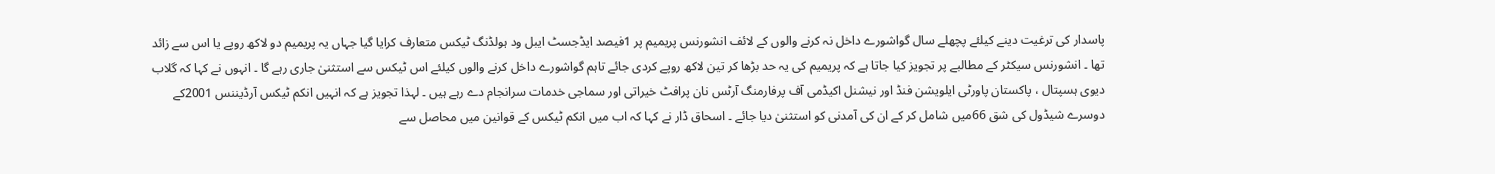پاسدار کی ترغیت دینے کیلئے پچھلے سال گواشورے داخل نہ کرنے والوں کے لائف انشورنس پریمیم پر 1فیصد ایڈجسٹ ایبل ود ہولڈنگ ٹیکس متعارف کرایا گیا جہاں یہ پریمیم دو لاکھ روپے یا اس سے زائد تھا ۔ انشورنس سیکٹر کے مطالبے پر تجویز کیا جاتا ہے کہ پریمیم کی یہ حد بڑھا کر تین لاکھ روپے کردی جائے تاہم گواشورے داخل کرنے والوں کیلئے اس ٹیکس سے استثنیٰ جاری رہے گا ۔ انہوں نے کہا کہ گلاب دیوی ہسپتال ، پاکستان پاورٹی ایلویشن فنڈ اور نیشنل اکیڈمی آف پرفارمنگ آرٹس نان پرافٹ خیراتی اور سماجی خدمات سرانجام دے رہے ہیں ۔ لہذا تجویز ہے کہ انہیں انکم ٹیکس آرڈیننس 2001کے دوسرے شیڈول کی شق 66میں شامل کر کے ان کی آمدنی کو استثنیٰ دیا جائے ۔ اسحاق ڈار نے کہا کہ اب میں انکم ٹیکس کے قوانین میں محاصل سے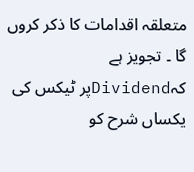متعلقہ اقدامات کا ذکر کروں گا ۔ تجویز ہے کہDividendپر ٹیکس کی یکساں شرح کو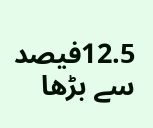12.5فیصد سے بڑھا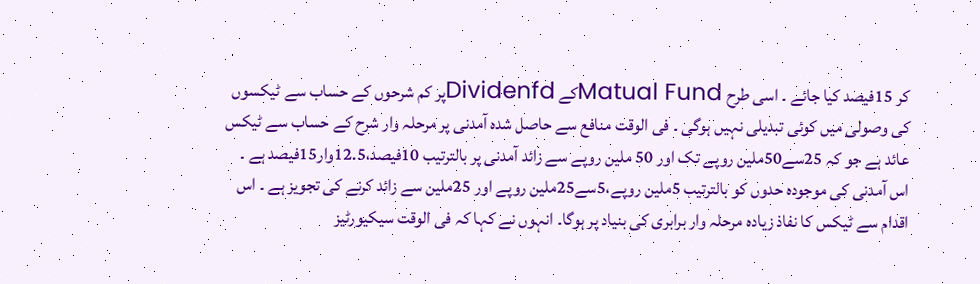کر 15فیصد کیا جائے ۔ اسی طرح Matual Fundکے Dividenfdپر کم شرحوں کے حساب سے ٹیکسوں کی وصولی میں کوئی تبدیلی نہیں ہوگی ۔ فی الوقت منافع سے حاصل شدہ آمدنی پر مرحلہ وار شرح کے حساب سے ٹیکس عائد ہے جو کہ 25سے50ملین روپے تک اور 50 ملین روپے سے زائد آمدنی پر بالترتیب 10فیصد،12.5وار15فیصد ہے ۔ اس آمدنی کی موجودہ حدوں کو بالترتیب 5ملین روپے،5سے25ملین روپے اور 25ملین سے زائد کرنے کی تجویز ہے ۔ اس اقدام سے ٹیکس کا نفاذ زیادہ مرحلہ وار برابری کی بنیاد پر ہوگا۔ انہوں نے کہا کہ فی الوقت سیکیورٹیز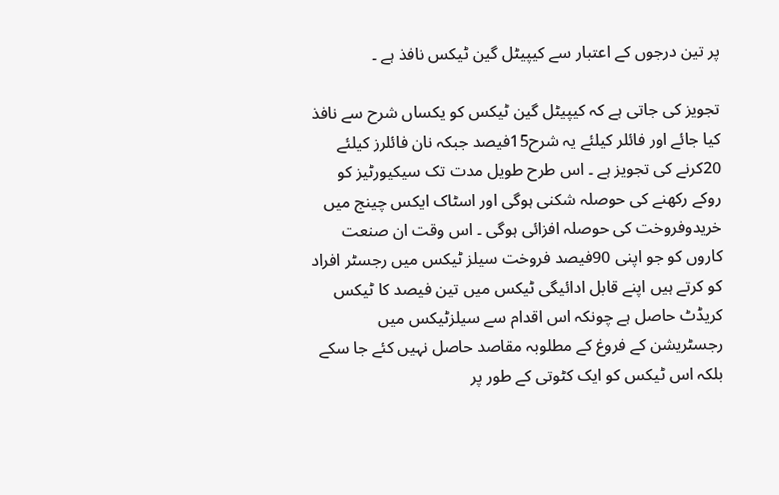پر تین درجوں کے اعتبار سے کیپیٹل گین ٹیکس نافذ ہے ۔

تجویز کی جاتی ہے کہ کیپیٹل گین ٹیکس کو یکساں شرح سے نافذ کیا جائے اور فائلر کیلئے یہ شرح15فیصد جبکہ نان فائلرز کیلئے 20کرنے کی تجویز ہے ۔ اس طرح طویل مدت تک سیکیورٹیز کو روکے رکھنے کی حوصلہ شکنی ہوگی اور اسٹاک ایکس چینج میں خریدوفروخت کی حوصلہ افزائی ہوگی ۔ اس وقت ان صنعت کاروں کو جو اپنی 90فیصد فروخت سیلز ٹیکس میں رجسٹر افراد کو کرتے ہیں اپنے قابل ادائیگی ٹیکس میں تین فیصد کا ٹیکس کریڈٹ حاصل ہے چونکہ اس اقدام سے سیلزٹیکس میں رجسٹریشن کے فروغ کے مطلوبہ مقاصد حاصل نہیں کئے جا سکے بلکہ اس ٹیکس کو ایک کٹوتی کے طور پر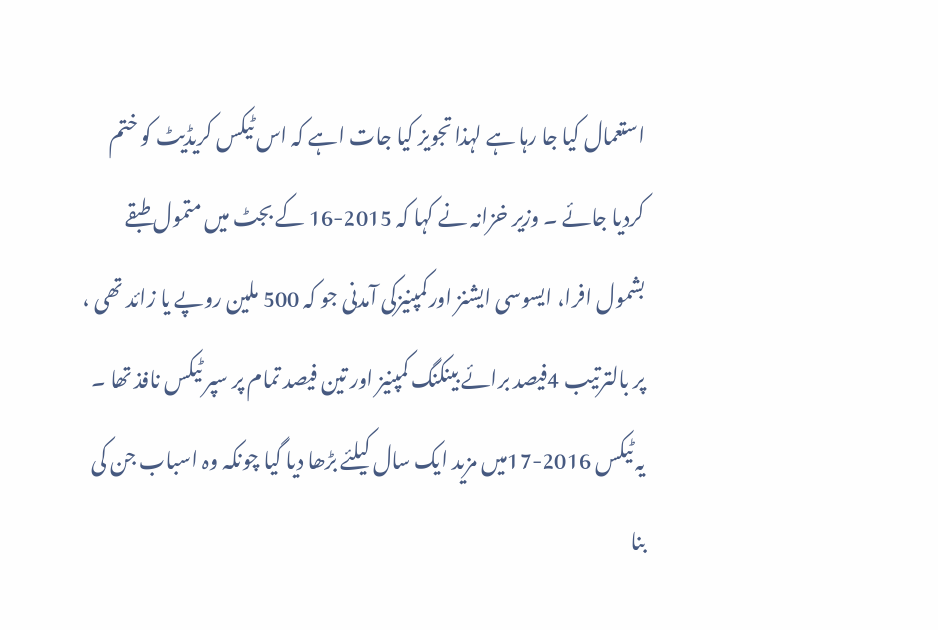استعمال کیا جا رہا ہے لہذا تجویز کیا جات اہے کہ اس ٹیکس کریڈیٹ کو ختم کردیا جائے ۔ وزیر خزانہ نے کہا کہ 2015-16 کے بجٹ میں متمول طبقے بشمول افرا، ایسوسی ایشنز اورکمپنیزکی آمدنی جو کہ 500 ملین روپے یا زائد تھی ، پر بالترتیب 4فیصد برائے بینکنگ کمپنیز اور تین فیصد تمام پر سپر ٹیکس نافذ تھا ۔ یہ ٹیکس 2016-17میں مزید ایک سال کیلئے بڑھا دیا گیا چونکہ وہ اسباب جن کی بنا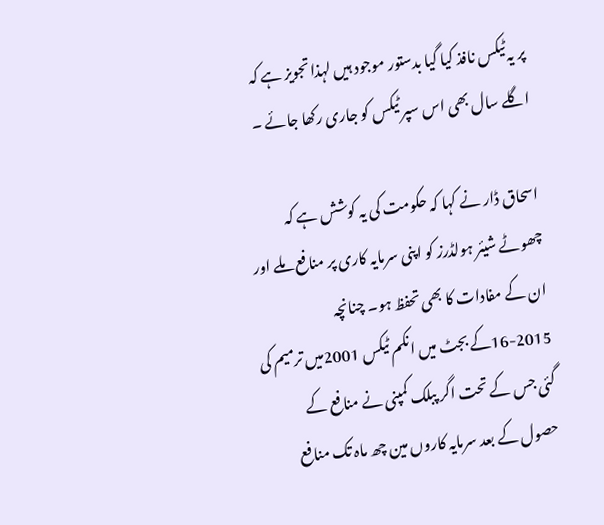پر یہ ٹیکس نافذ کیا گیا بدستور موجود ہیں لہذا تجویز ہے کہ اگلے سال بھی اس سپر ٹیکس کو جاری رکھا جائے ۔

اسحاق ڈار نے کہا کہ حکومت کی یہ کوشش ہے کہ چھوٹے شیئر ہولڈرز کو اپنی سرمایہ کاری پر منافع ملے اور ان کے مفادات کا بھی تحفظ ہو۔ چنانچہ 2015-16کے بجٹ میں انکم ٹیکس 2001میں ترمیم کی گئی جس کے تحت اگر پبلک کمپنی نے منافع کے حصول کے بعد سرمایہ کاروں مین چھ ماہ تک منافع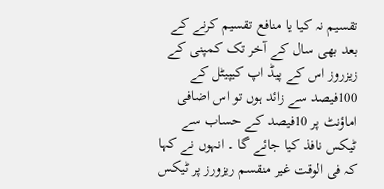تقسیم نہ کیا یا منافع تقسیم کرنے کے بعد بھی سال کے آخر تک کمپنی کے زیزروز اس کے پیڈ اپ کیپیٹل کے 100فیصد سے زائد ہوں تو اس اضافی اماؤنٹ پر 10فیصد کے حساب سے ٹیکس نافذ کیا جائے گا ۔ انہوں نے کہا کہ فی الوقت غیر منقسم ریزورز پر ٹیکس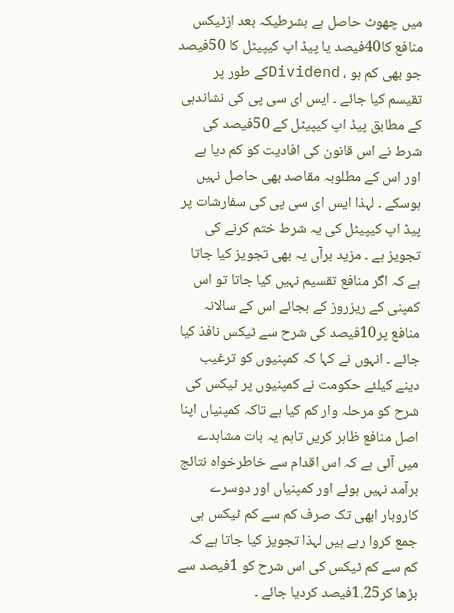میں چھوٹ حاصل ہے بشرطیکہ بعد ازٹیکس منافع کا40فیصد یا پیڈ اپ کیپیٹل کا 50فیصد جو بھی کم ہو ، Dividendکے طور پر تقیسم کیا جائے ۔ ایس ای سی پی کی نشاندہی کے مطابق پیڈ اپ کیپیٹل کے 50فیصد کی شرط نے اس قانون کی افادیت کو کم دیا ہے اور اس کے مطلوبہ مقاصد بھی حاصل نہیں ہوسکے ۔ لہذا ایس ای سی پی کی سفارشات پر پیڈ اپ کیپیٹل کی یہ شرط ختم کرنے کی تجویز ہے ۔ مزید برآں یہ بھی تجویز کیا جاتا ہے کہ اگر منافع تقسیم نہیں کیا جاتا تو اس کمپنی کے ریزروز کے بجائے اس کے سالانہ منافع پر10فیصد کی شرح سے ٹیکس نافذ کیا جائے ۔ انہوں نے کہا کہ کمپنیوں کو ترغیب دینے کیلئے حکومت نے کمپنیوں پر ٹیکس کی شرح کو مرحلہ وار کم کیا ہے تاکہ کمپنیاں اپنا اصل منافع ظاہر کریں تاہم یہ بات مشاہدے میں آئی ہے کہ اس اقدام سے خاطرخواہ نتائج برآمد نہیں ہوئے اور کمپنیاں اور دوسرے کاروبار ابھی تک صرف کم سے کم ٹیکس ہی جمع کروا رہے ہیں لہذا تجویز کیا جاتا ہے کہ کم سے کم ٹیکس کی اس شرح کو 1فیصد سے بڑھا کر1.25فیصد کردیا جائے ۔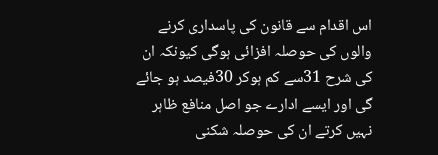اس اقدام سے قانون کی پاسداری کرنے والوں کی حوصلہ افزائی ہوگی کیونکہ ان کی شرح 31سے کم ہوکر 30فیصد ہو جائے گی اور ایسے ادارے جو اصل منافع ظاہر نہیں کرتے ان کی حوصلہ شکنی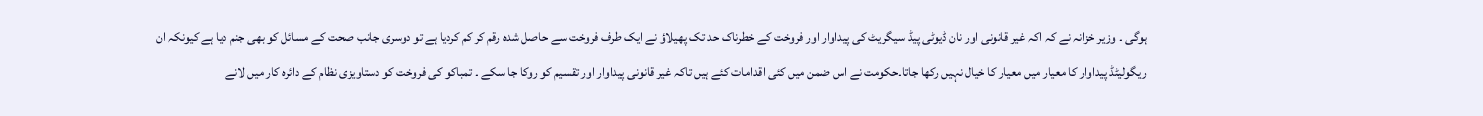ہوگی ۔ وزیر خزانہ نے کہ اکہ غیر قانونی اور نان ڈیوٹی پیڈ سیگریٹ کی پیداوار اور فروخت کے خطرناک حد تک پھیلاؤ نے ایک طرف فروخت سے حاصل شدہ رقم کر کم کردیا ہے تو دوسری جانب صحت کے مسائل کو بھی جنم دیا ہے کیونکہ ان ریگولیٹڈ پیداوار کا معیار میں معیار کا خیال نہیں رکھا جاتا۔حکومت نے اس ضمن میں کئی اقدامات کئے ہیں تاکہ غیر قانونی پیداوار اور تقسیم کو روکا جا سکے ۔ تمباکو کی فروخت کو دستاویزی نظام کے دائرہ کار میں لانے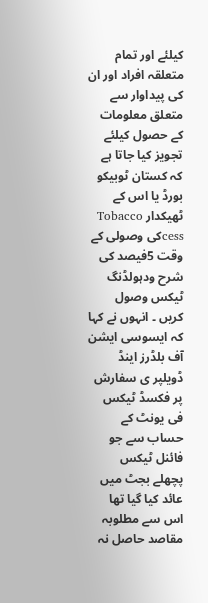کیلئے اور تمام متعلقہ افراد اور ان کی پیداوار سے متعلق معلومات کے حصول کیلئے تجویز کیا جاتا ہے کہ کستان ٹوبیکو بورڈ یا اس کے ٹھیکدار Tobacco cessکی وصولی کے وقت 5فیصد کی شرح ودہولڈنگ ٹیکس وصول کریں ۔ انہوں نے کہا کہ ایسوسی ایشن آف بلڈرز اینڈ ڈویلپر ی سفارش پر فکسڈ ٹیکس فی یونٹ کے حساب سے جو فائنل ٹیکس پچھلے بجٹ میں عائد کیا گیا تھا اس سے مطلوبہ مقاصد حاصل نہ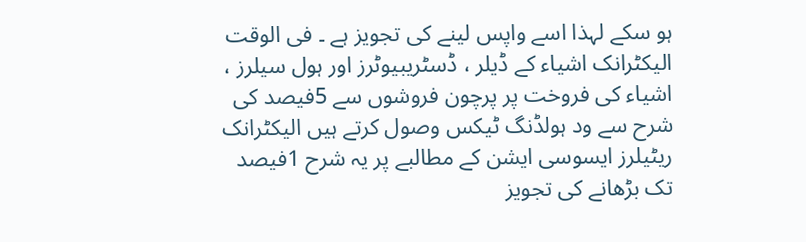ہو سکے لہذا اسے واپس لینے کی تجویز ہے ۔ فی الوقت الیکٹرانک اشیاء کے ڈیلر ، ڈسٹریبیوٹرز اور ہول سیلرز ، اشیاء کی فروخت پر پرچون فروشوں سے 5فیصد کی شرح سے ود ہولڈنگ ٹیکس وصول کرتے ہیں الیکٹرانک ریٹیلرز ایسوسی ایشن کے مطالبے پر یہ شرح 1فیصد تک بڑھانے کی تجویز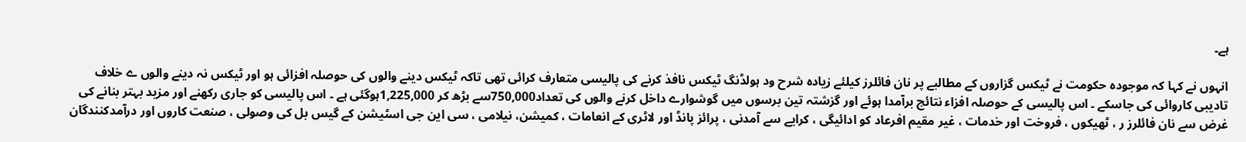ہے۔

انہوں نے کہا کہ موجودہ حکومت نے ٹیکس گزاروں کے مطالبے پر نان فائلرز کیلئے زیادہ شرح ود ہولڈنگ ٹیکس نافذ کرنے کی پالیسی متعارف کرائی تھی تاکہ ٹیکس دینے والوں کی حوصلہ افزائی ہو اور ٹیکس نہ دینے والوں ے خلاف تادیبی کاروائی کی جاسکے ۔ اس پالیسی کے حوصلہ افزاء نتائج برآمدا ہوئے اور گزشتہ تین برسوں میں گوشوارے داخل کرنے والوں کی تعداد750,000سے بڑھ کر 1,225,000ہوگئی ہے ۔ اس پالیسی کو جاری رکھنے اور مزید بہتر بنانے کی غرض سے نان فائلرز ر ، ٹھیکوں ، فروخت اور خدمات ، غیر مقیم افرعاد کو ادائیگی ، کرایے سے آمدنی ، پرائز پانڈ اور لاٹری کے انعامات ، کمیشن، نیلامی ، سی این جی اسٹیشن کے گیس بل کی وصولی ، صنعت کاروں اور درآمدکنندگان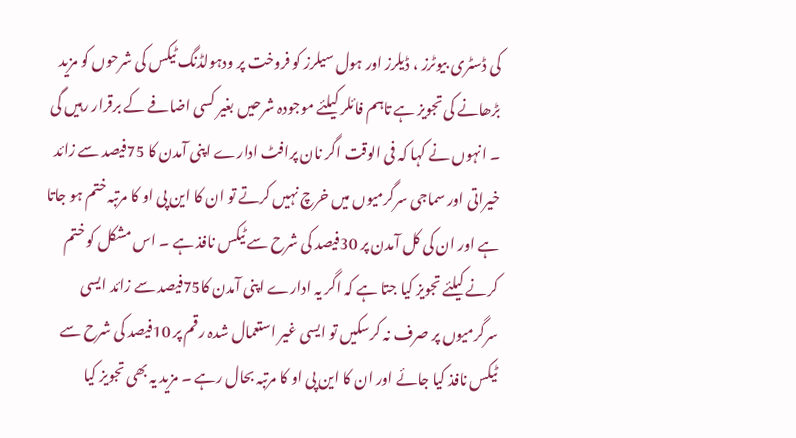کی ڈسٹری بیوٹرز ، ڈیلرز اور ہول سیلرز کو فروخت پر ودہولڈنگ ٹیکس کی شرحوں کو مزید بڑھانے کی تجویز ہے تاہم فائلر کیلئے موجودہ شرحیں بغیر کسی اضافے کے برقرار رہیں گی ۔ انہوں نے کہا کہ فی الوقت اگر نان پرافٹ ادارے اپنی آمدن کا 75فیصد سے زائد خیراتی اور سماجی سرگرمیوں میں خرچ نہیں کرتے تو ان کا این پی او کا مرتبہ ختم ہو جاتا ہے اور ان کی کل آمدن پر 30فیصد کی شرح سے ٹیکس نافذ ہے ۔ اس مشکل کو ختم کرنے کیلئے تجویز کیا جتا ہے کہ اگر یہ ادارے اپنی آمدن کا75فیصد سے زائد ایسی سرگرمیوں پر صرف نہ کرسکیں تو ایسی غیر استعمال شدہ رقم پر 10فیصد کی شرح سے ٹیکس نافذ کیا جائے اور ان کا این پی او کا مرتبہ بحال رہے ۔ مزید یہ بھی تجویز کیا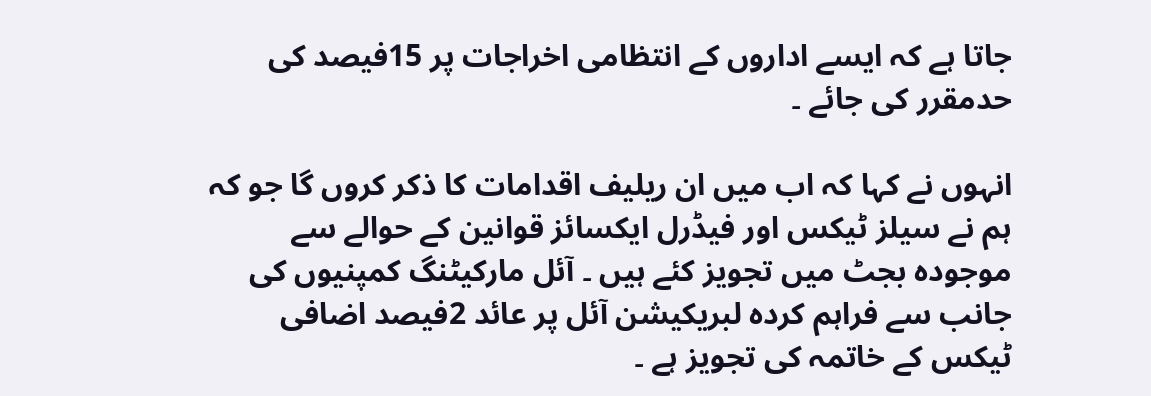جاتا ہے کہ ایسے اداروں کے انتظامی اخراجات پر 15فیصد کی حدمقرر کی جائے ۔

انہوں نے کہا کہ اب میں ان ریلیف اقدامات کا ذکر کروں گا جو کہ ہم نے سیلز ٹیکس اور فیڈرل ایکسائز قوانین کے حوالے سے موجودہ بجٹ میں تجویز کئے ہیں ۔ آئل مارکیٹنگ کمپنیوں کی جانب سے فراہم کردہ لبریکیشن آئل پر عائد 2فیصد اضافی ٹیکس کے خاتمہ کی تجویز ہے ۔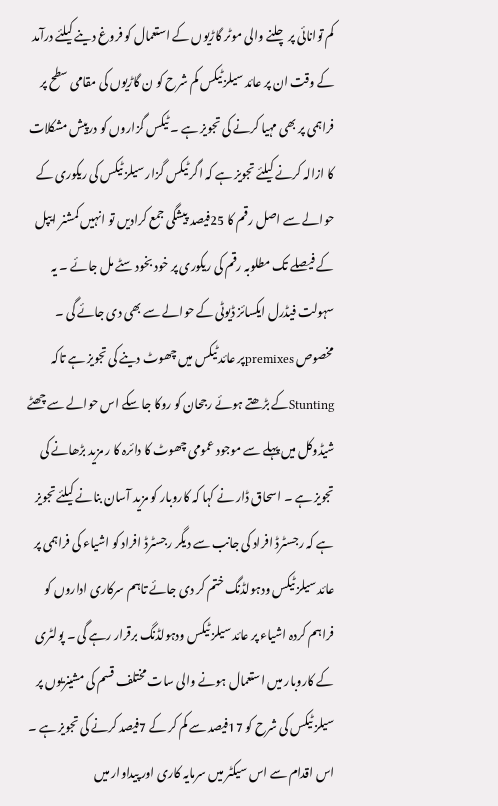کم توانائی پر چلنے والی موٹر گاڑیوں کے استعمال کو فروغ دینے کیلئے درآمد کے وقت ان پر عائد سیلز ٹیکس کم شرح کو ن گاڑیوں کی مقامی سطح پر فراہمی پر بھی مہیا کرنے کی تجویز ہے ۔ ٹیکس گزاروں کو درپیش مشکلات کا ازالہ کرنے کیلئے تجویز ہے کہ اگر ٹیکس گزار سیلز ٹیکس کی ریکوری کے حوالے سے اصل رقم کا 25فیصد پیشگی جمع کرادیں تو انہیں کمشنر ایپل کے فیصلے تک مطلوبہ رقم کی ریکوری پر خود بخود سٹے مل جائے ۔ یہ سہولت فیڈرل ایکسائز ڈیوٹی کے حوالے سے بھی دی جائے گی ۔ مخصوص premixesپر عائد ٹیکس میں چھوٹ دینے کی تجویز ہے تاکہ Stuntingکے بڑھتے ہوئے رجحان کو روکا جا سکے اس حوالے سے چھٹے شیڈوکل میں پہلے سے موجود عمومی چھوٹ کا دائرہ کا ر مزید بڑھانے کی تجویز ہے ۔ اسحاق ڈار نے کہا کہ کاروبار کو مزید آسان بنانے کیلئے تجویز ہے کہ رجسٹرڈ افراد کی جانب سے دیگر رجسٹرڈ افراد کو اشیاء کی فراہمی پر عائد سیلز ٹیکس ودہولڈنگ ختم کر دی جائے تاہم سرکاری اداروں کو فراہم کردہ اشیاء پر عائد سیلز ٹیکس ودہولڈنگ برقرار رہے گی ۔ پولٹری کے کاروبار میں استعمال ہونے والی سات مختلف قسم کی مشینریوں پر سیلز ٹیکس کی شرح کو 17فیصد سے کم کر کے 7فیصد کرنے کی تجویز ہے ۔ اس اقدام سے اس سیکٹر میں سرمایہ کاری اور پیداوار میں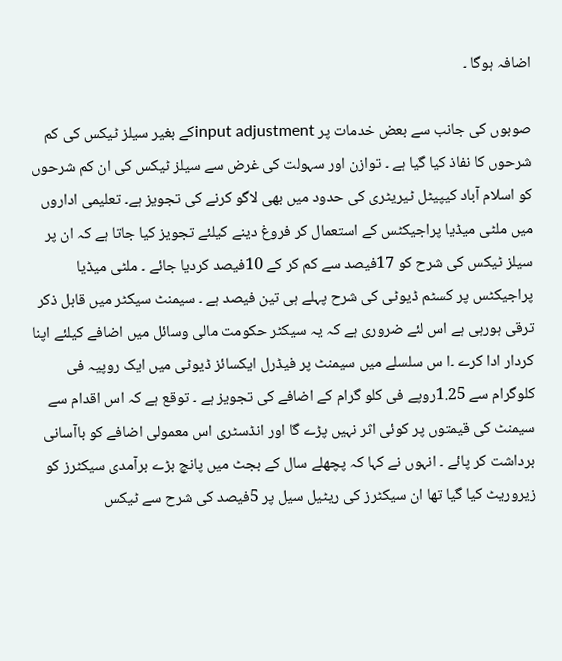اضافہ ہوگا ۔

صوبوں کی جانب سے بعض خدمات پر input adjustmentکے بغیر سیلز ٹیکس کی کم شرحوں کا نفاذ کیا گیا ہے ۔ توازن اور سہولت کی غرض سے سیلز ٹیکس کی ان کم شرحوں کو اسلام آباد کیپیٹل ٹیریٹری کی حدود میں بھی لاگو کرنے کی تجویز ہے۔ تعلیمی اداروں میں ملٹی میڈیا پراجیکٹس کے استعمال کر فروغ دینے کیلئے تجویز کیا جاتا ہے کہ ان پر سیلز ٹیکس کی شرح کو 17فیصد سے کم کر کے 10فیصد کردیا جائے ۔ ملٹی میڈیا پراجیکٹس پر کسٹم ڈیوٹی کی شرح پہلے ہی تین فیصد ہے ۔ سیمنٹ سیکٹر میں قابل ذکر ترقی ہورہی ہے اس لئے ضروری ہے کہ یہ سیکٹر حکومت مالی وسائل میں اضافے کیلئے اپنا کردار ادا کرے ۔ا س سلسلے میں سیمنٹ پر فیڈرل ایکسائز ڈیوٹی میں ایک روپیہ فی کلوگرام سے 1.25روپے فی کلو گرام کے اضافے کی تجویز ہے ۔ توقع ہے کہ اس اقدام سے سیمنٹ کی قیمتوں پر کوئی اثر نہیں پڑے گا اور انڈسٹری اس معمولی اضافے کو باآسانی برداشت کر پائے ۔ انہوں نے کہا کہ پچھلے سال کے بجٹ میں پانچ بڑے برآمدی سیکٹرز کو زیروریٹ کیا گیا تھا ان سیکٹرز کی ریٹیل سیل پر 5فیصد کی شرح سے ٹیکس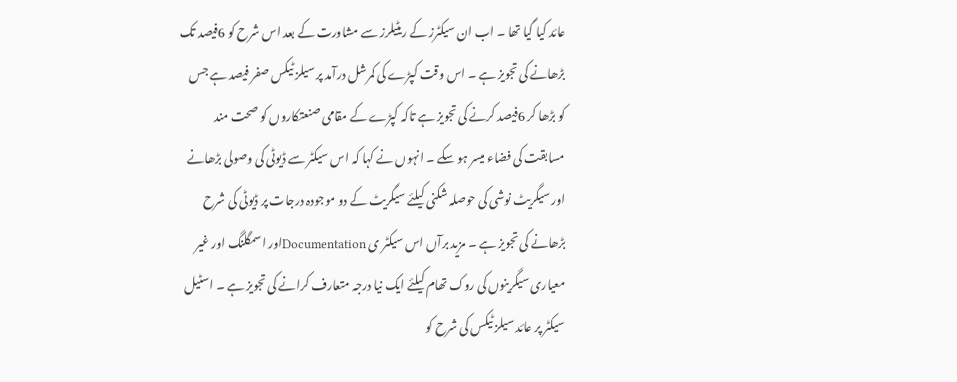عائد کیا گیا تھا ۔ اب ان سیکٹرز کے ریٹیلرز سے مشاورت کے بعد اس شرح کو 6فیصد تک بڑھانے کی تجویز ہے ۔ اس وقت کپڑے کی کمرشل درآمد پر سیلز ٹیکس صفر فیصد ہے جس کو بڑھا کر 6فیصد کرنے کی تجویز ہے تاکہ کپڑے کے مقامی صنعتکاروں کو صحت مند مسابقت کی فضاء میسر ہو سکے ۔ انہوں نے کہا کہ اس سیکٹر سے ڈیوٹی کی وصولی بڑھانے اور سیگریٹ نوشی کی حوصلہ شکنی کیلئے سیگریٹ کے دو موجودہ درجات پر ڈیوٹی کی شرح بڑھانے کی تجویز ہے ۔ مزید برآں اس سیکٹر ی Documentationاور اسمگلنگ اور غیر معیاری سیگرینوں کی روک تھام کیلئے ایک نیا درجہ متعارف کرانے کی تجویز ہے ۔ اسٹیل سیکٹر پر عائد سیلز ٹیکس کی شرح کو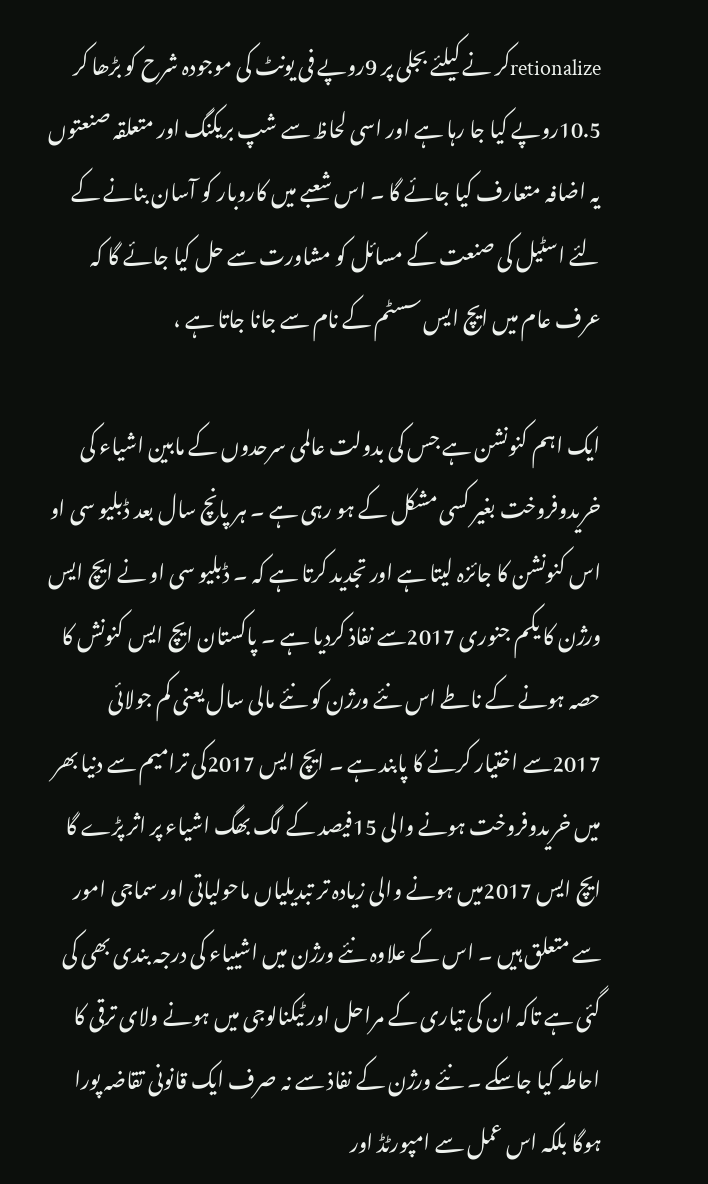retionalizeکر نے کیلئے بجلی پر 9روپے فی یونٹ کی موجودہ شرح کو بڑھا کر 10.5روپے کیا جا رہا ہے اور اسی لحاظ سے شپ بریکنگ اور متعلقہ صنعتوں یہ اضافہ متعارف کیا جائے گا ۔ اس شعبے میں کاروبار کو آسان بنانے کے لئے اسٹیل کی صنعت کے مسائل کو مشاورت سے حل کیا جائے گا کہ عرف عام میں ایچ ایس سسٹم کے نام سے جانا جاتا ہے ،

ایک اہم کنونشن ہے جس کی بدولت عالمی سرحدوں کے مابین اشیاء کی خریدوفروخت بغیر کسی مشکل کے ہو رہی ہے ۔ ہر پانچ سال بعد ڈبلیو سی او اس کنونشن کا جائزہ لیتا ہے اور تجدید کرتا ہے کہ ۔ ڈبلیو سی او نے ایچ ایس ورژن کا یکم جنوری 2017سے نفاذ کردیا ہے ۔ پاکستان ایچ ایس کنونش کا حصہ ہونے کے ناطے اس نئے ورژن کو نئے مالی سال یعنی کم جولائی 2017سے اختیار کرنے کا پابند ہے ۔ ایچ ایس 2017کی ترامیم سے دنیا بھر میں خریدوفروخت ہونے والی 15فیصد کے لگ بھگ اشیاء پر اثر پڑے گا ایچ ایس 2017میں ہونے والی زیادہ تر تبدیلیاں ماحولیاتی اور سماجی امور سے متعلق ہیں ۔ اس کے علاوہ نئے ورژن میں اشییاء کی درجہ بندی بھی کی گئی ہے تاکہ ان کی تیاری کے مراحل اور ٹیکنالوجی میں ہونے ولای ترقی کا احاطہ کیا جاسکے ۔ نئے ورژن کے نفاذ سے نہ صرف ایک قانونی تقاضہ پورا ہوگا بلکہ اس عمل سے امپورٹڈ اور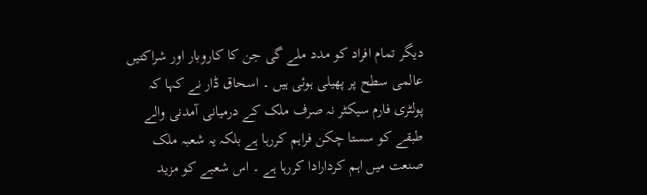دیگر تمام افراد کو مدد ملے گی جن کا کاروبار اور شراکتیں عالمی سطح پر پھیلی ہوئی ہیں ۔ اسحاق ڈار نے کہا کہ پولٹری فارم سیکٹر نہ صرف ملک کے درمیانی آمدنی والے طبقے کو سستا چکن فراہم کررہا ہے بلکہ یہ شعبہ ملک صنعت میں اہم کردارادا کررہا ہے ۔ اس شعبے کو مزید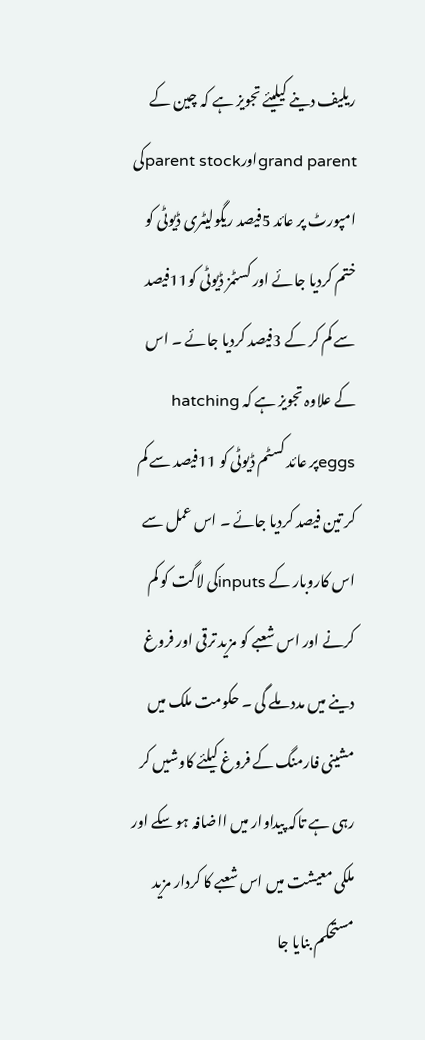ریلیف دینے کیلیئے تجویز ہے کہ چین کے grand parentاورparent stockکی امپورٹ پر عائد 5فیصد ریگولیٹری ڈیوٹی کو ختم کردیا جائے اور کسٹمز ڈیوٹی کو11فیصد سے کم کر کے 3فیصد کردیا جائے ۔ اس کے علاوہ تجویز ہے کہ hatching eggsپر عائد کسٹم ڈیوٹی کو 11فیصد سے کم کر تین فیصد کردیا جائے ۔ اس عمل سے اس کاروبار کے inputsکی لاگت کو کم کرنے اور اس شعبے کو مزید ترقی اور فروغ دینے میں مدد ملے گی ۔ حکومت ملک میں مشینی فارمنگ کے فروغ کیلئے کاوشیں کر رہی ہے تاکہ پیداوار میں ااضافہ ہو سکے اور ملکی معیشت میں اس شعبے کا کردار مزید مستحکم بنایا جا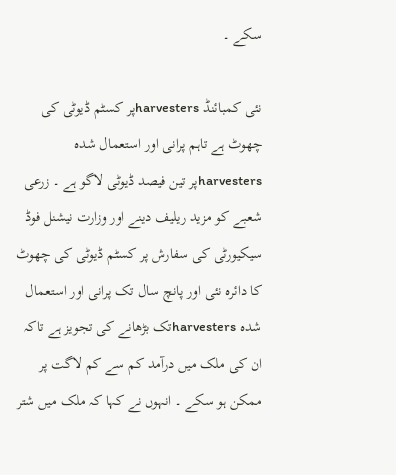سکے ۔

نئی کمبائنڈ harvestersپر کسٹم ڈیوٹی کی چھوٹ ہے تاہم پرانی اور استعمال شدہ harvestersپر تین فیصد ڈیوٹی لاگو ہے ۔ زرعی شعبے کو مزید ریلیف دینے اور وزارت نیشنل فوڈ سیکیورٹی کی سفارش پر کسٹم ڈیوٹی کی چھوٹ کا دائرہ نئی اور پانچ سال تک پرانی اور استعمال شدہ harvestersتک بڑھانے کی تجویز ہے تاکہ ان کی ملک میں درآمد کم سے کم لاگت پر ممکن ہو سکے ۔ انہوں نے کہا کہ ملک میں شتر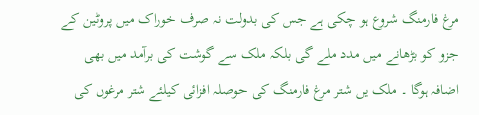مرغ فارمنگ شروع ہو چکی ہے جس کی بدولت نہ صرف خوراک میں پروٹین کے جزو کو بڑھانے میں مدد ملے گی بلکہ ملک سے گوشت کی برآمد میں بھی اضافہ ہوگا ۔ ملک یں شتر مرغ فارمنگ کی حوصلہ افزائی کیلئے شتر مرغوں کی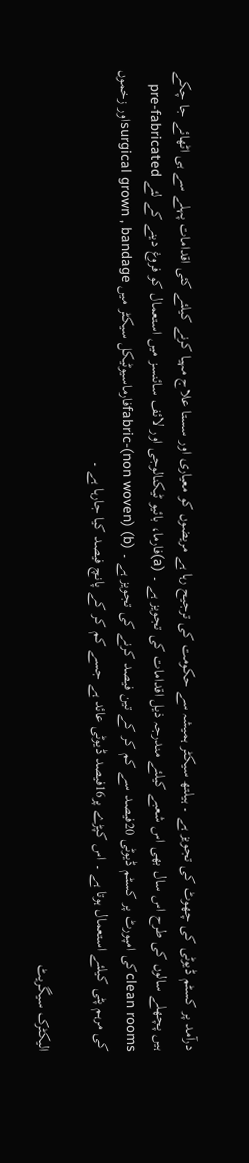درآمد پر کسٹم ڈیوٹی کی چھوٹ کی تجویز ہے ۔ ہیلتھ سیکٹر ہمیشہ سے حکومت کی ترجیح رہا ہے مریضوں کو معیاری اور سستا علاج مہیا کرنے کیلئے کئی اقدامات پہلے سے ہی اٹھائے جا چکے ہیں پچھلے سالوں کی طرح اس سال بھی اس شعبے کیلئے مندرجہ ذیل اقدامات کی تجویز ہے ۔ (a)فارما، بائیو ٹیکنالوجی اور لائف سائنسز میں استعمال کو فروغ دینے کے لئے pre-fabricated clean roomsکی امپورٹ پر کسٹم ڈیوٹی 20فیصد سے کم کر کے تین فیصد کرنے کی تجویز ہے ۔ (b) fabric-(non woven)فارماسیوٹیکل سیکٹر میں surgical grown , bandageاور زخموں کی مرہم پٹی کیلئے استعمال ہوتا ہے ۔ اس کپڑے پر16فیصد ڈیوٹی عائد ہے جسے کم کر کے پانچ فیصد کیا جارہا ہے ۔

الیکٹرک سیگریٹ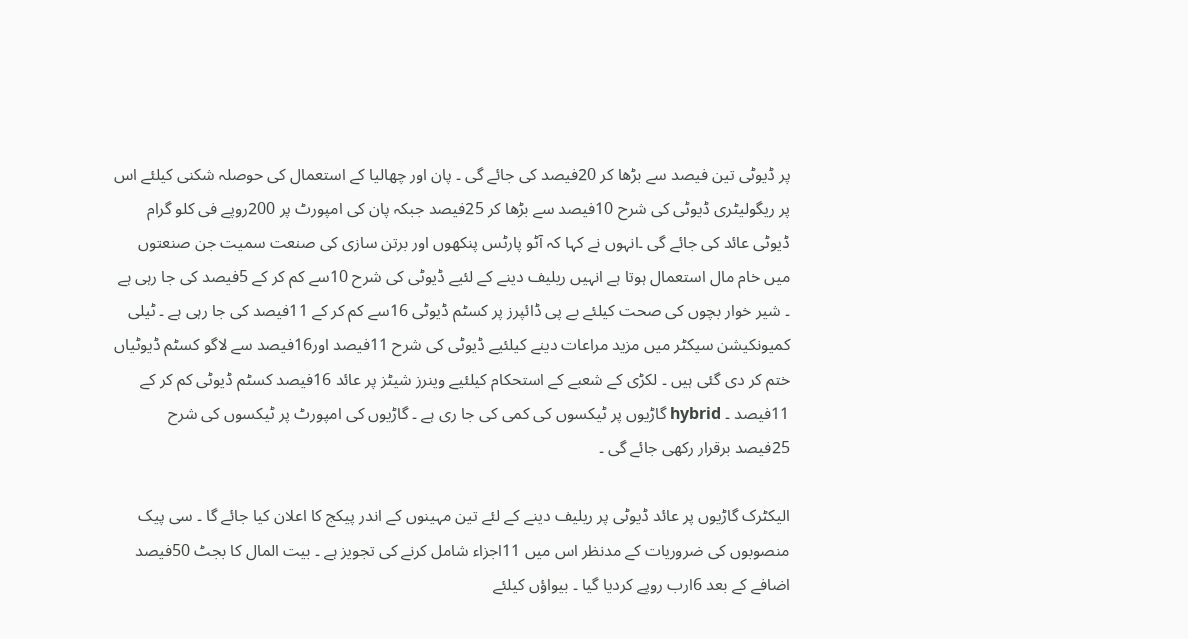پر ڈیوٹی تین فیصد سے بڑھا کر 20فیصد کی جائے گی ۔ پان اور چھالیا کے استعمال کی حوصلہ شکنی کیلئے اس پر ریگولیٹری ڈیوٹی کی شرح 10فیصد سے بڑھا کر 25فیصد جبکہ پان کی امپورٹ پر 200روپے فی کلو گرام ڈیوٹی عائد کی جائے گی ۔انہوں نے کہا کہ آٹو پارٹس پنکھوں اور برتن سازی کی صنعت سمیت جن صنعتوں میں خام مال استعمال ہوتا ہے انہیں ریلیف دینے کے لئیے ڈیوٹی کی شرح 10سے کم کر کے 5فیصد کی جا رہی ہے ۔ شیر خوار بچوں کی صحت کیلئے بے پی ڈائپرز پر کسٹم ڈیوٹی 16سے کم کر کے 11فیصد کی جا رہی ہے ۔ ٹیلی کمیونکیشن سیکٹر میں مزید مراعات دینے کیلئیے ڈیوٹی کی شرح 11فیصد اور16فیصد سے لاگو کسٹم ڈیوٹیاں ختم کر دی گئی ہیں ۔ لکڑی کے شعبے کے استحکام کیلئیے وینرز شیٹز پر عائد 16فیصد کسٹم ڈیوٹی کم کر کے 11فیصد ۔ hybrid گاڑیوں پر ٹیکسوں کی کمی کی جا ری ہے ۔ گاڑیوں کی امپورٹ پر ٹیکسوں کی شرح 25فیصد برقرار رکھی جائے گی ۔

الیکٹرک گاڑیوں پر عائد ڈیوٹی پر ریلیف دینے کے لئے تین مہینوں کے اندر پیکج کا اعلان کیا جائے گا ۔ سی پیک منصوبوں کی ضروریات کے مدنظر اس میں 11اجزاء شامل کرنے کی تجویز ہے ۔ بیت المال کا بجٹ 50فیصد اضافے کے بعد 6ارب روپے کردیا گیا ۔ بیواؤں کیلئے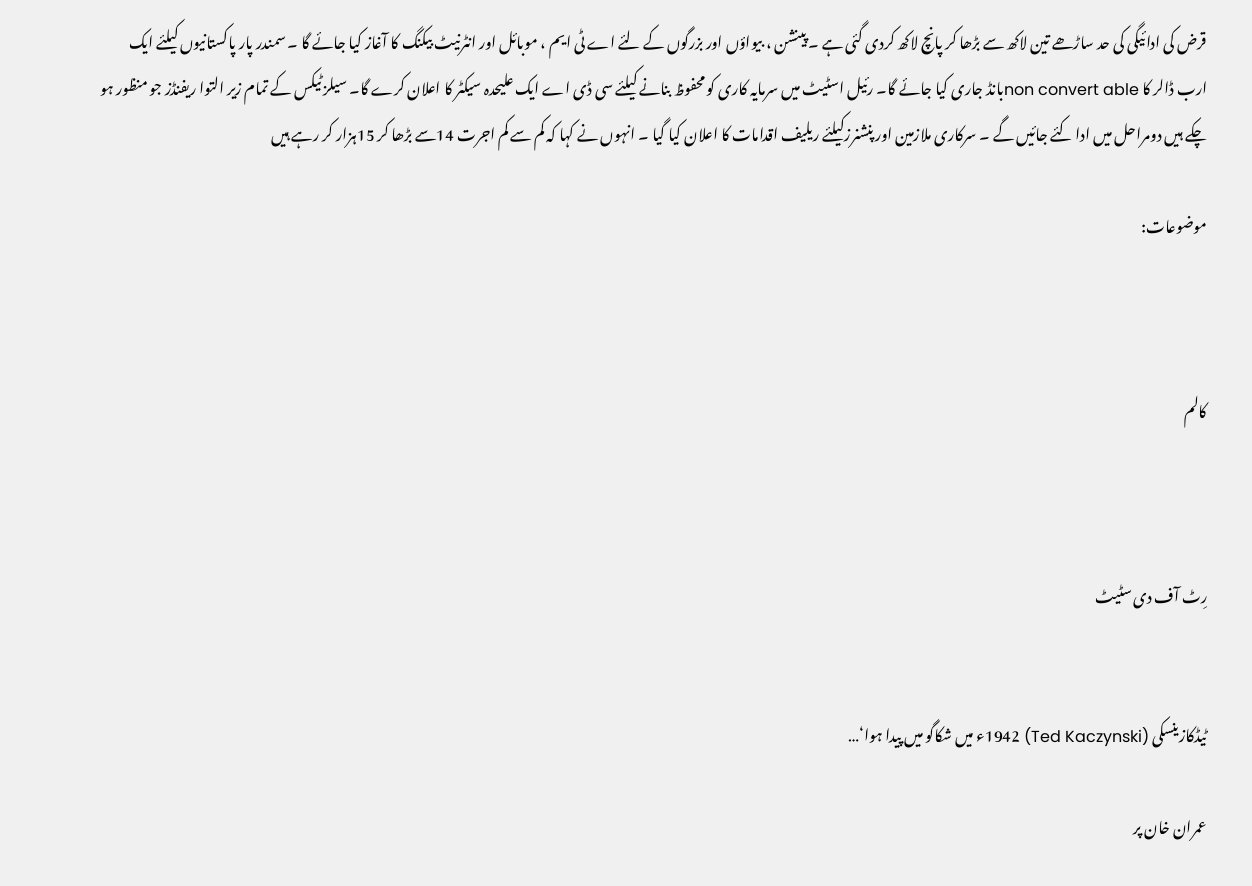قرض کی ادائیگی کی حد ساڑھے تین لاکھ سے بڑھا کر پانچ لاکھ کردی گئی ہے ۔ پینشن ، بیواؤں اور بزرگوں کے لئے اے ٹی ایم ، موبائل اور انٹرنیٹ بیکنگ کا آغاز کیا جائے گا ۔ سمندر پار پاکستانیوں کیلئے ایک ارب ڈالر کا non convert ableبانڈ جاری کیا جائے گا۔ رئیل اسٹیٹ میں سرمایہ کاری کو محفوظ بنانے کیلئے سی ڈی اے ایک علیحدہ سیکٹر کا اعلان کرے گا۔ سیلز ٹیکس کے تمام زیر التوا ریفنڈز جو منظور ہو چکے ہیں دومراحل میں ادا کئے جائیں گے ۔ سرکاری ملازمین اور پنشنرزکیلئے ریلیف اقدامات کا اعلان کیا گیا ۔ انہوں نے کہا کہ کم سے کم اجرت 14سے بڑھا کر 15ہزار کر رہے ہیں

موضوعات:



کالم



رِٹ آف دی سٹیٹ


ٹیڈکازینسکی (Ted Kaczynski) 1942ء میں شکاگو میں پیدا ہوا‘…

عمران خان پر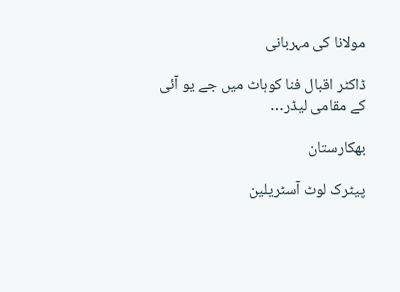مولانا کی مہربانی

ڈاکٹر اقبال فنا کوہاٹ میں جے یو آئی کے مقامی لیڈر…

بھکارستان

پیٹرک لوٹ آسٹریلین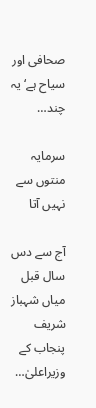صحافی اور سیاح ہے‘ یہ چند…

سرمایہ منتوں سے نہیں آتا

آج سے دس سال قبل میاں شہباز شریف پنجاب کے وزیراعلیٰ…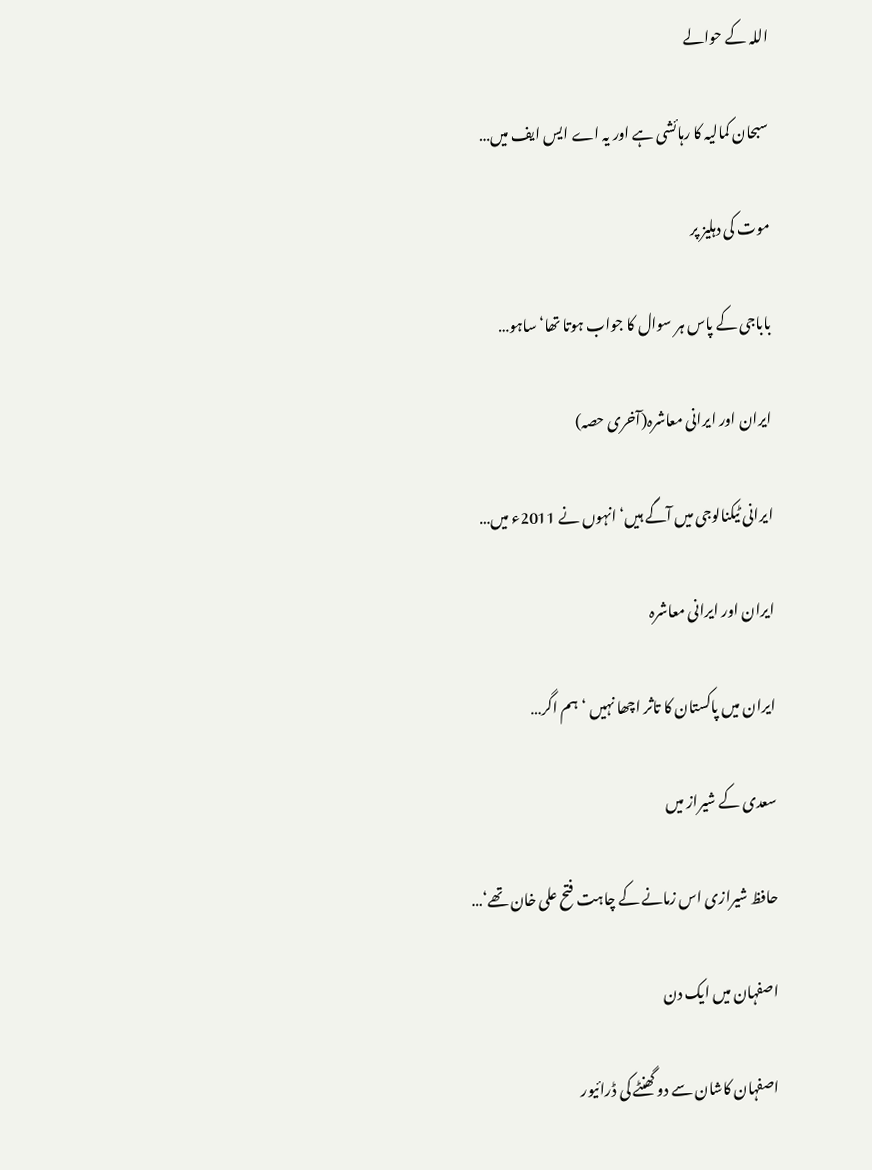اللہ کے حوالے

سبحان کمالیہ کا رہائشی ہے اور یہ اے ایس ایف میں…

موت کی دہلیز پر

باباجی کے پاس ہر سوال کا جواب ہوتا تھا‘ ساہو…

ایران اور ایرانی معاشرہ(آخری حصہ)

ایرانی ٹیکنالوجی میں آگے ہیں‘ انہوں نے 2011ء میں…

ایران اور ایرانی معاشرہ

ایران میں پاکستان کا تاثر اچھا نہیں ‘ ہم اگر…

سعدی کے شیراز میں

حافظ شیرازی اس زمانے کے چاہت فتح علی خان تھے‘…

اصفہان میں ایک دن

اصفہان کاشان سے دو گھنٹے کی ڈرائیور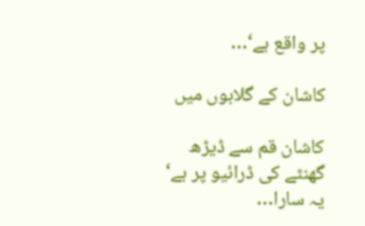پر واقع ہے‘…

کاشان کے گلابوں میں

کاشان قم سے ڈیڑھ گھنٹے کی ڈرائیو پر ہے‘ یہ سارا…